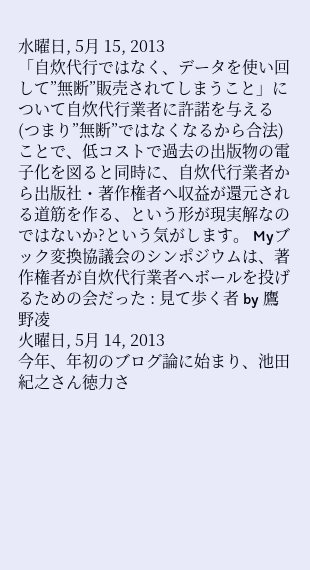水曜日, 5月 15, 2013
「自炊代行ではなく、データを使い回して”無断”販売されてしまうこと」について自炊代行業者に許諾を与える(つまり”無断”ではなくなるから合法)ことで、低コストで過去の出版物の電子化を図ると同時に、自炊代行業者から出版社・著作権者へ収益が還元される道筋を作る、という形が現実解なのではないか?という気がします。 Myブック変換協議会のシンポジウムは、著作権者が自炊代行業者へボールを投げるための会だった : 見て歩く者 by 鷹野凌
火曜日, 5月 14, 2013
今年、年初のブログ論に始まり、池田紀之さん徳力さ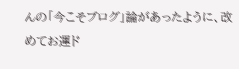んの「今こそブログ」論があったように、改めてお運ド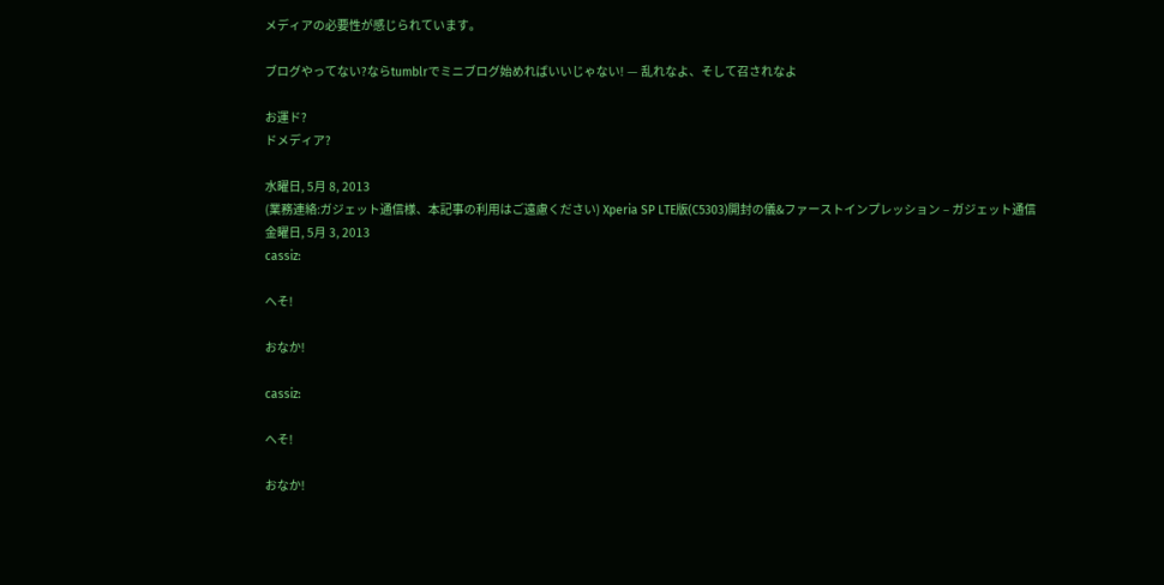メディアの必要性が感じられています。

ブログやってない?ならtumblrでミニブログ始めればいいじゃない! — 乱れなよ、そして召されなよ

お運ド?
ドメディア?

水曜日, 5月 8, 2013
(業務連絡:ガジェット通信様、本記事の利用はご遠慮ください) Xperia SP LTE版(C5303)開封の儀&ファーストインプレッション – ガジェット通信
金曜日, 5月 3, 2013
cassiz:

へそ!

おなか!

cassiz:

へそ!

おなか!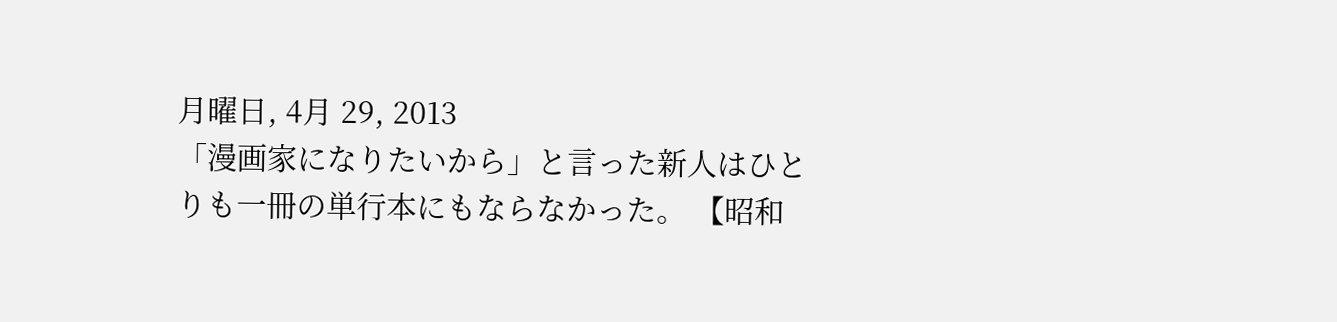月曜日, 4月 29, 2013
「漫画家になりたいから」と言った新人はひとりも一冊の単行本にもならなかった。 【昭和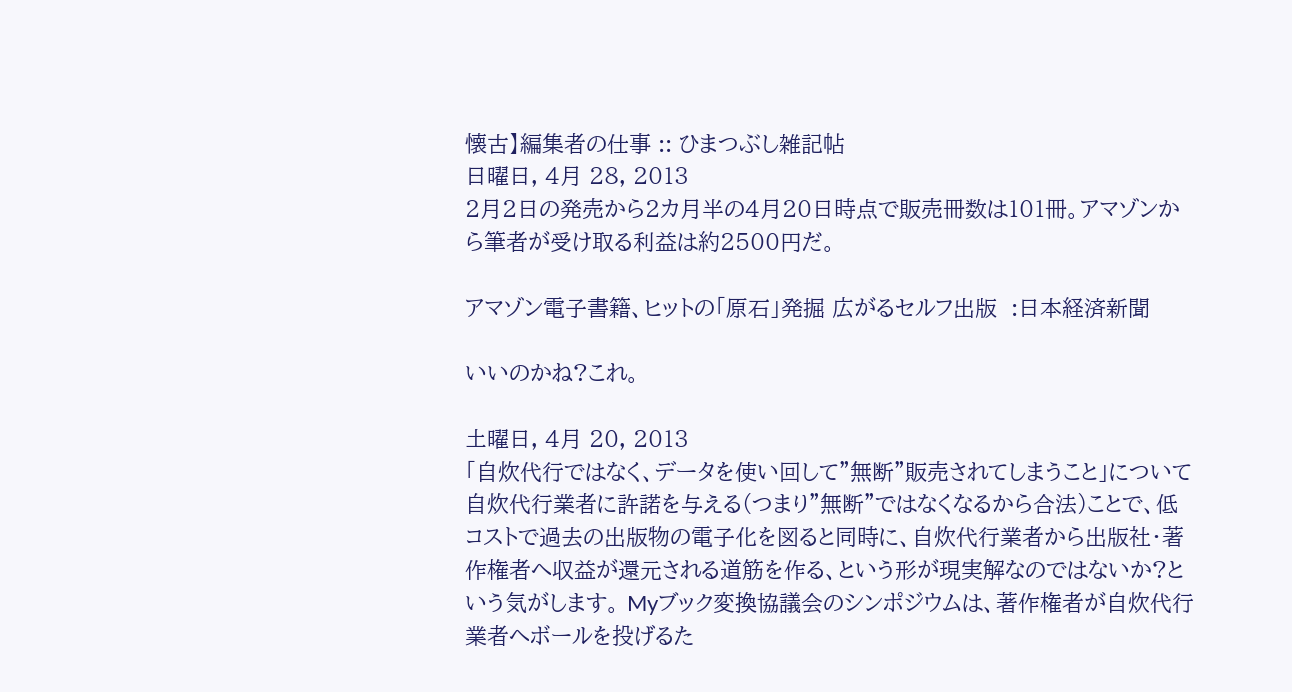懐古】編集者の仕事 :: ひまつぶし雑記帖
日曜日, 4月 28, 2013
2月2日の発売から2カ月半の4月20日時点で販売冊数は101冊。アマゾンから筆者が受け取る利益は約2500円だ。

アマゾン電子書籍、ヒットの「原石」発掘 広がるセルフ出版  :日本経済新聞

いいのかね?これ。

土曜日, 4月 20, 2013
「自炊代行ではなく、データを使い回して”無断”販売されてしまうこと」について自炊代行業者に許諾を与える(つまり”無断”ではなくなるから合法)ことで、低コストで過去の出版物の電子化を図ると同時に、自炊代行業者から出版社・著作権者へ収益が還元される道筋を作る、という形が現実解なのではないか?という気がします。 Myブック変換協議会のシンポジウムは、著作権者が自炊代行業者へボールを投げるた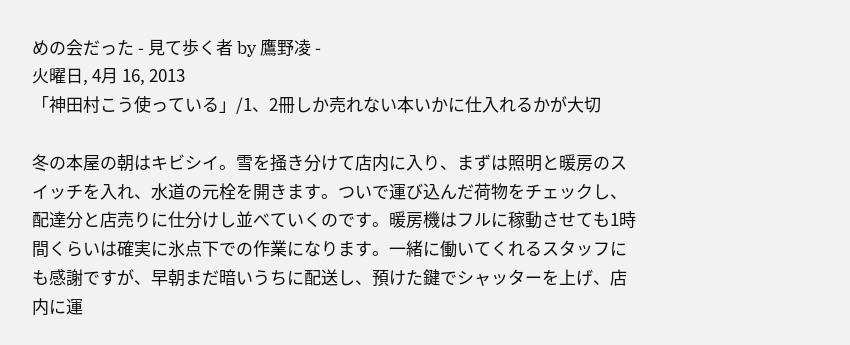めの会だった - 見て歩く者 by 鷹野凌 -
火曜日, 4月 16, 2013
「神田村こう使っている」/1、2冊しか売れない本いかに仕入れるかが大切

冬の本屋の朝はキビシイ。雪を掻き分けて店内に入り、まずは照明と暖房のスイッチを入れ、水道の元栓を開きます。ついで運び込んだ荷物をチェックし、配達分と店売りに仕分けし並べていくのです。暖房機はフルに稼動させても1時間くらいは確実に氷点下での作業になります。一緒に働いてくれるスタッフにも感謝ですが、早朝まだ暗いうちに配送し、預けた鍵でシャッターを上げ、店内に運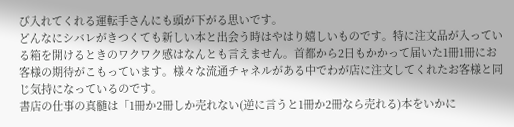び入れてくれる運転手さんにも頭が下がる思いです。
どんなにシバレがきつくても新しい本と出会う時はやはり嬉しいものです。特に注文品が入っている箱を開けるときのワクワク感はなんとも言えません。首都から2日もかかって届いた1冊1冊にお客様の期待がこもっています。様々な流通チャネルがある中でわが店に注文してくれたお客様と同じ気持になっているのです。
書店の仕事の真髄は「1冊か2冊しか売れない(逆に言うと1冊か2冊なら売れる)本をいかに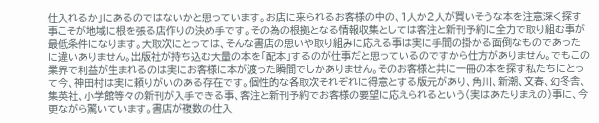仕入れるか」にあるのではないかと思っています。お店に来られるお客様の中の、1人か2人が買いそうな本を注意深く探す事こそが地域に根を張る店作りの決め手です。その為の根拠となる情報収集としては客注と新刊予約に全力で取り組む事が最低条件になります。大取次にとっては、そんな書店の思いや取り組みに応える事は実に手間の掛かる面倒なものであったに違いありません。出版社が持ち込む大量の本を「配本」するのが仕事だと思っているのですから仕方がありません。でもこの業界で利益が生まれるのは実にお客様に本が渡った瞬間でしかありません。そのお客様と共に一冊の本を探す私たちにとって今、神田村は実に頼りがいのある存在です。個性的な各取次それぞれに得意とする版元があり、角川、新潮、文春、幻冬舎、集英社、小学館等々の新刊が入手できる事、客注と新刊予約でお客様の要望に応えられるという(実はあたりまえの)事に、今更ながら驚いています。書店が複数の仕入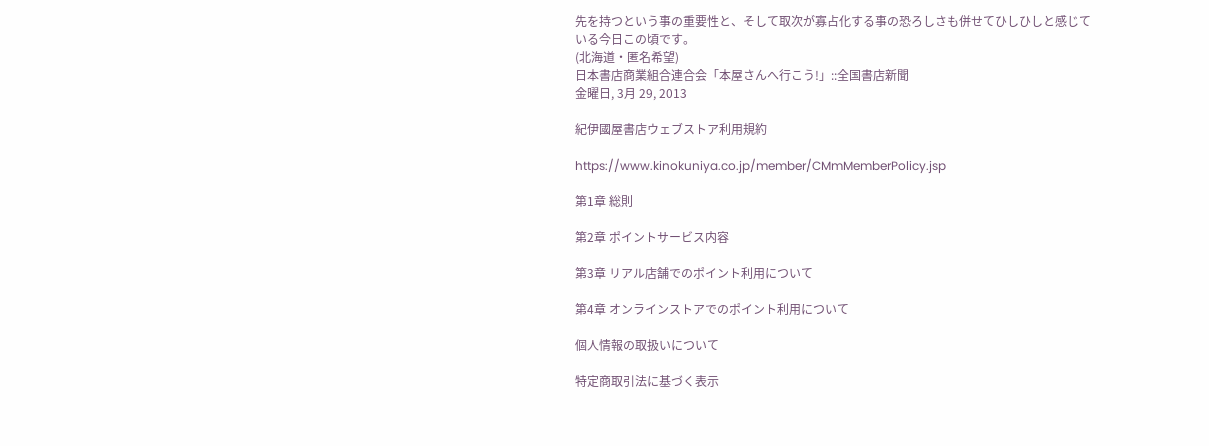先を持つという事の重要性と、そして取次が寡占化する事の恐ろしさも併せてひしひしと感じている今日この頃です。
(北海道・匿名希望)
日本書店商業組合連合会「本屋さんへ行こう!」::全国書店新聞
金曜日, 3月 29, 2013

紀伊國屋書店ウェブストア利用規約

https://www.kinokuniya.co.jp/member/CMmMemberPolicy.jsp

第1章 総則

第2章 ポイントサービス内容

第3章 リアル店舗でのポイント利用について

第4章 オンラインストアでのポイント利用について

個人情報の取扱いについて

特定商取引法に基づく表示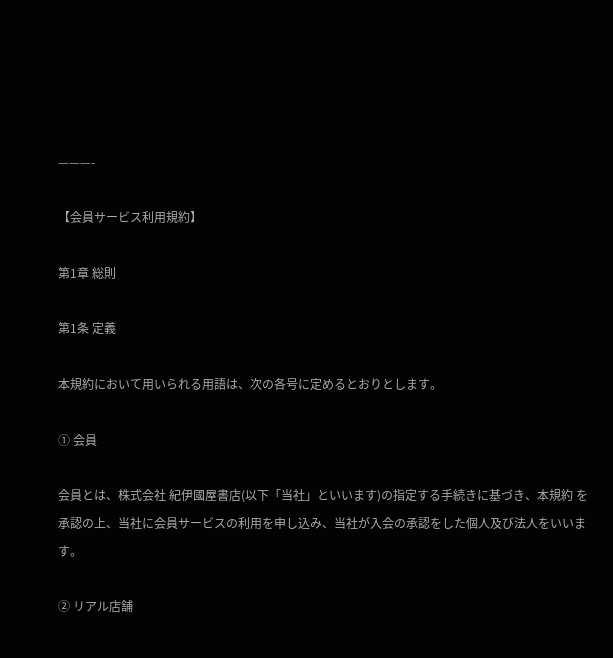———-

【会員サービス利用規約】

第1章 総則

第1条 定義

本規約において用いられる用語は、次の各号に定めるとおりとします。

① 会員

会員とは、株式会社 紀伊國屋書店(以下「当社」といいます)の指定する手続きに基づき、本規約 を承認の上、当社に会員サービスの利用を申し込み、当社が入会の承認をした個人及び法人をいいます。

② リアル店舗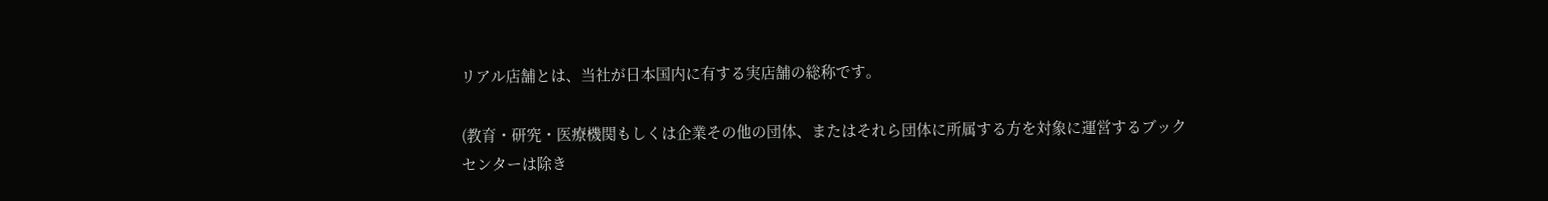リアル店舗とは、当社が日本国内に有する実店舗の総称です。

(教育・研究・医療機関もしくは企業その他の団体、またはそれら団体に所属する方を対象に運営するブックセンターは除き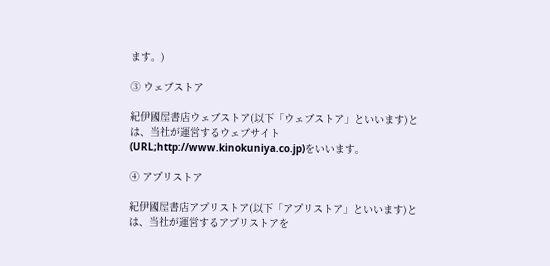ます。)

③ ウェブストア

紀伊國屋書店ウェブストア(以下「ウェブストア」といいます)とは、当社が運営するウェブサイト(URL;http://www.kinokuniya.co.jp)をいいます。

④ アプリストア

紀伊國屋書店アプリストア(以下「アプリストア」といいます)とは、当社が運営するアプリストアを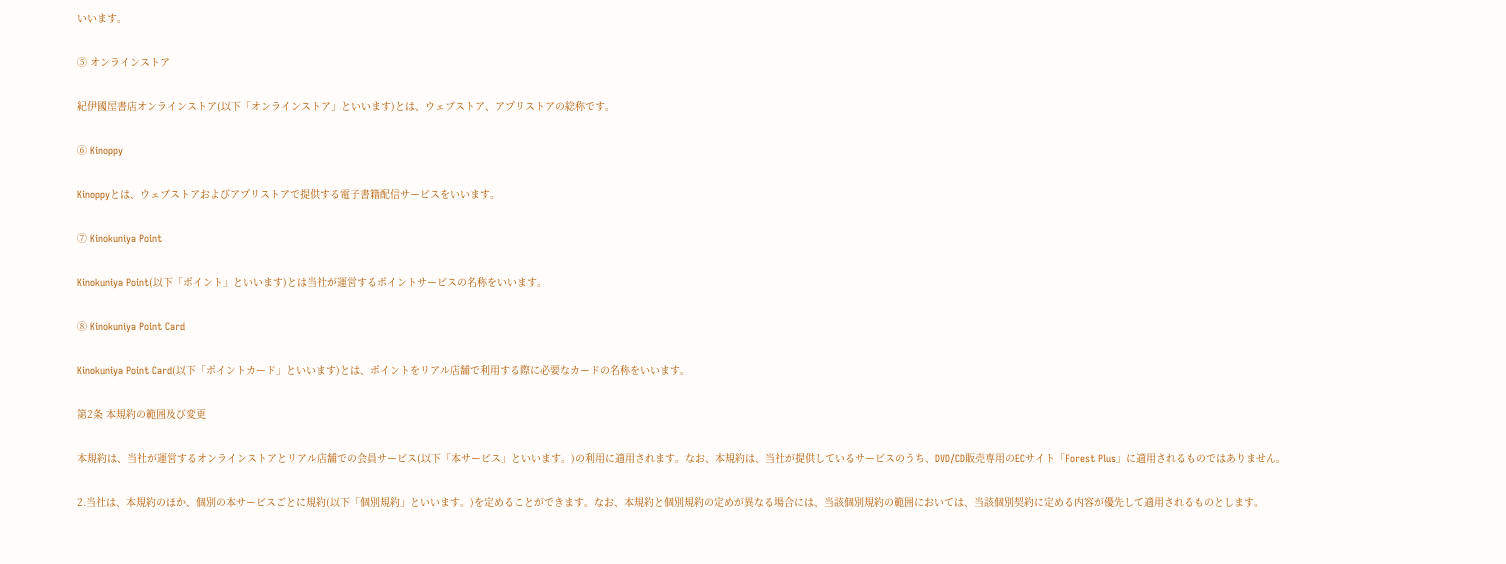いいます。

⑤ オンラインストア

紀伊國屋書店オンラインストア(以下「オンラインストア」といいます)とは、ウェブストア、アプリストアの総称です。

⑥ Kinoppy

Kinoppyとは、ウェブストアおよびアプリストアで提供する電子書籍配信サービスをいいます。

⑦ Kinokuniya Point

Kinokuniya Point(以下「ポイント」といいます)とは当社が運営するポイントサービスの名称をいいます。

⑧ Kinokuniya Point Card

Kinokuniya Point Card(以下「ポイントカード」といいます)とは、ポイントをリアル店舗で利用する際に必要なカードの名称をいいます。

第2条 本規約の範囲及び変更

本規約は、当社が運営するオンラインストアとリアル店舗での会員サービス(以下「本サービス」といいます。)の利用に適用されます。なお、本規約は、当社が提供しているサービスのうち、DVD/CD販売専用のECサイト「Forest Plus」に適用されるものではありません。

2.当社は、本規約のほか、個別の本サービスごとに規約(以下「個別規約」といいます。)を定めることができます。なお、本規約と個別規約の定めが異なる場合には、当該個別規約の範囲においては、当該個別契約に定める内容が優先して適用されるものとします。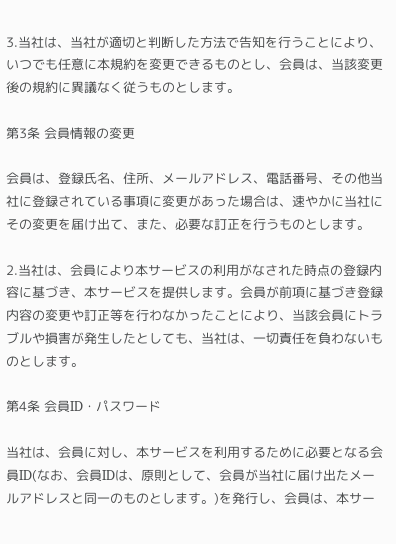3.当社は、当社が適切と判断した方法で告知を行うことにより、いつでも任意に本規約を変更できるものとし、会員は、当該変更後の規約に異議なく従うものとします。

第3条 会員情報の変更

会員は、登録氏名、住所、メールアドレス、電話番号、その他当社に登録されている事項に変更があった場合は、速やかに当社にその変更を届け出て、また、必要な訂正を行うものとします。

2.当社は、会員により本サービスの利用がなされた時点の登録内容に基づき、本サービスを提供します。会員が前項に基づき登録内容の変更や訂正等を行わなかったことにより、当該会員にトラブルや損害が発生したとしても、当社は、一切責任を負わないものとします。

第4条 会員ID・パスワード

当社は、会員に対し、本サービスを利用するために必要となる会員ID(なお、会員IDは、原則として、会員が当社に届け出たメールアドレスと同一のものとします。)を発行し、会員は、本サー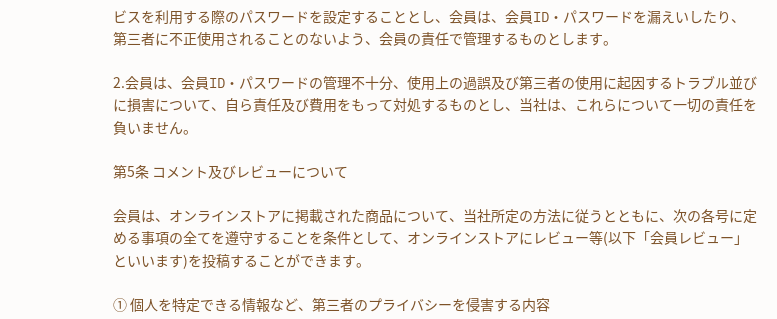ビスを利用する際のパスワードを設定することとし、会員は、会員ID・パスワードを漏えいしたり、第三者に不正使用されることのないよう、会員の責任で管理するものとします。

2.会員は、会員ID・パスワードの管理不十分、使用上の過誤及び第三者の使用に起因するトラブル並びに損害について、自ら責任及び費用をもって対処するものとし、当社は、これらについて一切の責任を負いません。

第5条 コメント及びレビューについて

会員は、オンラインストアに掲載された商品について、当社所定の方法に従うとともに、次の各号に定める事項の全てを遵守することを条件として、オンラインストアにレビュー等(以下「会員レビュー」といいます)を投稿することができます。

① 個人を特定できる情報など、第三者のプライバシーを侵害する内容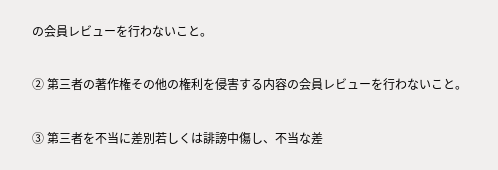の会員レビューを行わないこと。

② 第三者の著作権その他の権利を侵害する内容の会員レビューを行わないこと。

③ 第三者を不当に差別若しくは誹謗中傷し、不当な差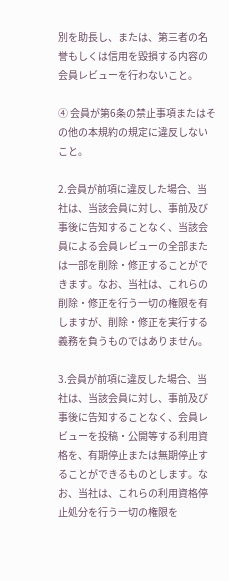別を助長し、または、第三者の名誉もしくは信用を毀損する内容の会員レビューを行わないこと。

④ 会員が第6条の禁止事項またはその他の本規約の規定に違反しないこと。

2.会員が前項に違反した場合、当社は、当該会員に対し、事前及び事後に告知することなく、当該会員による会員レビューの全部または一部を削除・修正することができます。なお、当社は、これらの削除・修正を行う一切の権限を有しますが、削除・修正を実行する義務を負うものではありません。

3.会員が前項に違反した場合、当社は、当該会員に対し、事前及び事後に告知することなく、会員レビューを投稿・公開等する利用資格を、有期停止または無期停止することができるものとします。なお、当社は、これらの利用資格停止処分を行う一切の権限を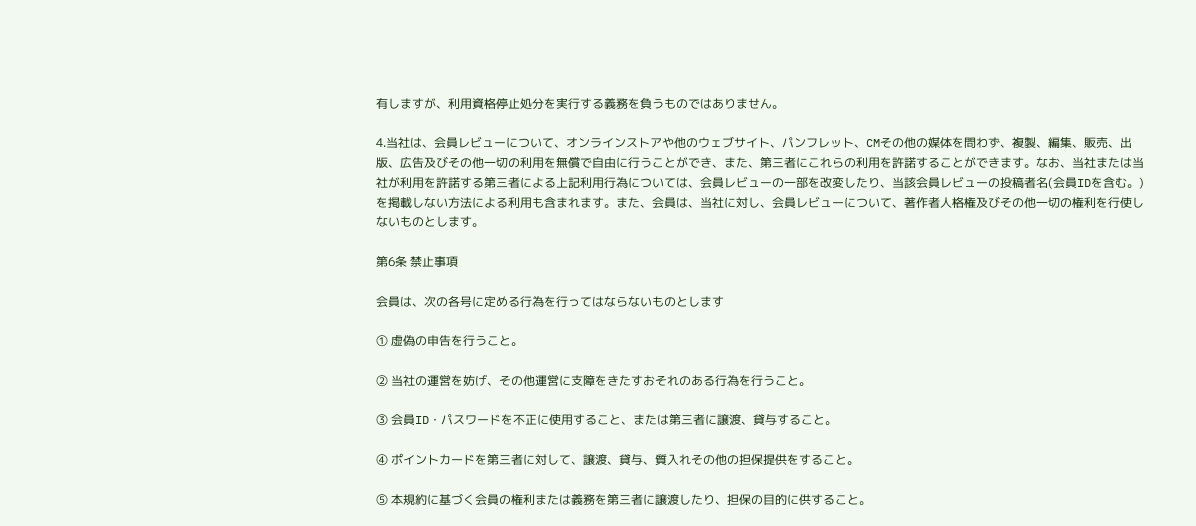有しますが、利用資格停止処分を実行する義務を負うものではありません。

4.当社は、会員レビューについて、オンラインストアや他のウェブサイト、パンフレット、CMその他の媒体を問わず、複製、編集、販売、出版、広告及びその他一切の利用を無償で自由に行うことができ、また、第三者にこれらの利用を許諾することができます。なお、当社または当社が利用を許諾する第三者による上記利用行為については、会員レビューの一部を改変したり、当該会員レビューの投稿者名(会員IDを含む。)を掲載しない方法による利用も含まれます。また、会員は、当社に対し、会員レビューについて、著作者人格権及びその他一切の権利を行使しないものとします。

第6条 禁止事項

会員は、次の各号に定める行為を行ってはならないものとします

① 虚偽の申告を行うこと。

② 当社の運営を妨げ、その他運営に支障をきたすおそれのある行為を行うこと。

③ 会員ID・パスワードを不正に使用すること、または第三者に譲渡、貸与すること。

④ ポイントカードを第三者に対して、譲渡、貸与、質入れその他の担保提供をすること。

⑤ 本規約に基づく会員の権利または義務を第三者に譲渡したり、担保の目的に供すること。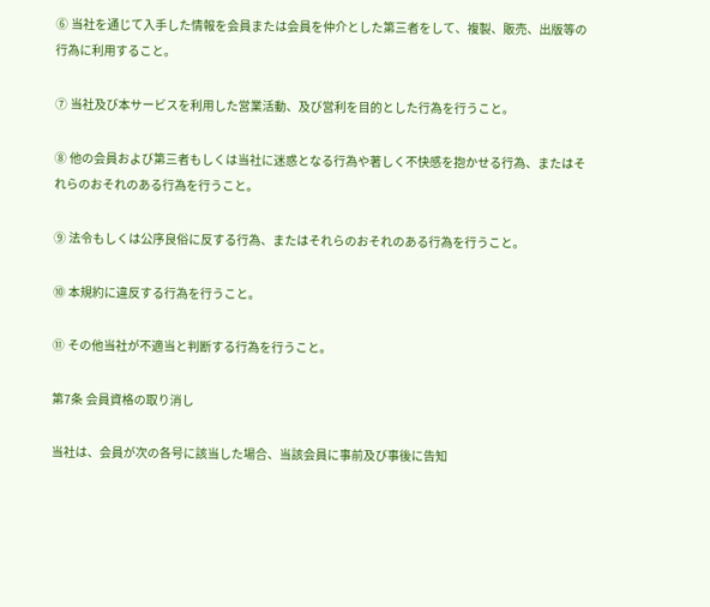⑥ 当社を通じて入手した情報を会員または会員を仲介とした第三者をして、複製、販売、出版等の行為に利用すること。

⑦ 当社及び本サービスを利用した営業活動、及び営利を目的とした行為を行うこと。

⑧ 他の会員および第三者もしくは当社に迷惑となる行為や著しく不快感を抱かせる行為、またはそれらのおそれのある行為を行うこと。

⑨ 法令もしくは公序良俗に反する行為、またはそれらのおそれのある行為を行うこと。

⑩ 本規約に違反する行為を行うこと。

⑪ その他当社が不適当と判断する行為を行うこと。

第7条 会員資格の取り消し

当社は、会員が次の各号に該当した場合、当該会員に事前及び事後に告知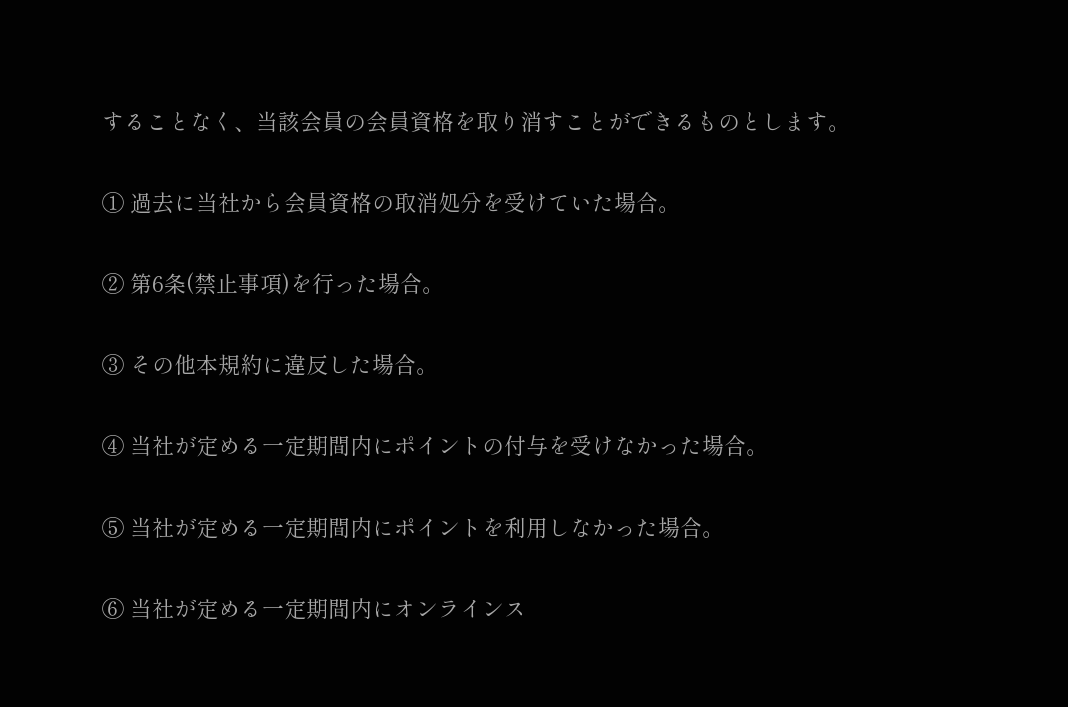することなく、当該会員の会員資格を取り消すことができるものとします。

① 過去に当社から会員資格の取消処分を受けていた場合。

② 第6条(禁止事項)を行った場合。

③ その他本規約に違反した場合。

④ 当社が定める一定期間内にポイントの付与を受けなかった場合。

⑤ 当社が定める一定期間内にポイントを利用しなかった場合。

⑥ 当社が定める一定期間内にオンラインス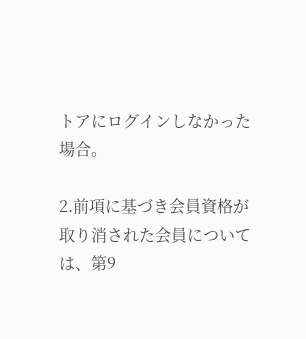トアにログインしなかった場合。

2.前項に基づき会員資格が取り消された会員については、第9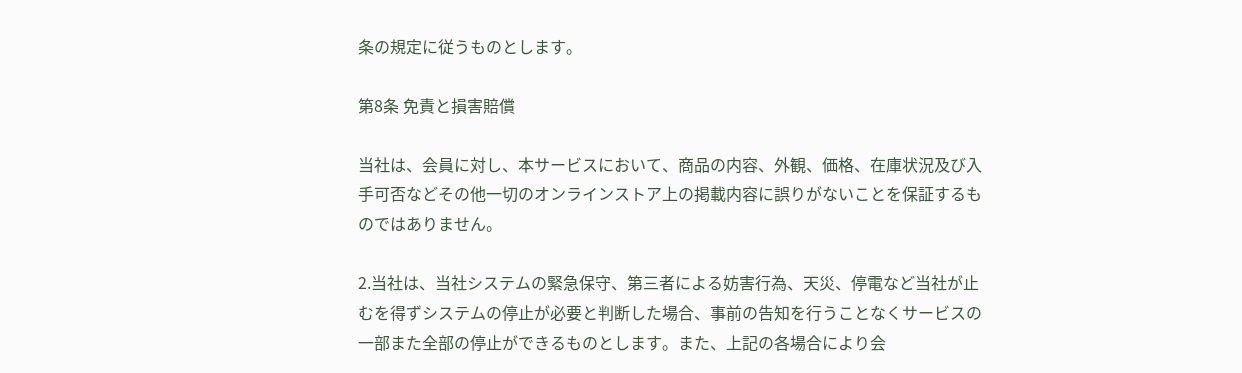条の規定に従うものとします。

第8条 免責と損害賠償

当社は、会員に対し、本サービスにおいて、商品の内容、外観、価格、在庫状況及び入手可否などその他一切のオンラインストア上の掲載内容に誤りがないことを保証するものではありません。

2.当社は、当社システムの緊急保守、第三者による妨害行為、天災、停電など当社が止むを得ずシステムの停止が必要と判断した場合、事前の告知を行うことなくサービスの一部また全部の停止ができるものとします。また、上記の各場合により会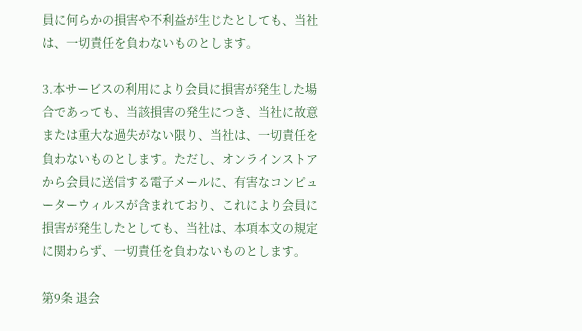員に何らかの損害や不利益が生じたとしても、当社は、一切責任を負わないものとします。

3.本サービスの利用により会員に損害が発生した場合であっても、当該損害の発生につき、当社に故意または重大な過失がない限り、当社は、一切責任を負わないものとします。ただし、オンラインストアから会員に送信する電子メールに、有害なコンピューターウィルスが含まれており、これにより会員に損害が発生したとしても、当社は、本項本文の規定に関わらず、一切責任を負わないものとします。

第9条 退会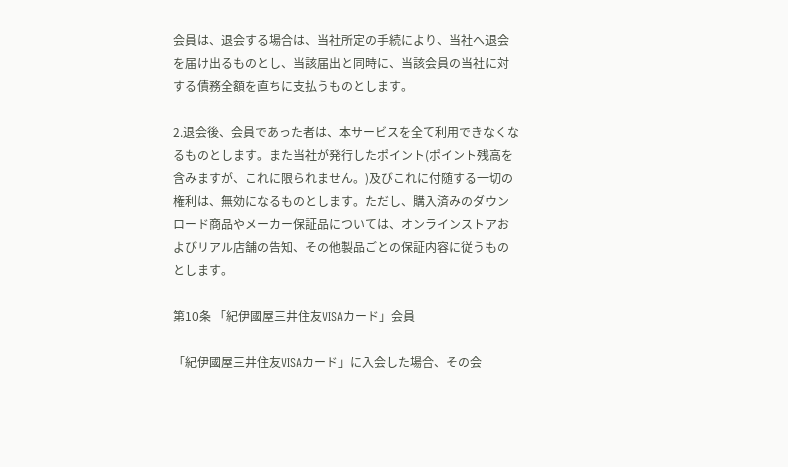会員は、退会する場合は、当社所定の手続により、当社へ退会を届け出るものとし、当該届出と同時に、当該会員の当社に対する債務全額を直ちに支払うものとします。

2.退会後、会員であった者は、本サービスを全て利用できなくなるものとします。また当社が発行したポイント(ポイント残高を含みますが、これに限られません。)及びこれに付随する一切の権利は、無効になるものとします。ただし、購入済みのダウンロード商品やメーカー保証品については、オンラインストアおよびリアル店舗の告知、その他製品ごとの保証内容に従うものとします。

第10条 「紀伊國屋三井住友VISAカード」会員

「紀伊國屋三井住友VISAカード」に入会した場合、その会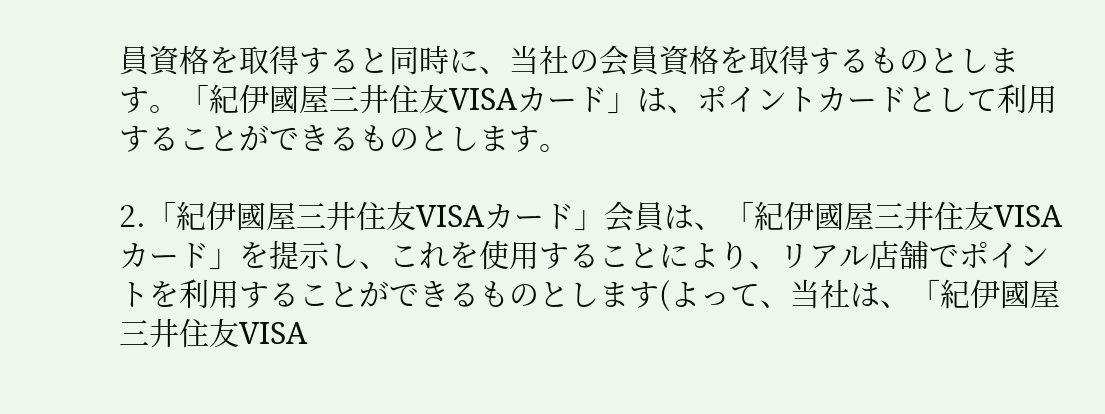員資格を取得すると同時に、当社の会員資格を取得するものとします。「紀伊國屋三井住友VISAカード」は、ポイントカードとして利用することができるものとします。

2.「紀伊國屋三井住友VISAカード」会員は、「紀伊國屋三井住友VISAカード」を提示し、これを使用することにより、リアル店舗でポイントを利用することができるものとします(よって、当社は、「紀伊國屋三井住友VISA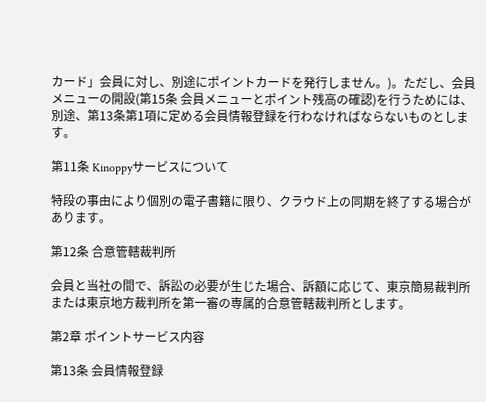カード」会員に対し、別途にポイントカードを発行しません。)。ただし、会員メニューの開設(第15条 会員メニューとポイント残高の確認)を行うためには、別途、第13条第1項に定める会員情報登録を行わなければならないものとします。

第11条 Kinoppyサービスについて

特段の事由により個別の電子書籍に限り、クラウド上の同期を終了する場合があります。

第12条 合意管轄裁判所

会員と当社の間で、訴訟の必要が生じた場合、訴額に応じて、東京簡易裁判所または東京地方裁判所を第一審の専属的合意管轄裁判所とします。

第2章 ポイントサービス内容

第13条 会員情報登録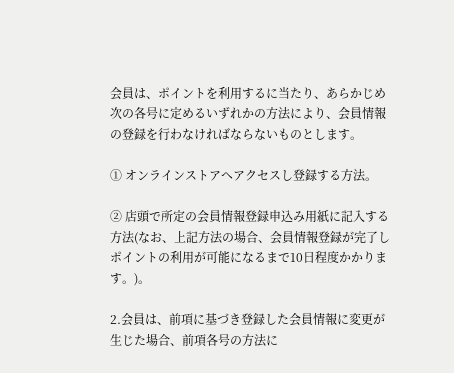会員は、ポイントを利用するに当たり、あらかじめ次の各号に定めるいずれかの方法により、会員情報の登録を行わなければならないものとします。

① オンラインストアへアクセスし登録する方法。

② 店頭で所定の会員情報登録申込み用紙に記入する方法(なお、上記方法の場合、会員情報登録が完了しポイントの利用が可能になるまで10日程度かかります。)。

2.会員は、前項に基づき登録した会員情報に変更が生じた場合、前項各号の方法に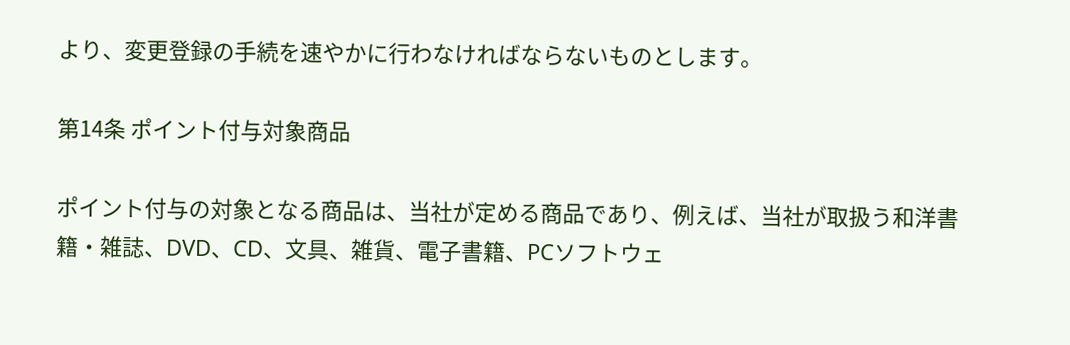より、変更登録の手続を速やかに行わなければならないものとします。

第14条 ポイント付与対象商品

ポイント付与の対象となる商品は、当社が定める商品であり、例えば、当社が取扱う和洋書籍・雑誌、DVD、CD、文具、雑貨、電子書籍、PCソフトウェ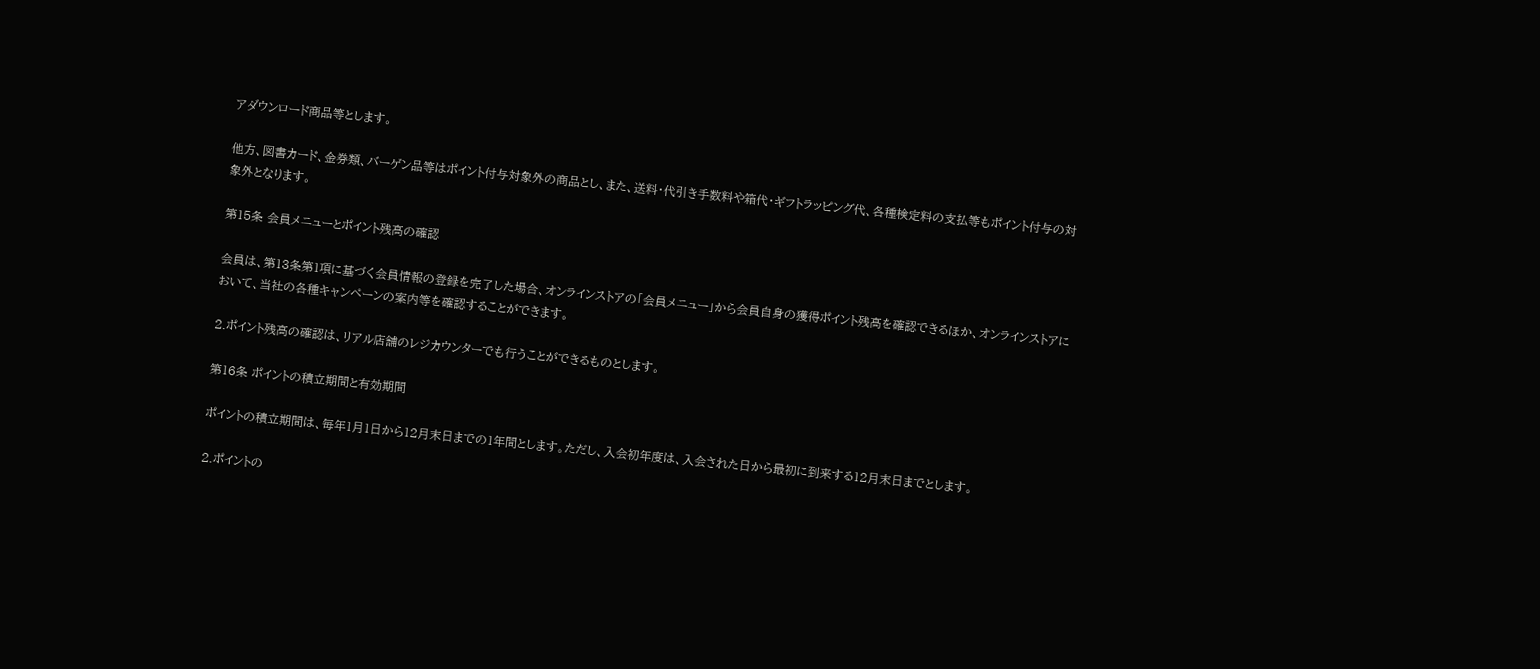アダウンロード商品等とします。

他方、図書カード、金券類、バーゲン品等はポイント付与対象外の商品とし、また、送料・代引き手数料や箱代・ギフトラッピング代、各種検定料の支払等もポイント付与の対象外となります。

第15条 会員メニューとポイント残高の確認

会員は、第13条第1項に基づく会員情報の登録を完了した場合、オンラインストアの「会員メニュー」から会員自身の獲得ポイント残高を確認できるほか、オンラインストアにおいて、当社の各種キャンペーンの案内等を確認することができます。

2.ポイント残高の確認は、リアル店舗のレジカウンターでも行うことができるものとします。

第16条 ポイントの積立期間と有効期間

ポイントの積立期間は、毎年1月1日から12月末日までの1年間とします。ただし、入会初年度は、入会された日から最初に到来する12月末日までとします。

2.ポイントの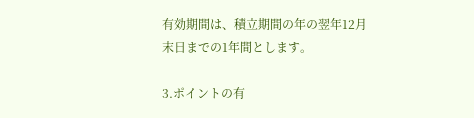有効期間は、積立期間の年の翌年12月末日までの1年間とします。

3.ポイントの有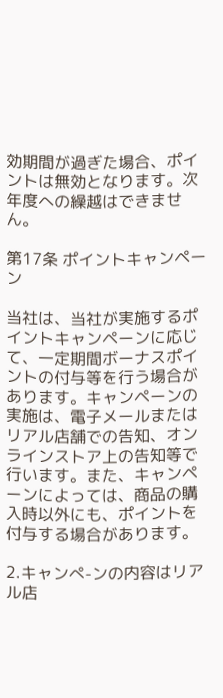効期間が過ぎた場合、ポイントは無効となります。次年度への繰越はできません。

第17条 ポイントキャンペーン

当社は、当社が実施するポイントキャンペーンに応じて、一定期間ボーナスポイントの付与等を行う場合があります。キャンペーンの実施は、電子メールまたはリアル店舗での告知、オンラインストア上の告知等で行います。また、キャンペーンによっては、商品の購入時以外にも、ポイントを付与する場合があります。

2.キャンぺ-ンの内容はリアル店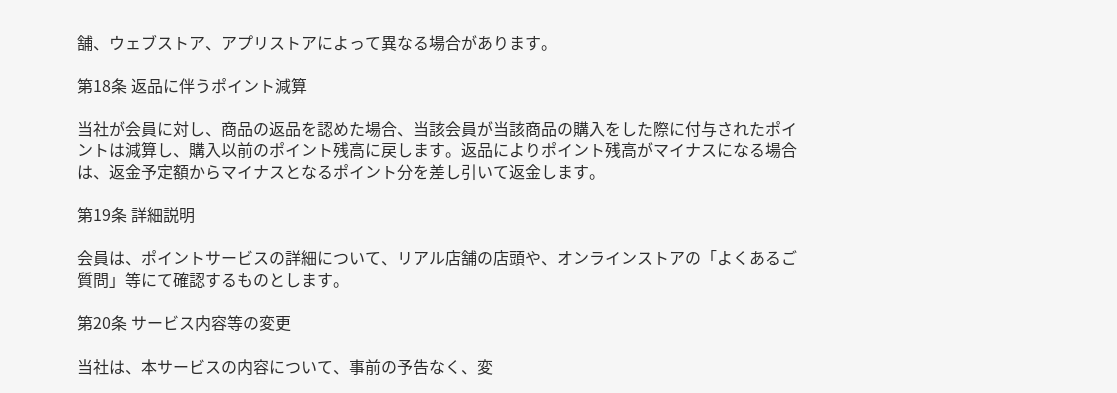舗、ウェブストア、アプリストアによって異なる場合があります。

第18条 返品に伴うポイント減算

当社が会員に対し、商品の返品を認めた場合、当該会員が当該商品の購入をした際に付与されたポイントは減算し、購入以前のポイント残高に戻します。返品によりポイント残高がマイナスになる場合は、返金予定額からマイナスとなるポイント分を差し引いて返金します。

第19条 詳細説明

会員は、ポイントサービスの詳細について、リアル店舗の店頭や、オンラインストアの「よくあるご質問」等にて確認するものとします。

第20条 サービス内容等の変更

当社は、本サービスの内容について、事前の予告なく、変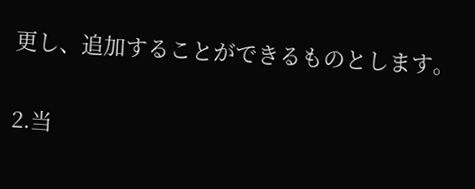更し、追加することができるものとします。

2.当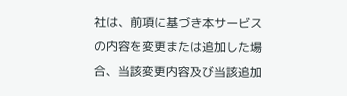社は、前項に基づき本サービスの内容を変更または追加した場合、当該変更内容及び当該追加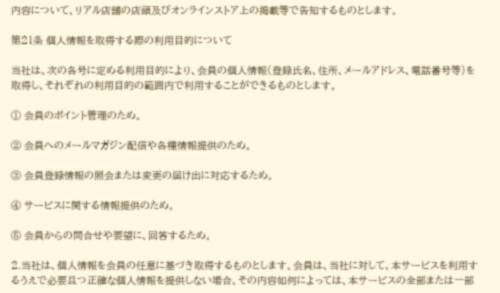内容について、リアル店舗の店頭及びオンラインストア上の掲載等で告知するものとします。

第21条 個人情報を取得する際の利用目的について

当社は、次の各号に定める利用目的により、会員の個人情報(登録氏名、住所、メールアドレス、電話番号等)を取得し、それぞれの利用目的の範囲内で利用することができるものとします。

① 会員のポイント管理のため。

② 会員へのメールマガジン配信や各種情報提供のため。

③ 会員登録情報の照会または変更の届け出に対応するため。

④ サービスに関する情報提供のため。

⑤ 会員からの問合せや要望に、回答するため。

2.当社は、個人情報を会員の任意に基づき取得するものとします。会員は、当社に対して、本サービスを利用するうえで必要且つ正確な個人情報を提供しない場合、その内容如何によっては、本サービスの全部または一部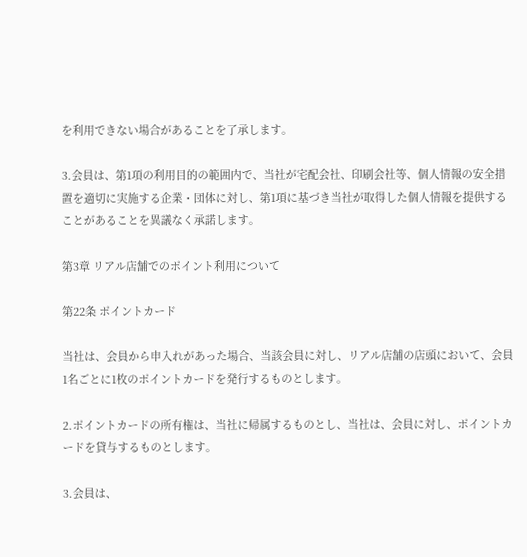を利用できない場合があることを了承します。

3.会員は、第1項の利用目的の範囲内で、当社が宅配会社、印刷会社等、個人情報の安全措置を適切に実施する企業・団体に対し、第1項に基づき当社が取得した個人情報を提供することがあることを異議なく承諾します。

第3章 リアル店舗でのポイント利用について

第22条 ポイントカード

当社は、会員から申入れがあった場合、当該会員に対し、リアル店舗の店頭において、会員1名ごとに1枚のポイントカードを発行するものとします。

2.ポイントカードの所有権は、当社に帰属するものとし、当社は、会員に対し、ポイントカードを貸与するものとします。

3.会員は、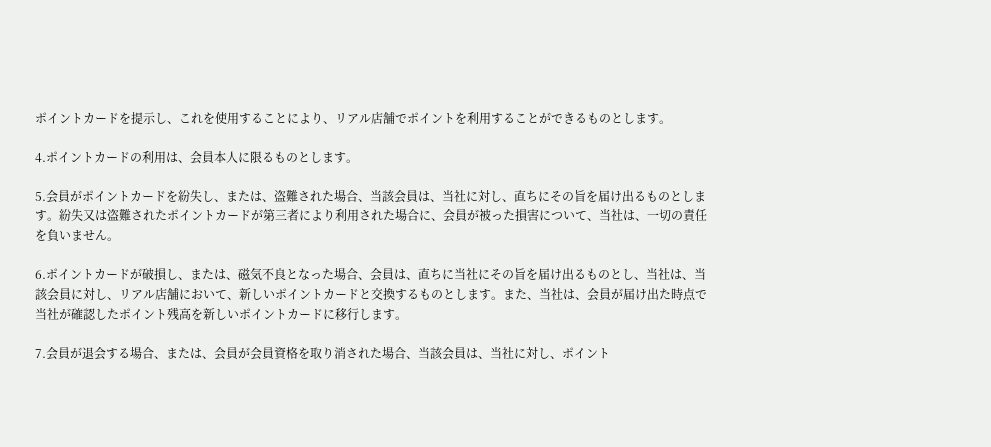ポイントカードを提示し、これを使用することにより、リアル店舗でポイントを利用することができるものとします。

4.ポイントカードの利用は、会員本人に限るものとします。

5.会員がポイントカードを紛失し、または、盗難された場合、当該会員は、当社に対し、直ちにその旨を届け出るものとします。紛失又は盗難されたポイントカードが第三者により利用された場合に、会員が被った損害について、当社は、一切の責任を負いません。

6.ポイントカードが破損し、または、磁気不良となった場合、会員は、直ちに当社にその旨を届け出るものとし、当社は、当該会員に対し、リアル店舗において、新しいポイントカードと交換するものとします。また、当社は、会員が届け出た時点で当社が確認したポイント残高を新しいポイントカードに移行します。

7.会員が退会する場合、または、会員が会員資格を取り消された場合、当該会員は、当社に対し、ポイント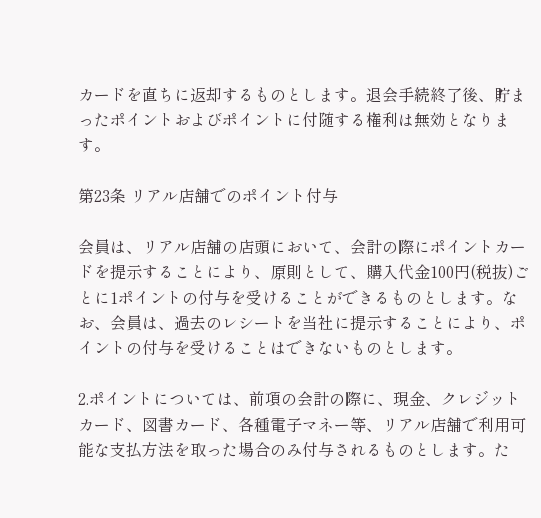カードを直ちに返却するものとします。退会手続終了後、貯まったポイントおよびポイントに付随する権利は無効となります。

第23条 リアル店舗でのポイント付与

会員は、リアル店舗の店頭において、会計の際にポイントカードを提示することにより、原則として、購入代金100円(税抜)ごとに1ポイントの付与を受けることができるものとします。なお、会員は、過去のレシートを当社に提示することにより、ポイントの付与を受けることはできないものとします。

2.ポイントについては、前項の会計の際に、現金、クレジットカード、図書カード、各種電子マネー等、リアル店舗で利用可能な支払方法を取った場合のみ付与されるものとします。た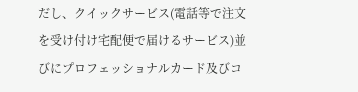だし、クイックサービス(電話等で注文を受け付け宅配便で届けるサービス)並びにプロフェッショナルカード及びコ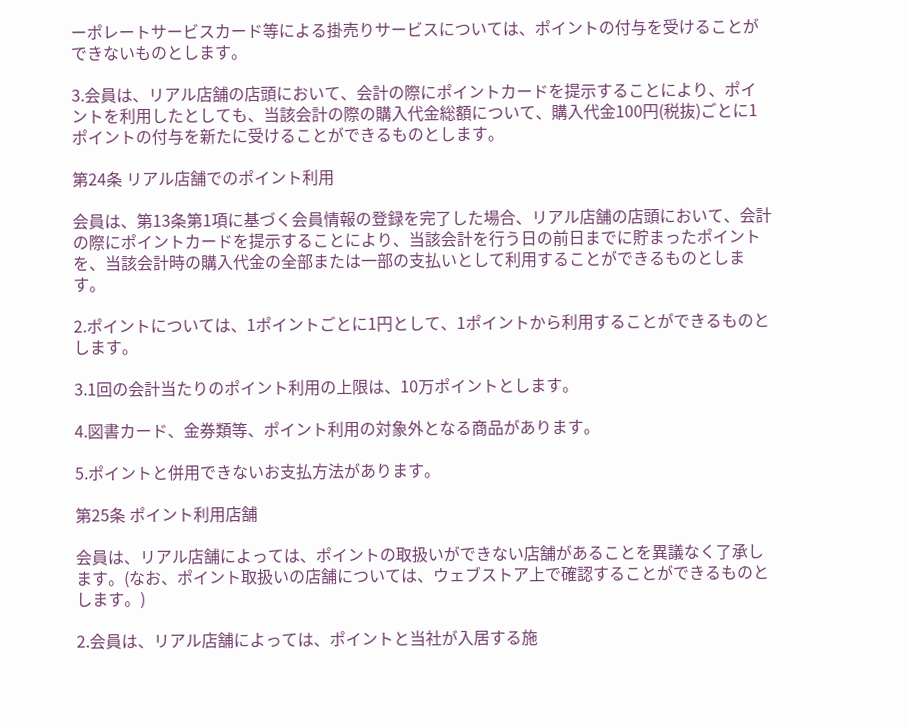ーポレートサービスカード等による掛売りサービスについては、ポイントの付与を受けることができないものとします。

3.会員は、リアル店舗の店頭において、会計の際にポイントカードを提示することにより、ポイントを利用したとしても、当該会計の際の購入代金総額について、購入代金100円(税抜)ごとに1ポイントの付与を新たに受けることができるものとします。

第24条 リアル店舗でのポイント利用

会員は、第13条第1項に基づく会員情報の登録を完了した場合、リアル店舗の店頭において、会計の際にポイントカードを提示することにより、当該会計を行う日の前日までに貯まったポイントを、当該会計時の購入代金の全部または一部の支払いとして利用することができるものとします。

2.ポイントについては、1ポイントごとに1円として、1ポイントから利用することができるものとします。

3.1回の会計当たりのポイント利用の上限は、10万ポイントとします。

4.図書カード、金券類等、ポイント利用の対象外となる商品があります。

5.ポイントと併用できないお支払方法があります。

第25条 ポイント利用店舗

会員は、リアル店舗によっては、ポイントの取扱いができない店舗があることを異議なく了承します。(なお、ポイント取扱いの店舗については、ウェブストア上で確認することができるものとします。)

2.会員は、リアル店舗によっては、ポイントと当社が入居する施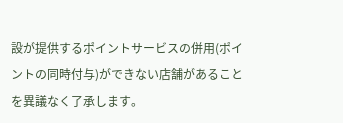設が提供するポイントサービスの併用(ポイントの同時付与)ができない店舗があることを異議なく了承します。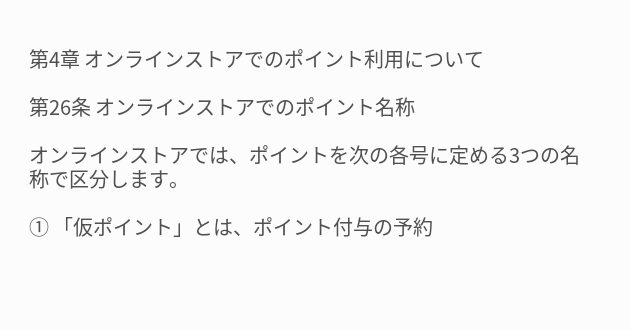第4章 オンラインストアでのポイント利用について

第26条 オンラインストアでのポイント名称

オンラインストアでは、ポイントを次の各号に定める3つの名称で区分します。

① 「仮ポイント」とは、ポイント付与の予約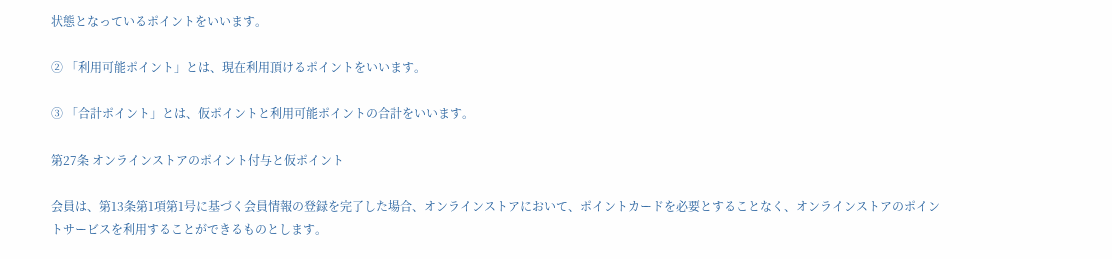状態となっているポイントをいいます。

② 「利用可能ポイント」とは、現在利用頂けるポイントをいいます。

③ 「合計ポイント」とは、仮ポイントと利用可能ポイントの合計をいいます。

第27条 オンラインストアのポイント付与と仮ポイント

会員は、第13条第1項第1号に基づく会員情報の登録を完了した場合、オンラインストアにおいて、ポイントカードを必要とすることなく、オンラインストアのポイントサービスを利用することができるものとします。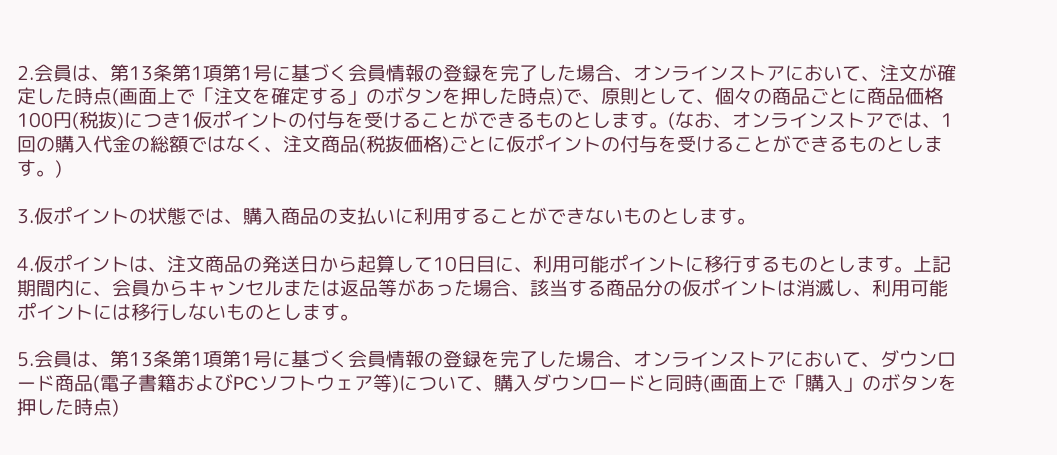2.会員は、第13条第1項第1号に基づく会員情報の登録を完了した場合、オンラインストアにおいて、注文が確定した時点(画面上で「注文を確定する」のボタンを押した時点)で、原則として、個々の商品ごとに商品価格100円(税抜)につき1仮ポイントの付与を受けることができるものとします。(なお、オンラインストアでは、1回の購入代金の総額ではなく、注文商品(税抜価格)ごとに仮ポイントの付与を受けることができるものとします。)

3.仮ポイントの状態では、購入商品の支払いに利用することができないものとします。

4.仮ポイントは、注文商品の発送日から起算して10日目に、利用可能ポイントに移行するものとします。上記期間内に、会員からキャンセルまたは返品等があった場合、該当する商品分の仮ポイントは消滅し、利用可能ポイントには移行しないものとします。

5.会員は、第13条第1項第1号に基づく会員情報の登録を完了した場合、オンラインストアにおいて、ダウンロード商品(電子書籍およびPCソフトウェア等)について、購入ダウンロードと同時(画面上で「購入」のボタンを押した時点)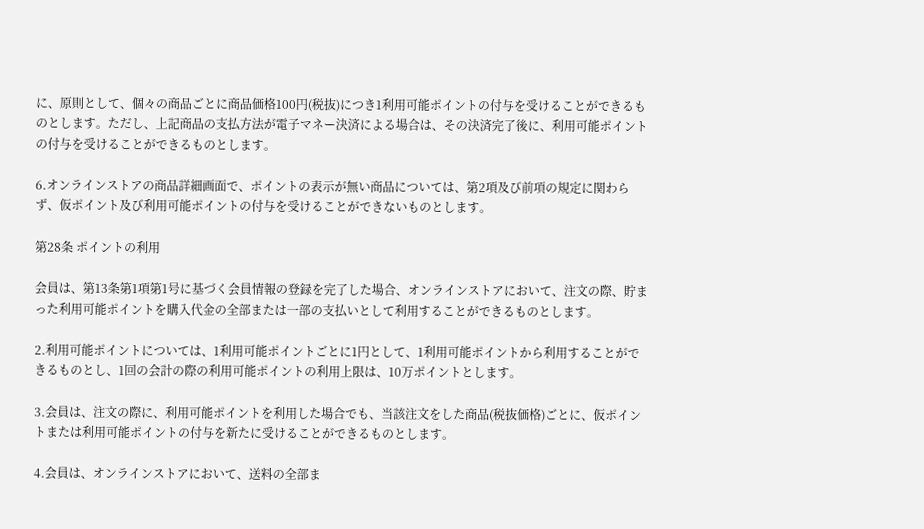に、原則として、個々の商品ごとに商品価格100円(税抜)につき1利用可能ポイントの付与を受けることができるものとします。ただし、上記商品の支払方法が電子マネー決済による場合は、その決済完了後に、利用可能ポイントの付与を受けることができるものとします。

6.オンラインストアの商品詳細画面で、ポイントの表示が無い商品については、第2項及び前項の規定に関わらず、仮ポイント及び利用可能ポイントの付与を受けることができないものとします。

第28条 ポイントの利用

会員は、第13条第1項第1号に基づく会員情報の登録を完了した場合、オンラインストアにおいて、注文の際、貯まった利用可能ポイントを購入代金の全部または一部の支払いとして利用することができるものとします。

2.利用可能ポイントについては、1利用可能ポイントごとに1円として、1利用可能ポイントから利用することができるものとし、1回の会計の際の利用可能ポイントの利用上限は、10万ポイントとします。

3.会員は、注文の際に、利用可能ポイントを利用した場合でも、当該注文をした商品(税抜価格)ごとに、仮ポイントまたは利用可能ポイントの付与を新たに受けることができるものとします。

4.会員は、オンラインストアにおいて、送料の全部ま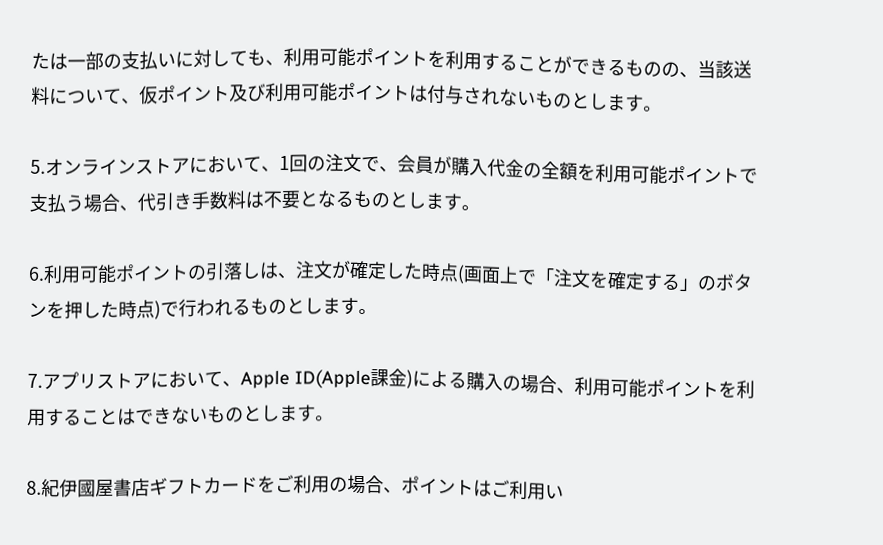たは一部の支払いに対しても、利用可能ポイントを利用することができるものの、当該送料について、仮ポイント及び利用可能ポイントは付与されないものとします。

5.オンラインストアにおいて、1回の注文で、会員が購入代金の全額を利用可能ポイントで支払う場合、代引き手数料は不要となるものとします。

6.利用可能ポイントの引落しは、注文が確定した時点(画面上で「注文を確定する」のボタンを押した時点)で行われるものとします。

7.アプリストアにおいて、Apple ID(Apple課金)による購入の場合、利用可能ポイントを利用することはできないものとします。

8.紀伊國屋書店ギフトカードをご利用の場合、ポイントはご利用い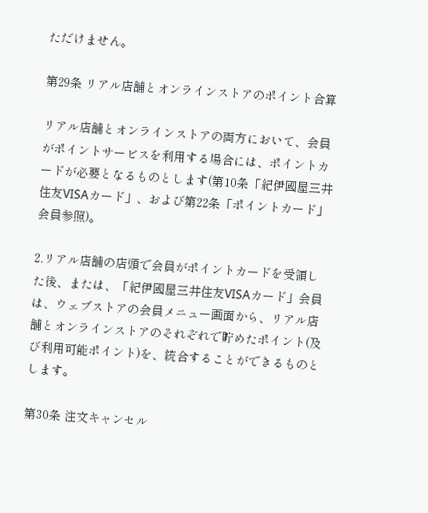ただけません。

第29条 リアル店舗とオンラインストアのポイント合算

リアル店舗とオンラインストアの両方において、会員がポイントサービスを利用する場合には、ポイントカードが必要となるものとします(第10条「紀伊國屋三井住友VISAカード」、および第22条「ポイントカード」会員参照)。

2.リアル店舗の店頭で会員がポイントカードを受領した後、または、「紀伊國屋三井住友VISAカード」会員は、ウェブストアの会員メニュー画面から、リアル店舗とオンラインストアのそれぞれで貯めたポイント(及び利用可能ポイント)を、統合することができるものとします。

第30条 注文キャンセル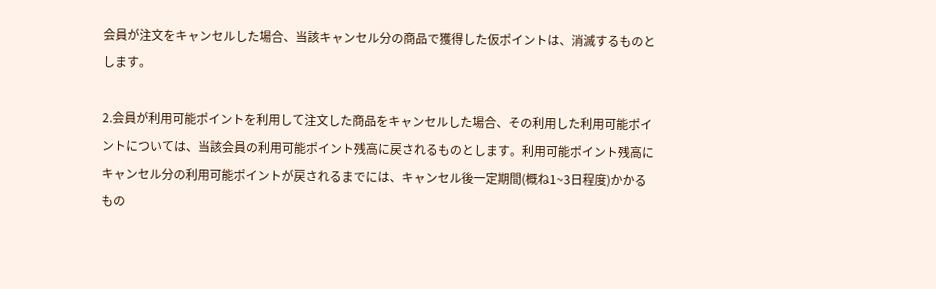会員が注文をキャンセルした場合、当該キャンセル分の商品で獲得した仮ポイントは、消滅するものとします。

2.会員が利用可能ポイントを利用して注文した商品をキャンセルした場合、その利用した利用可能ポイントについては、当該会員の利用可能ポイント残高に戻されるものとします。利用可能ポイント残高にキャンセル分の利用可能ポイントが戻されるまでには、キャンセル後一定期間(概ね1~3日程度)かかるもの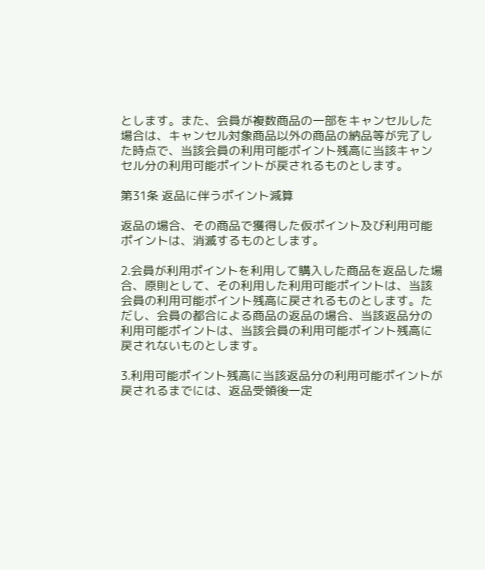とします。また、会員が複数商品の一部をキャンセルした場合は、キャンセル対象商品以外の商品の納品等が完了した時点で、当該会員の利用可能ポイント残高に当該キャンセル分の利用可能ポイントが戻されるものとします。

第31条 返品に伴うポイント減算

返品の場合、その商品で獲得した仮ポイント及び利用可能ポイントは、消滅するものとします。

2.会員が利用ポイントを利用して購入した商品を返品した場合、原則として、その利用した利用可能ポイントは、当該会員の利用可能ポイント残高に戻されるものとします。ただし、会員の都合による商品の返品の場合、当該返品分の利用可能ポイントは、当該会員の利用可能ポイント残高に戻されないものとします。

3.利用可能ポイント残高に当該返品分の利用可能ポイントが戻されるまでには、返品受領後一定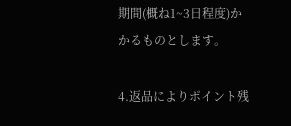期間(概ね1~3日程度)かかるものとします。

4.返品によりポイント残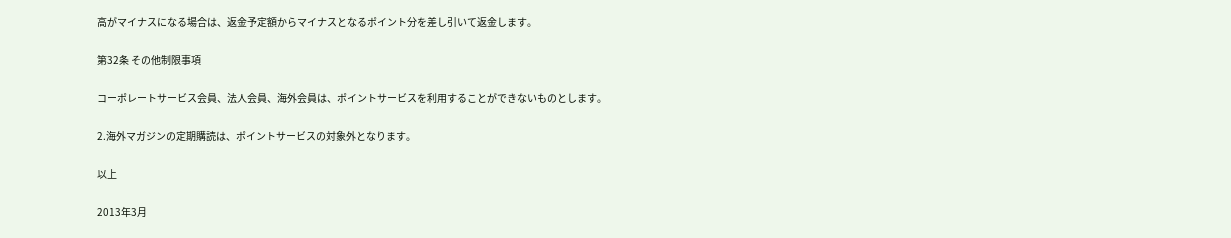高がマイナスになる場合は、返金予定額からマイナスとなるポイント分を差し引いて返金します。

第32条 その他制限事項

コーポレートサービス会員、法人会員、海外会員は、ポイントサービスを利用することができないものとします。

2.海外マガジンの定期購読は、ポイントサービスの対象外となります。

以上

2013年3月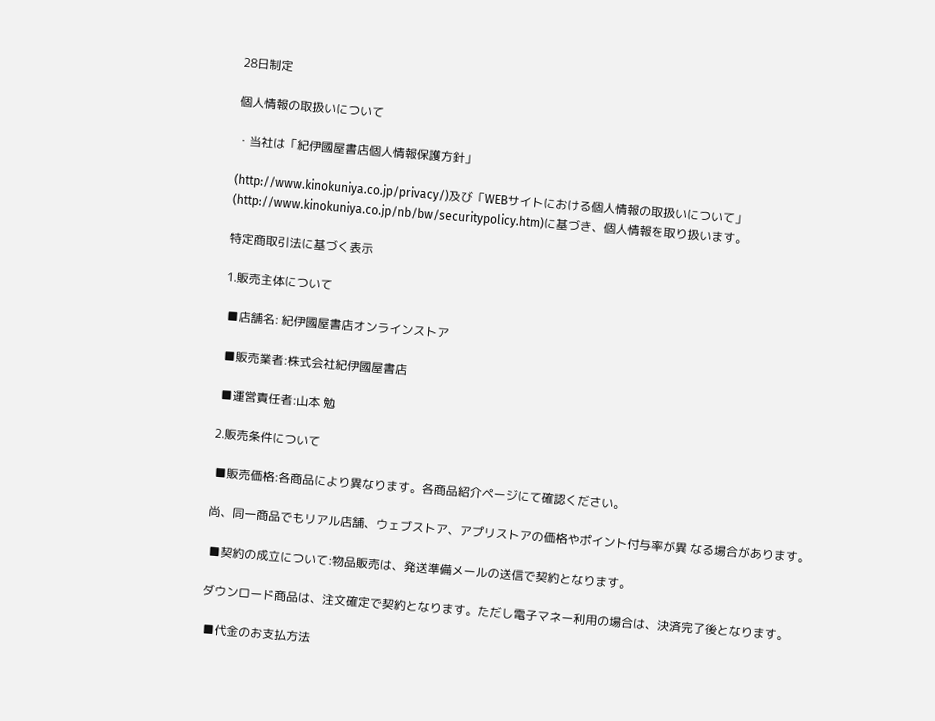28日制定

個人情報の取扱いについて

・当社は「紀伊國屋書店個人情報保護方針」

(http://www.kinokuniya.co.jp/privacy/)及び「WEBサイトにおける個人情報の取扱いについて」(http://www.kinokuniya.co.jp/nb/bw/securitypolicy.htm)に基づき、個人情報を取り扱います。

特定商取引法に基づく表示

1.販売主体について

 ■店舗名: 紀伊國屋書店オンラインストア

 ■販売業者:株式会社紀伊國屋書店

 ■運営責任者:山本 勉

2.販売条件について

 ■販売価格:各商品により異なります。各商品紹介ページにて確認ください。

尚、同一商品でもリアル店舗、ウェブストア、アプリストアの価格やポイント付与率が異 なる場合があります。

 ■契約の成立について:物品販売は、発送準備メールの送信で契約となります。

ダウンロード商品は、注文確定で契約となります。ただし電子マネー利用の場合は、決済完了後となります。

 ■代金のお支払方法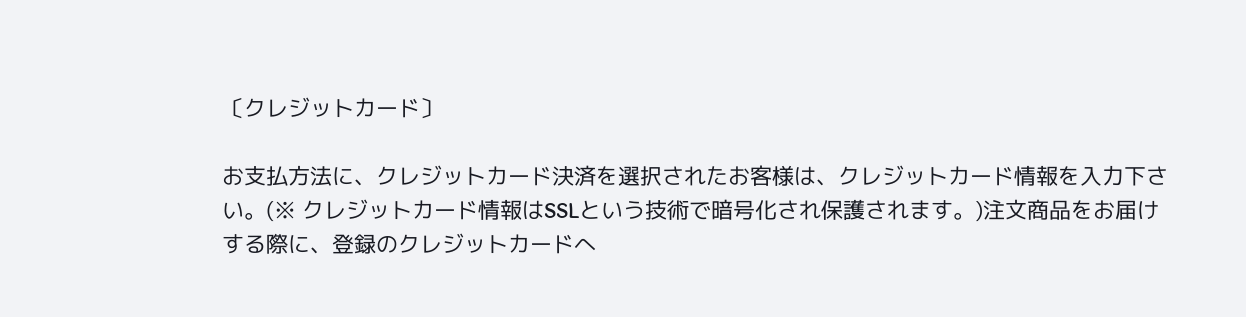〔クレジットカード〕

お支払方法に、クレジットカード決済を選択されたお客様は、クレジットカード情報を入力下さい。(※ クレジットカード情報はSSLという技術で暗号化され保護されます。)注文商品をお届けする際に、登録のクレジットカードへ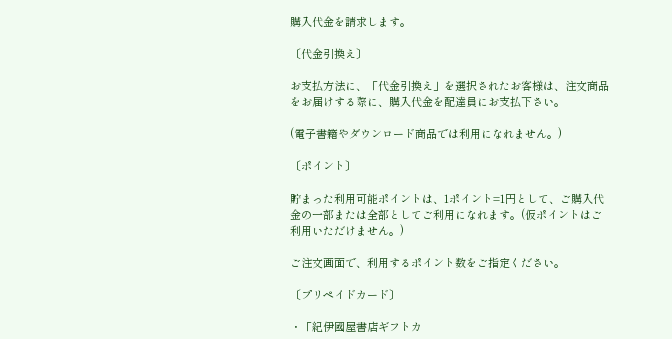購入代金を請求します。

〔代金引換え〕

お支払方法に、「代金引換え」を選択されたお客様は、注文商品をお届けする際に、購入代金を配達員にお支払下さい。

(電子書籍やダウンロード商品では利用になれません。)

〔ポイント〕

貯まった利用可能ポイントは、1ポイント=1円として、ご購入代金の一部または全部としてご利用になれます。(仮ポイントはご利用いただけません。)

ご注文画面で、利用するポイント数をご指定ください。

〔プリペイドカード〕

・「紀伊國屋書店ギフトカ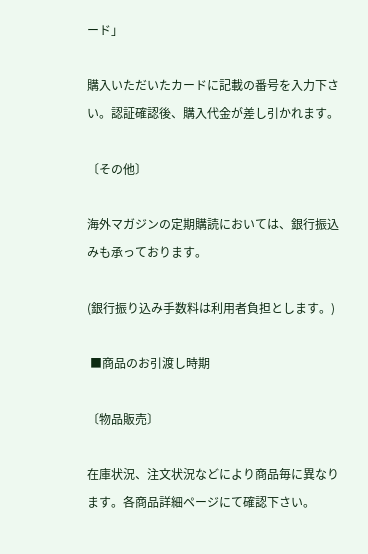ード」

購入いただいたカードに記載の番号を入力下さい。認証確認後、購入代金が差し引かれます。

〔その他〕

海外マガジンの定期購読においては、銀行振込みも承っております。

(銀行振り込み手数料は利用者負担とします。)

 ■商品のお引渡し時期

〔物品販売〕

在庫状況、注文状況などにより商品毎に異なります。各商品詳細ページにて確認下さい。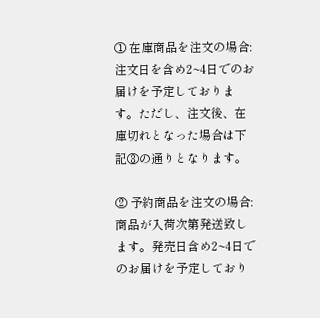① 在庫商品を注文の場合:注文日を含め2~4日でのお届けを予定しております。ただし、注文後、在庫切れとなった場合は下記③の通りとなります。

② 予約商品を注文の場合:商品が入荷次第発送致します。発売日含め2~4日でのお届けを予定しており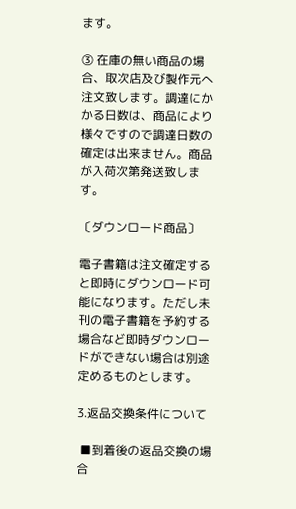ます。

③ 在庫の無い商品の場合、取次店及び製作元へ注文致します。調達にかかる日数は、商品により様々ですので調達日数の確定は出来ません。商品が入荷次第発送致します。

〔ダウンロード商品〕

電子書籍は注文確定すると即時にダウンロード可能になります。ただし未刊の電子書籍を予約する場合など即時ダウンロードができない場合は別途定めるものとします。

3.返品交換条件について

 ■到着後の返品交換の場合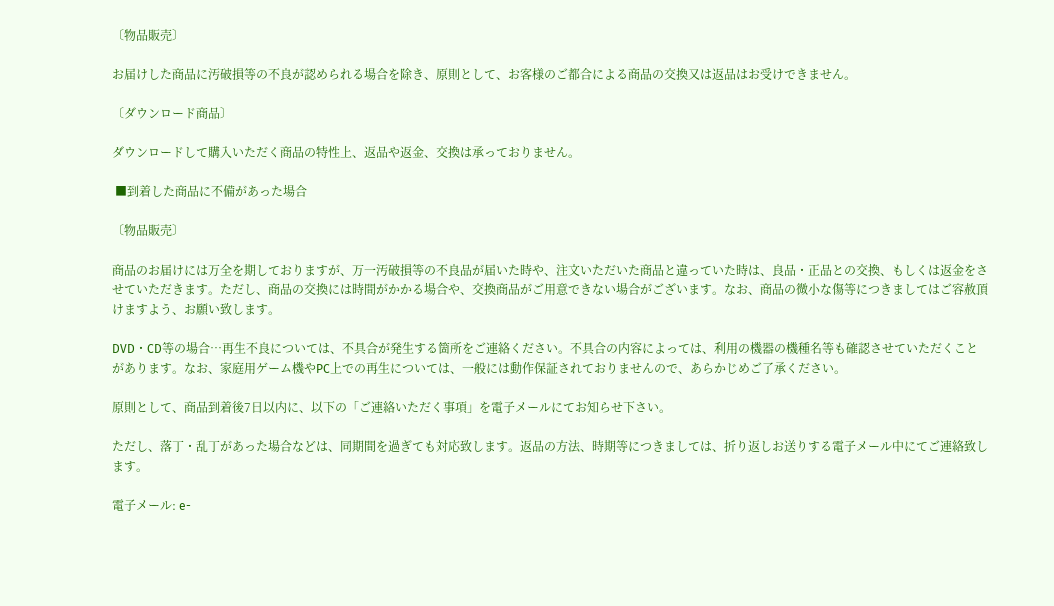〔物品販売〕

お届けした商品に汚破損等の不良が認められる場合を除き、原則として、お客様のご都合による商品の交換又は返品はお受けできません。

〔ダウンロード商品〕

ダウンロードして購入いただく商品の特性上、返品や返金、交換は承っておりません。

 ■到着した商品に不備があった場合

〔物品販売〕

商品のお届けには万全を期しておりますが、万一汚破損等の不良品が届いた時や、注文いただいた商品と違っていた時は、良品・正品との交換、もしくは返金をさせていただきます。ただし、商品の交換には時間がかかる場合や、交換商品がご用意できない場合がございます。なお、商品の微小な傷等につきましてはご容赦頂けますよう、お願い致します。

DVD・CD等の場合…再生不良については、不具合が発生する箇所をご連絡ください。不具合の内容によっては、利用の機器の機種名等も確認させていただくことがあります。なお、家庭用ゲーム機やPC上での再生については、一般には動作保証されておりませんので、あらかじめご了承ください。

原則として、商品到着後7日以内に、以下の「ご連絡いただく事項」を電子メールにてお知らせ下さい。

ただし、落丁・乱丁があった場合などは、同期間を過ぎても対応致します。返品の方法、時期等につきましては、折り返しお送りする電子メール中にてご連絡致します。

電子メール: e-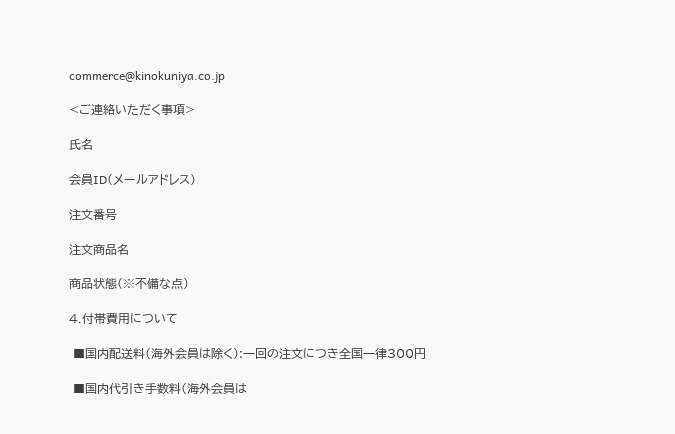commerce@kinokuniya.co.jp

<ご連絡いただく事項>

氏名

会員ID(メールアドレス)

注文番号

注文商品名

商品状態(※不備な点)

4.付帯費用について

 ■国内配送料(海外会員は除く):一回の注文につき全国一律300円

 ■国内代引き手数料(海外会員は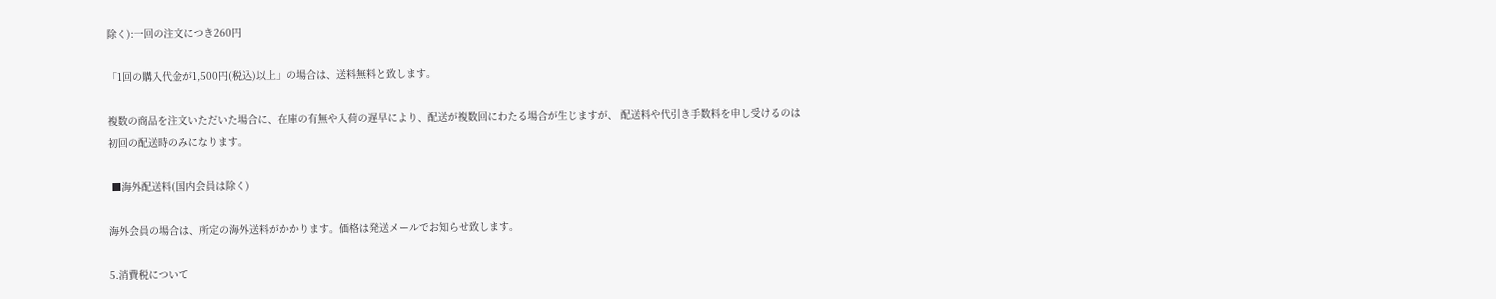除く):一回の注文につき260円

「1回の購入代金が1,500円(税込)以上」の場合は、送料無料と致します。

複数の商品を注文いただいた場合に、在庫の有無や入荷の遅早により、配送が複数回にわたる場合が生じますが、 配送料や代引き手数料を申し受けるのは初回の配送時のみになります。

 ■海外配送料(国内会員は除く)

海外会員の場合は、所定の海外送料がかかります。価格は発送メールでお知らせ致します。

5.消費税について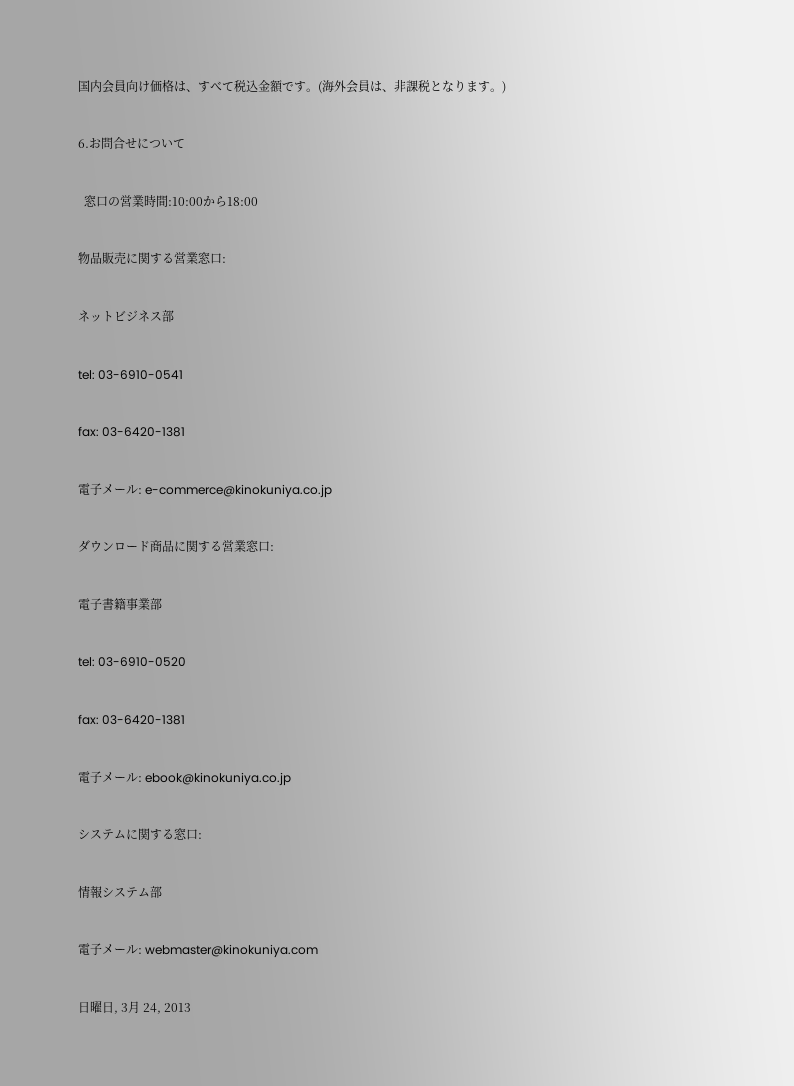国内会員向け価格は、すべて税込金額です。(海外会員は、非課税となります。)

6.お問合せについて

  窓口の営業時間:10:00から18:00

物品販売に関する営業窓口:

ネットビジネス部

tel: 03-6910-0541

fax: 03-6420-1381

電子メール: e-commerce@kinokuniya.co.jp

ダウンロード商品に関する営業窓口:

電子書籍事業部

tel: 03-6910-0520

fax: 03-6420-1381

電子メール: ebook@kinokuniya.co.jp

システムに関する窓口:

情報システム部

電子メール: webmaster@kinokuniya.com

日曜日, 3月 24, 2013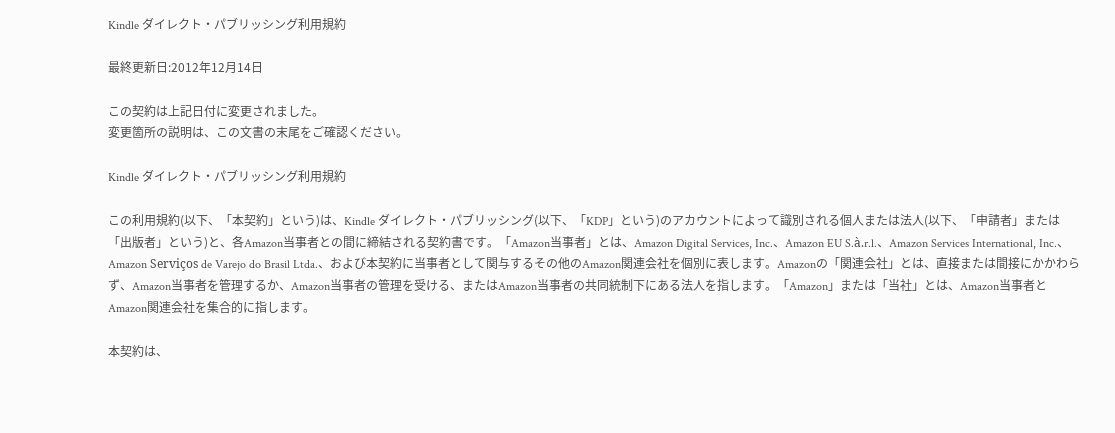Kindle ダイレクト・パブリッシング利用規約

最終更新日:2012年12月14日

この契約は上記日付に変更されました。
変更箇所の説明は、この文書の末尾をご確認ください。

Kindle ダイレクト・パブリッシング利用規約

この利用規約(以下、「本契約」という)は、Kindle ダイレクト・パブリッシング(以下、「KDP」という)のアカウントによって識別される個人または法人(以下、「申請者」または「出版者」という)と、各Amazon当事者との間に締結される契約書です。「Amazon当事者」とは、Amazon Digital Services, Inc.、Amazon EU S.à.r.l.、Amazon Services International, Inc.、Amazon Serviços de Varejo do Brasil Ltda.、および本契約に当事者として関与するその他のAmazon関連会社を個別に表します。Amazonの「関連会社」とは、直接または間接にかかわらず、Amazon当事者を管理するか、Amazon当事者の管理を受ける、またはAmazon当事者の共同統制下にある法人を指します。「Amazon」または「当社」とは、Amazon当事者とAmazon関連会社を集合的に指します。

本契約は、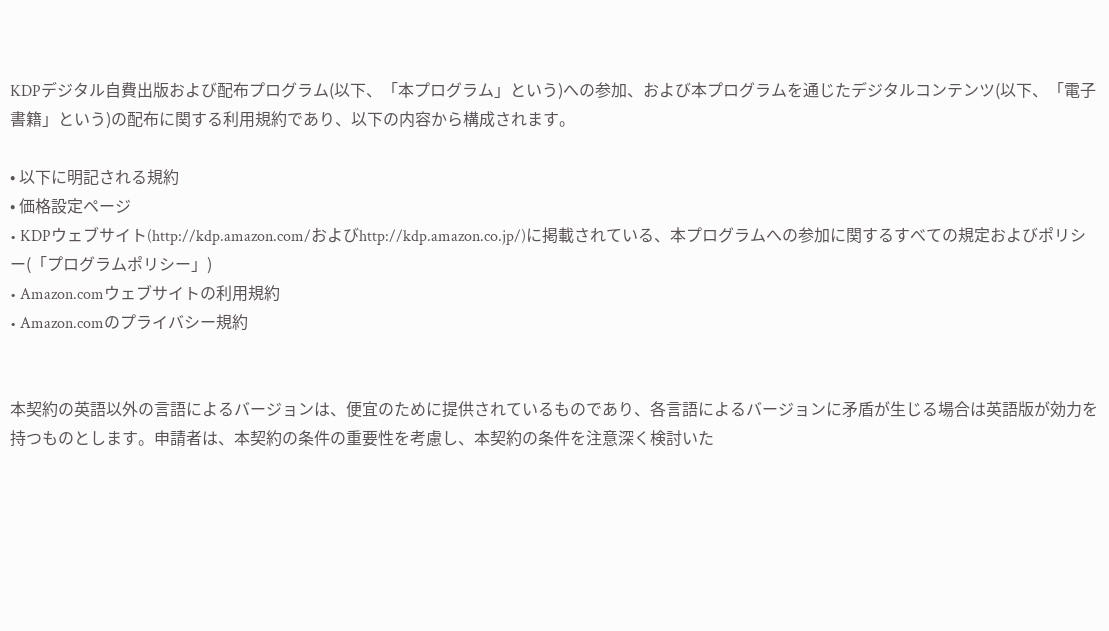KDPデジタル自費出版および配布プログラム(以下、「本プログラム」という)への参加、および本プログラムを通じたデジタルコンテンツ(以下、「電子書籍」という)の配布に関する利用規約であり、以下の内容から構成されます。

• 以下に明記される規約
• 価格設定ページ
• KDPウェブサイト(http://kdp.amazon.com/およびhttp://kdp.amazon.co.jp/)に掲載されている、本プログラムへの参加に関するすべての規定およびポリシー(「プログラムポリシー」)
• Amazon.comウェブサイトの利用規約
• Amazon.comのプライバシー規約


本契約の英語以外の言語によるバージョンは、便宜のために提供されているものであり、各言語によるバージョンに矛盾が生じる場合は英語版が効力を持つものとします。申請者は、本契約の条件の重要性を考慮し、本契約の条件を注意深く検討いた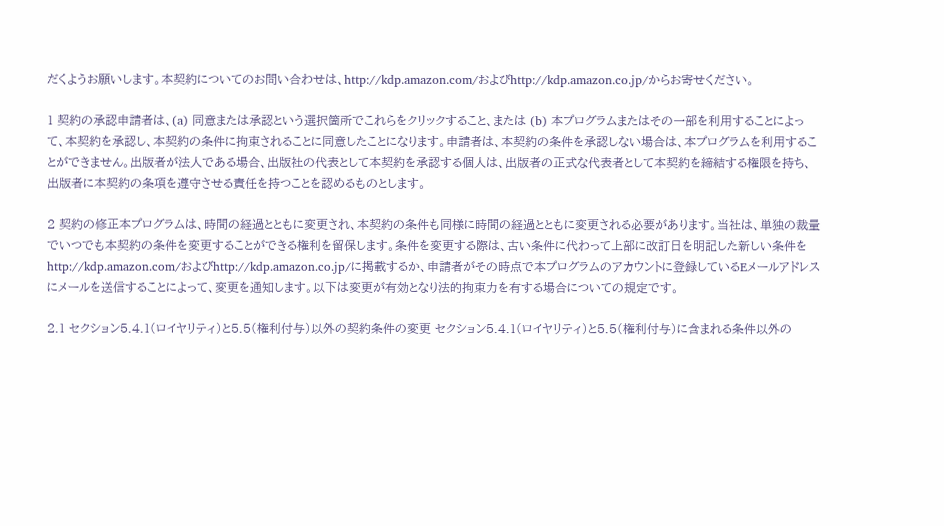だくようお願いします。本契約についてのお問い合わせは、http://kdp.amazon.com/およびhttp://kdp.amazon.co.jp/からお寄せください。

1 契約の承認申請者は、(a) 同意または承認という選択箇所でこれらをクリックすること、または (b) 本プログラムまたはその一部を利用することによって、本契約を承認し、本契約の条件に拘束されることに同意したことになります。申請者は、本契約の条件を承認しない場合は、本プログラムを利用することができません。出版者が法人である場合、出版社の代表として本契約を承認する個人は、出版者の正式な代表者として本契約を締結する権限を持ち、出版者に本契約の条項を遵守させる責任を持つことを認めるものとします。

2 契約の修正本プログラムは、時間の経過とともに変更され、本契約の条件も同様に時間の経過とともに変更される必要があります。当社は、単独の裁量でいつでも本契約の条件を変更することができる権利を留保します。条件を変更する際は、古い条件に代わって上部に改訂日を明記した新しい条件をhttp://kdp.amazon.com/およびhttp://kdp.amazon.co.jp/に掲載するか、申請者がその時点で本プログラムのアカウントに登録しているEメールアドレスにメールを送信することによって、変更を通知します。以下は変更が有効となり法的拘束力を有する場合についての規定です。

2.1 セクション5.4.1(ロイヤリティ)と5.5(権利付与)以外の契約条件の変更 セクション5.4.1(ロイヤリティ)と5.5(権利付与)に含まれる条件以外の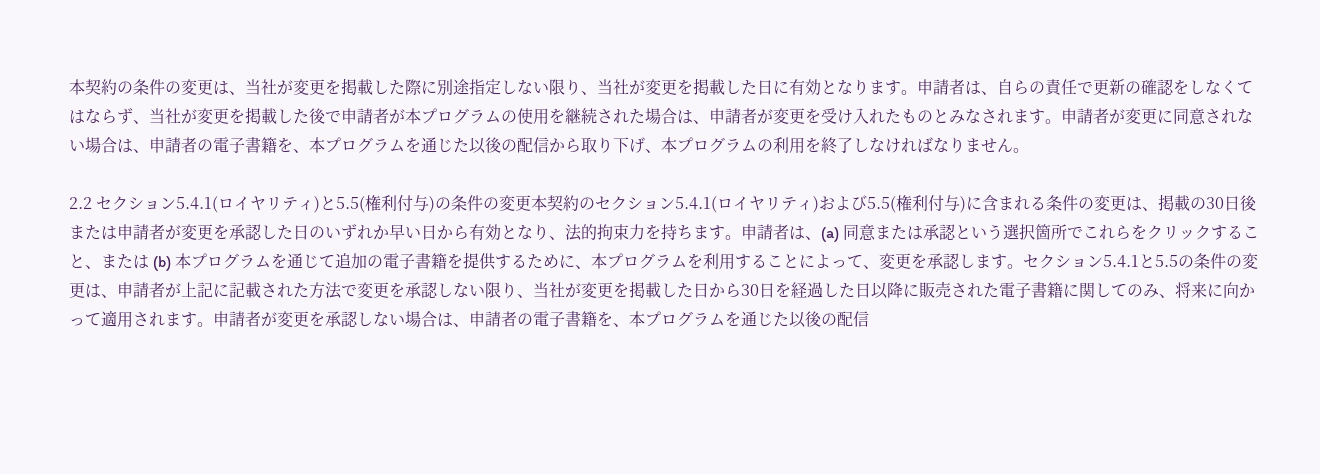本契約の条件の変更は、当社が変更を掲載した際に別途指定しない限り、当社が変更を掲載した日に有効となります。申請者は、自らの責任で更新の確認をしなくてはならず、当社が変更を掲載した後で申請者が本プログラムの使用を継続された場合は、申請者が変更を受け入れたものとみなされます。申請者が変更に同意されない場合は、申請者の電子書籍を、本プログラムを通じた以後の配信から取り下げ、本プログラムの利用を終了しなければなりません。

2.2 セクション5.4.1(ロイヤリティ)と5.5(権利付与)の条件の変更本契約のセクション5.4.1(ロイヤリティ)および5.5(権利付与)に含まれる条件の変更は、掲載の30日後または申請者が変更を承認した日のいずれか早い日から有効となり、法的拘束力を持ちます。申請者は、(a) 同意または承認という選択箇所でこれらをクリックすること、または (b) 本プログラムを通じて追加の電子書籍を提供するために、本プログラムを利用することによって、変更を承認します。セクション5.4.1と5.5の条件の変更は、申請者が上記に記載された方法で変更を承認しない限り、当社が変更を掲載した日から30日を経過した日以降に販売された電子書籍に関してのみ、将来に向かって適用されます。申請者が変更を承認しない場合は、申請者の電子書籍を、本プログラムを通じた以後の配信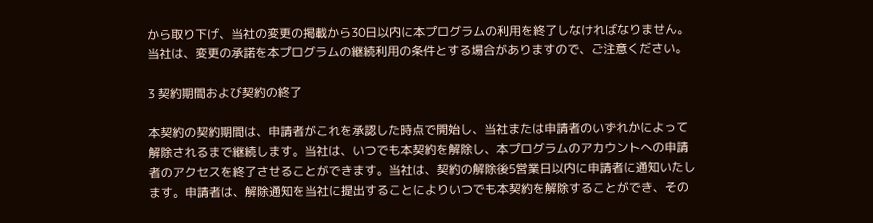から取り下げ、当社の変更の掲載から30日以内に本プログラムの利用を終了しなければなりません。当社は、変更の承諾を本プログラムの継続利用の条件とする場合がありますので、ご注意ください。

3 契約期間および契約の終了

本契約の契約期間は、申請者がこれを承認した時点で開始し、当社または申請者のいずれかによって解除されるまで継続します。当社は、いつでも本契約を解除し、本プログラムのアカウントへの申請者のアクセスを終了させることができます。当社は、契約の解除後5営業日以内に申請者に通知いたします。申請者は、解除通知を当社に提出することによりいつでも本契約を解除することができ、その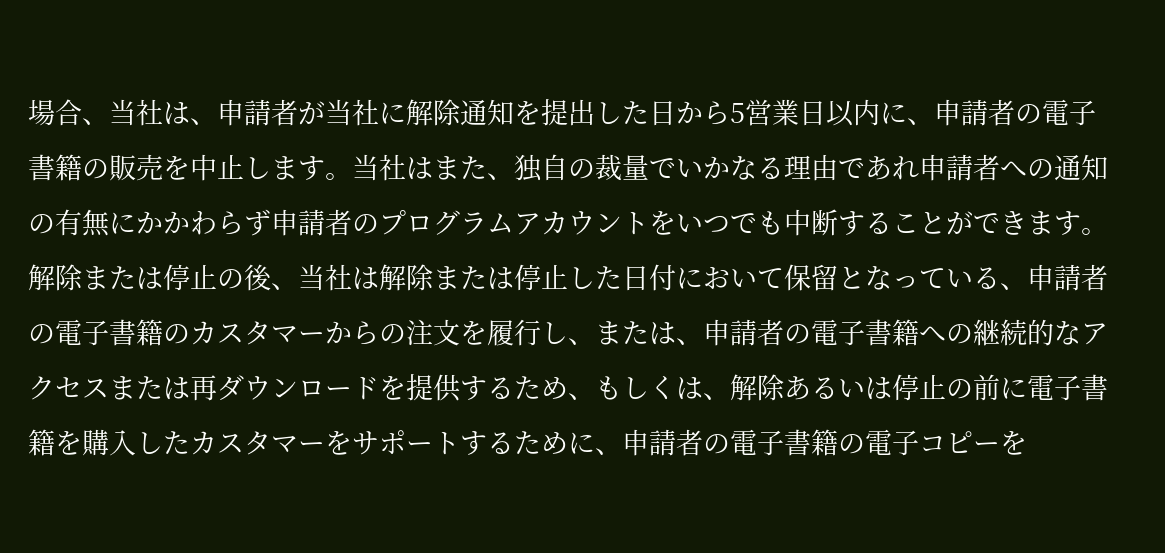場合、当社は、申請者が当社に解除通知を提出した日から5営業日以内に、申請者の電子書籍の販売を中止します。当社はまた、独自の裁量でいかなる理由であれ申請者への通知の有無にかかわらず申請者のプログラムアカウントをいつでも中断することができます。解除または停止の後、当社は解除または停止した日付において保留となっている、申請者の電子書籍のカスタマーからの注文を履行し、または、申請者の電子書籍への継続的なアクセスまたは再ダウンロードを提供するため、もしくは、解除あるいは停止の前に電子書籍を購入したカスタマーをサポートするために、申請者の電子書籍の電子コピーを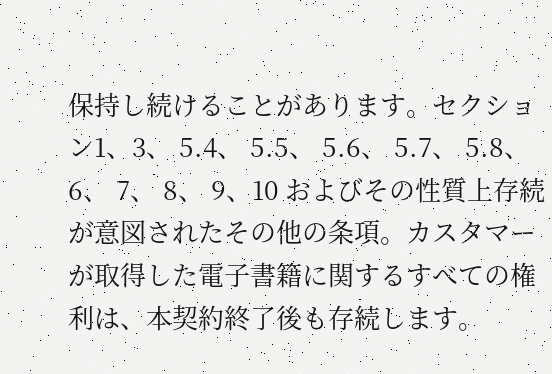保持し続けることがあります。セクション1、3、 5.4、 5.5、 5.6、 5.7、 5.8、 6、 7、 8、 9、10 およびその性質上存続が意図されたその他の条項。カスタマーが取得した電子書籍に関するすべての権利は、本契約終了後も存続します。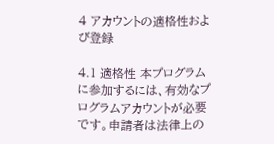4 アカウントの適格性および登録

4.1 適格性 本プログラムに参加するには、有効なプログラムアカウントが必要です。申請者は法律上の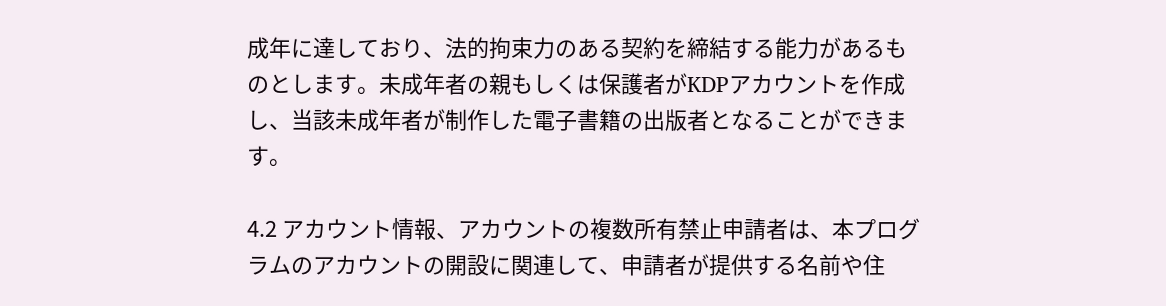成年に達しており、法的拘束力のある契約を締結する能力があるものとします。未成年者の親もしくは保護者がKDPアカウントを作成し、当該未成年者が制作した電子書籍の出版者となることができます。

4.2 アカウント情報、アカウントの複数所有禁止申請者は、本プログラムのアカウントの開設に関連して、申請者が提供する名前や住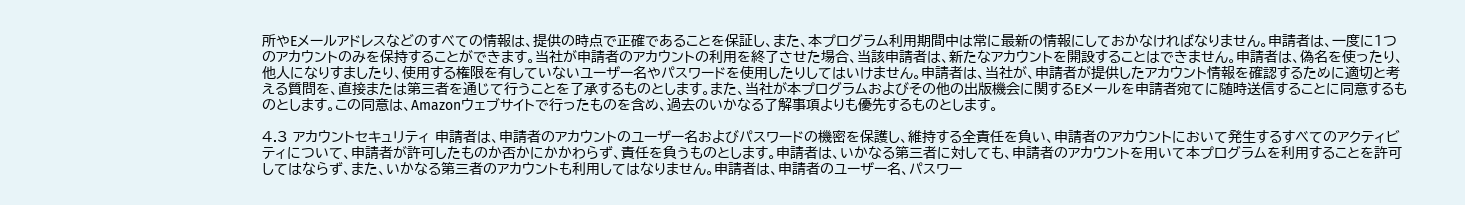所やEメールアドレスなどのすべての情報は、提供の時点で正確であることを保証し、また、本プログラム利用期間中は常に最新の情報にしておかなければなりません。申請者は、一度に1つのアカウントのみを保持することができます。当社が申請者のアカウントの利用を終了させた場合、当該申請者は、新たなアカウントを開設することはできません。申請者は、偽名を使ったり、他人になりすましたり、使用する権限を有していないユーザー名やパスワードを使用したりしてはいけません。申請者は、当社が、申請者が提供したアカウント情報を確認するために適切と考える質問を、直接または第三者を通じて行うことを了承するものとします。また、当社が本プログラムおよびその他の出版機会に関するEメールを申請者宛てに随時送信することに同意するものとします。この同意は、Amazonウェブサイトで行ったものを含め、過去のいかなる了解事項よりも優先するものとします。

4.3 アカウントセキュリティ 申請者は、申請者のアカウントのユーザー名およびパスワードの機密を保護し、維持する全責任を負い、申請者のアカウントにおいて発生するすべてのアクティビティについて、申請者が許可したものか否かにかかわらず、責任を負うものとします。申請者は、いかなる第三者に対しても、申請者のアカウントを用いて本プログラムを利用することを許可してはならず、また、いかなる第三者のアカウントも利用してはなりません。申請者は、申請者のユーザー名、パスワー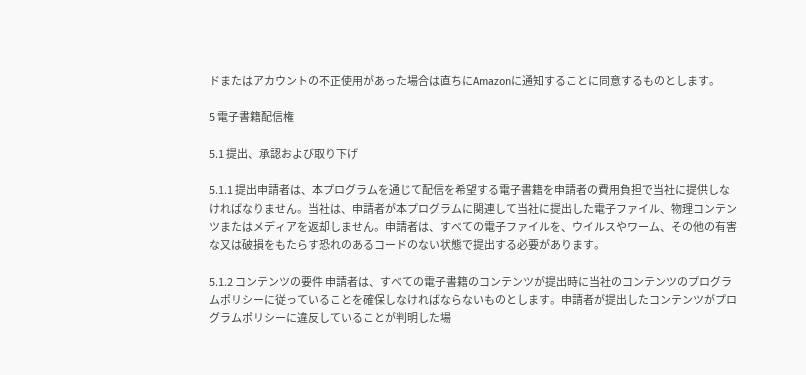ドまたはアカウントの不正使用があった場合は直ちにAmazonに通知することに同意するものとします。

5 電子書籍配信権

5.1 提出、承認および取り下げ

5.1.1 提出申請者は、本プログラムを通じて配信を希望する電子書籍を申請者の費用負担で当社に提供しなければなりません。当社は、申請者が本プログラムに関連して当社に提出した電子ファイル、物理コンテンツまたはメディアを返却しません。申請者は、すべての電子ファイルを、ウイルスやワーム、その他の有害な又は破損をもたらす恐れのあるコードのない状態で提出する必要があります。

5.1.2 コンテンツの要件 申請者は、すべての電子書籍のコンテンツが提出時に当社のコンテンツのプログラムポリシーに従っていることを確保しなければならないものとします。申請者が提出したコンテンツがプログラムポリシーに違反していることが判明した場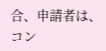合、申請者は、コン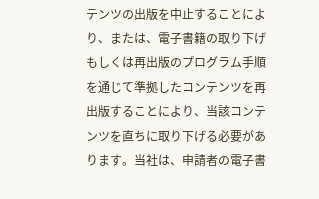テンツの出版を中止することにより、または、電子書籍の取り下げもしくは再出版のプログラム手順を通じて準拠したコンテンツを再出版することにより、当該コンテンツを直ちに取り下げる必要があります。当社は、申請者の電子書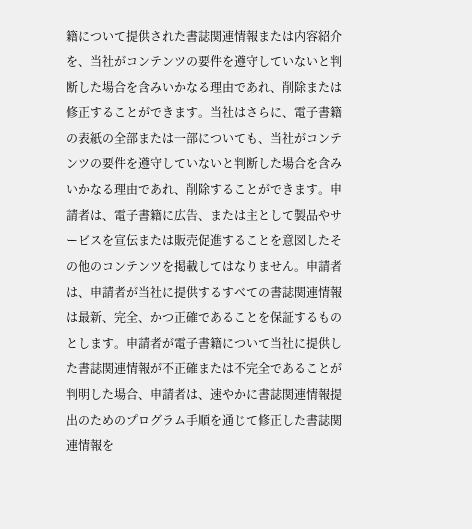籍について提供された書誌関連情報または内容紹介を、当社がコンテンツの要件を遵守していないと判断した場合を含みいかなる理由であれ、削除または修正することができます。当社はさらに、電子書籍の表紙の全部または一部についても、当社がコンテンツの要件を遵守していないと判断した場合を含みいかなる理由であれ、削除することができます。申請者は、電子書籍に広告、または主として製品やサービスを宣伝または販売促進することを意図したその他のコンテンツを掲載してはなりません。申請者は、申請者が当社に提供するすべての書誌関連情報は最新、完全、かつ正確であることを保証するものとします。申請者が電子書籍について当社に提供した書誌関連情報が不正確または不完全であることが判明した場合、申請者は、速やかに書誌関連情報提出のためのプログラム手順を通じて修正した書誌関連情報を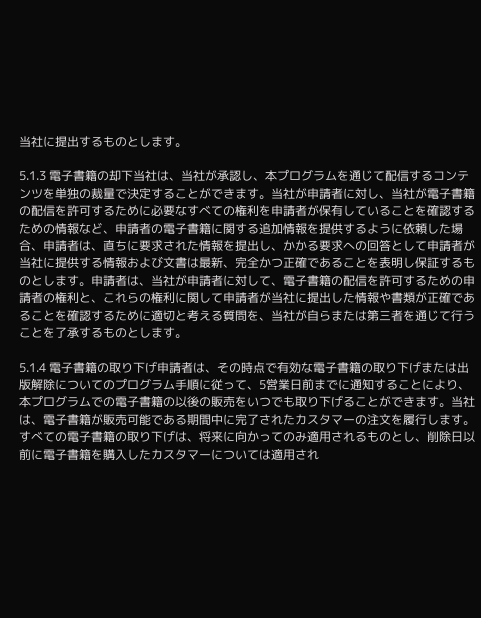当社に提出するものとします。

5.1.3 電子書籍の却下当社は、当社が承認し、本プログラムを通じて配信するコンテンツを単独の裁量で決定することができます。当社が申請者に対し、当社が電子書籍の配信を許可するために必要なすべての権利を申請者が保有していることを確認するための情報など、申請者の電子書籍に関する追加情報を提供するように依頼した場合、申請者は、直ちに要求された情報を提出し、かかる要求への回答として申請者が当社に提供する情報および文書は最新、完全かつ正確であることを表明し保証するものとします。申請者は、当社が申請者に対して、電子書籍の配信を許可するための申請者の権利と、これらの権利に関して申請者が当社に提出した情報や書類が正確であることを確認するために適切と考える質問を、当社が自らまたは第三者を通じて行うことを了承するものとします。

5.1.4 電子書籍の取り下げ申請者は、その時点で有効な電子書籍の取り下げまたは出版解除についてのプログラム手順に従って、5営業日前までに通知することにより、本プログラムでの電子書籍の以後の販売をいつでも取り下げることができます。当社は、電子書籍が販売可能である期間中に完了されたカスタマーの注文を履行します。すべての電子書籍の取り下げは、将来に向かってのみ適用されるものとし、削除日以前に電子書籍を購入したカスタマーについては適用され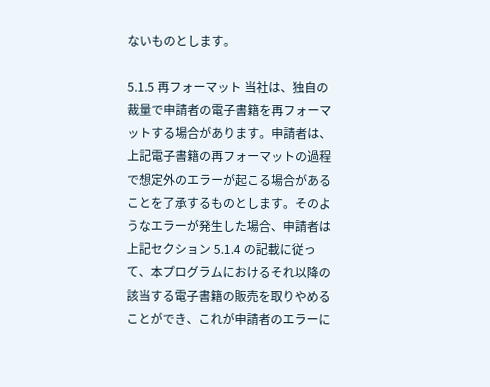ないものとします。

5.1.5 再フォーマット 当社は、独自の裁量で申請者の電子書籍を再フォーマットする場合があります。申請者は、上記電子書籍の再フォーマットの過程で想定外のエラーが起こる場合があることを了承するものとします。そのようなエラーが発生した場合、申請者は上記セクション 5.1.4 の記載に従って、本プログラムにおけるそれ以降の該当する電子書籍の販売を取りやめることができ、これが申請者のエラーに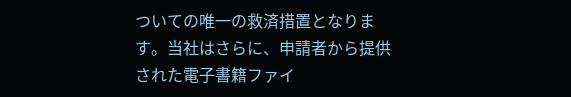ついての唯一の救済措置となります。当社はさらに、申請者から提供された電子書籍ファイ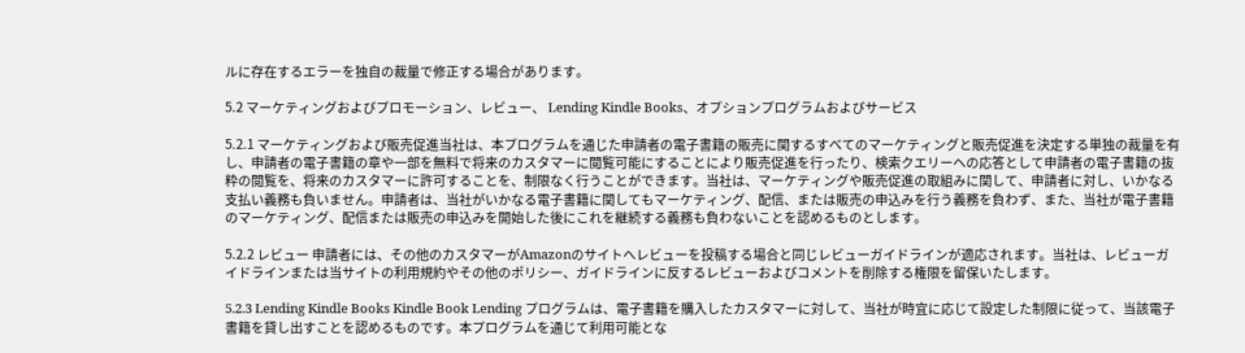ルに存在するエラーを独自の裁量で修正する場合があります。

5.2 マーケティングおよびプロモーション、レビュー、 Lending Kindle Books、オプションプログラムおよびサービス

5.2.1 マーケティングおよび販売促進当社は、本プログラムを通じた申請者の電子書籍の販売に関するすべてのマーケティングと販売促進を決定する単独の裁量を有し、申請者の電子書籍の章や一部を無料で将来のカスタマーに閲覧可能にすることにより販売促進を行ったり、検索クエリーへの応答として申請者の電子書籍の抜粋の閲覧を、将来のカスタマーに許可することを、制限なく行うことができます。当社は、マーケティングや販売促進の取組みに関して、申請者に対し、いかなる支払い義務も負いません。申請者は、当社がいかなる電子書籍に関してもマーケティング、配信、または販売の申込みを行う義務を負わず、また、当社が電子書籍のマーケティング、配信または販売の申込みを開始した後にこれを継続する義務も負わないことを認めるものとします。

5.2.2 レビュー 申請者には、その他のカスタマーがAmazonのサイトへレビューを投稿する場合と同じレビューガイドラインが適応されます。当社は、レビューガイドラインまたは当サイトの利用規約やその他のポリシー、ガイドラインに反するレビューおよびコメントを削除する権限を留保いたします。

5.2.3 Lending Kindle Books Kindle Book Lending プログラムは、電子書籍を購入したカスタマーに対して、当社が時宜に応じて設定した制限に従って、当該電子書籍を貸し出すことを認めるものです。本プログラムを通じて利用可能とな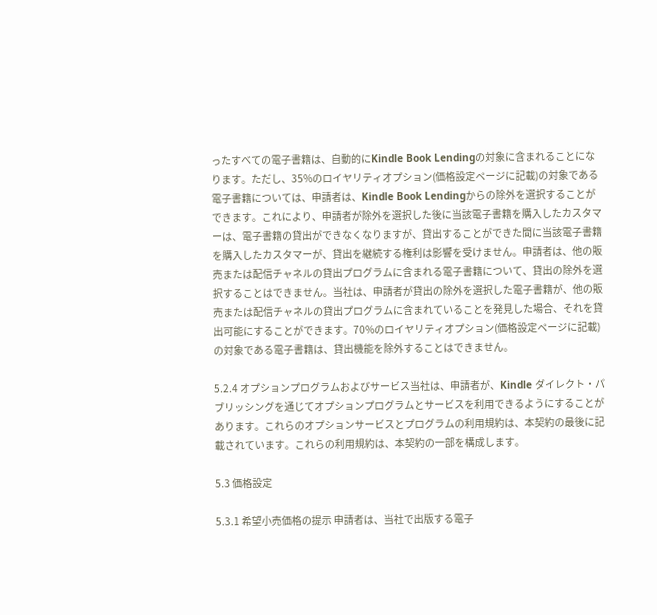ったすべての電子書籍は、自動的にKindle Book Lendingの対象に含まれることになります。ただし、35%のロイヤリティオプション(価格設定ページに記載)の対象である電子書籍については、申請者は、Kindle Book Lendingからの除外を選択することができます。これにより、申請者が除外を選択した後に当該電子書籍を購入したカスタマーは、電子書籍の貸出ができなくなりますが、貸出することができた間に当該電子書籍を購入したカスタマーが、貸出を継続する権利は影響を受けません。申請者は、他の販売または配信チャネルの貸出プログラムに含まれる電子書籍について、貸出の除外を選択することはできません。当社は、申請者が貸出の除外を選択した電子書籍が、他の販売または配信チャネルの貸出プログラムに含まれていることを発見した場合、それを貸出可能にすることができます。70%のロイヤリティオプション(価格設定ページに記載)の対象である電子書籍は、貸出機能を除外することはできません。

5.2.4 オプションプログラムおよびサービス当社は、申請者が、Kindle ダイレクト・パブリッシングを通じてオプションプログラムとサービスを利用できるようにすることがあります。これらのオプションサービスとプログラムの利用規約は、本契約の最後に記載されています。これらの利用規約は、本契約の一部を構成します。

5.3 価格設定

5.3.1 希望小売価格の提示 申請者は、当社で出版する電子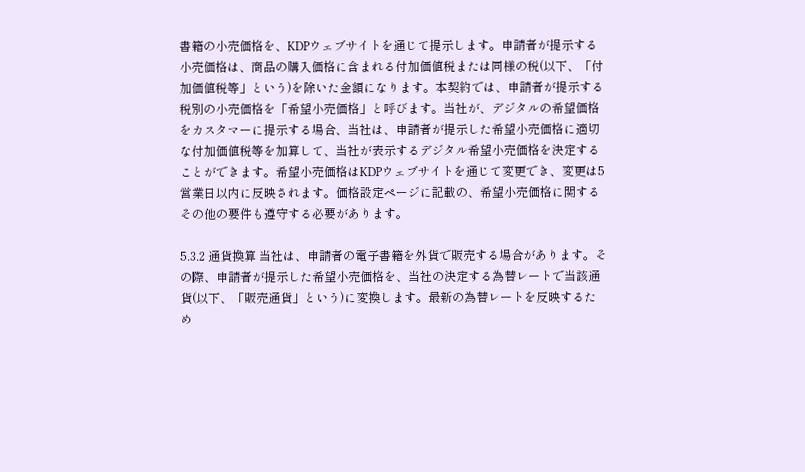書籍の小売価格を、KDPウェブサイトを通じて提示します。申請者が提示する小売価格は、商品の購入価格に含まれる付加価値税または同様の税(以下、「付加価値税等」という)を除いた金額になります。本契約では、申請者が提示する税別の小売価格を「希望小売価格」と呼びます。当社が、デジタルの希望価格をカスタマーに提示する場合、当社は、申請者が提示した希望小売価格に適切な付加価値税等を加算して、当社が表示するデジタル希望小売価格を決定することができます。希望小売価格はKDPウェブサイトを通じて変更でき、変更は5営業日以内に反映されます。価格設定ページに記載の、希望小売価格に関するその他の要件も遵守する必要があります。

5.3.2 通貨換算 当社は、申請者の電子書籍を外貨で販売する場合があります。その際、申請者が提示した希望小売価格を、当社の決定する為替レートで当該通貨(以下、「販売通貨」という)に変換します。最新の為替レートを反映するため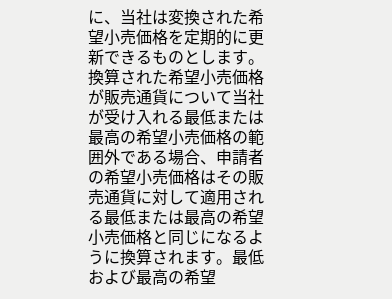に、当社は変換された希望小売価格を定期的に更新できるものとします。換算された希望小売価格が販売通貨について当社が受け入れる最低または最高の希望小売価格の範囲外である場合、申請者の希望小売価格はその販売通貨に対して適用される最低または最高の希望小売価格と同じになるように換算されます。最低および最高の希望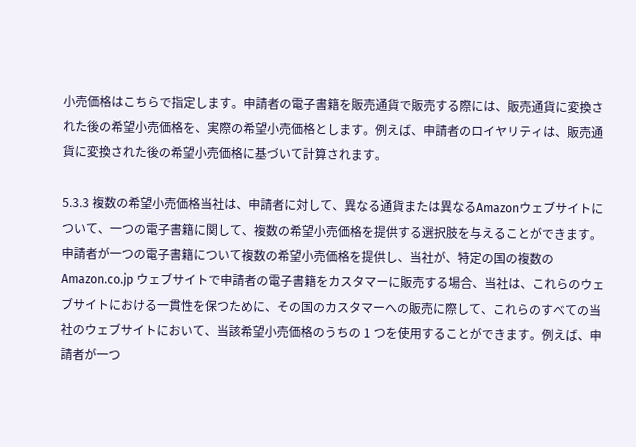小売価格はこちらで指定します。申請者の電子書籍を販売通貨で販売する際には、販売通貨に変換された後の希望小売価格を、実際の希望小売価格とします。例えば、申請者のロイヤリティは、販売通貨に変換された後の希望小売価格に基づいて計算されます。

5.3.3 複数の希望小売価格当社は、申請者に対して、異なる通貨または異なるAmazonウェブサイトについて、一つの電子書籍に関して、複数の希望小売価格を提供する選択肢を与えることができます。申請者が一つの電子書籍について複数の希望小売価格を提供し、当社が、特定の国の複数のAmazon.co.jp ウェブサイトで申請者の電子書籍をカスタマーに販売する場合、当社は、これらのウェブサイトにおける一貫性を保つために、その国のカスタマーへの販売に際して、これらのすべての当社のウェブサイトにおいて、当該希望小売価格のうちの 1 つを使用することができます。例えば、申請者が一つ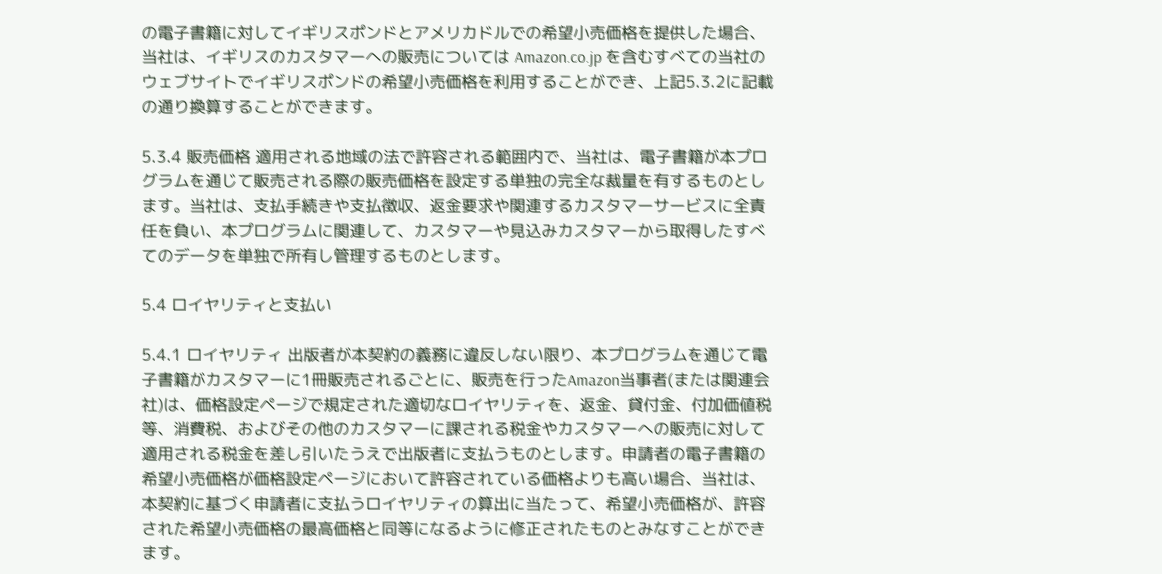の電子書籍に対してイギリスポンドとアメリカドルでの希望小売価格を提供した場合、当社は、イギリスのカスタマーへの販売については Amazon.co.jp を含むすべての当社のウェブサイトでイギリスポンドの希望小売価格を利用することができ、上記5.3.2に記載の通り換算することができます。

5.3.4 販売価格 適用される地域の法で許容される範囲内で、当社は、電子書籍が本プログラムを通じて販売される際の販売価格を設定する単独の完全な裁量を有するものとします。当社は、支払手続きや支払徴収、返金要求や関連するカスタマーサービスに全責任を負い、本プログラムに関連して、カスタマーや見込みカスタマーから取得したすべてのデータを単独で所有し管理するものとします。

5.4 ロイヤリティと支払い

5.4.1 ロイヤリティ 出版者が本契約の義務に違反しない限り、本プログラムを通じて電子書籍がカスタマーに1冊販売されるごとに、販売を行ったAmazon当事者(または関連会社)は、価格設定ページで規定された適切なロイヤリティを、返金、貸付金、付加価値税等、消費税、およびその他のカスタマーに課される税金やカスタマーへの販売に対して適用される税金を差し引いたうえで出版者に支払うものとします。申請者の電子書籍の希望小売価格が価格設定ページにおいて許容されている価格よりも高い場合、当社は、本契約に基づく申請者に支払うロイヤリティの算出に当たって、希望小売価格が、許容された希望小売価格の最高価格と同等になるように修正されたものとみなすことができます。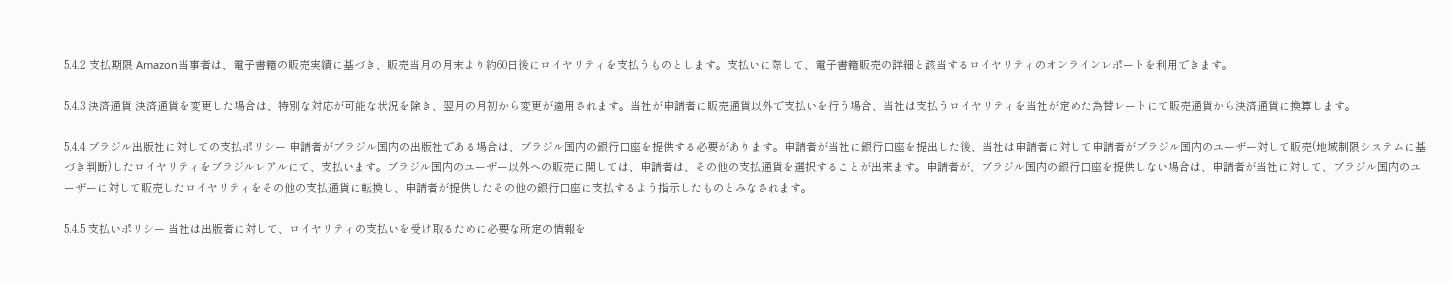5.4.2 支払期限 Amazon当事者は、電子書籍の販売実績に基づき、販売当月の月末より約60日後にロイヤリティを支払うものとします。支払いに際して、電子書籍販売の詳細と該当するロイヤリティのオンラインレポートを利用できます。

5.4.3 決済通貨 決済通貨を変更した場合は、特別な対応が可能な状況を除き、翌月の月初から変更が適用されます。当社が申請者に販売通貨以外で支払いを行う場合、当社は支払うロイヤリティを当社が定めた為替レートにて販売通貨から決済通貨に換算します。

5.4.4 ブラジル出版社に対しての支払ポリシー 申請者がブラジル国内の出版社である場合は、ブラジル国内の銀行口座を提供する必要があります。申請者が当社に銀行口座を提出した後、当社は申請者に対して申請者がブラジル国内のユーザー対して販売(地域制限システムに基づき判断)したロイヤリティをブラジルレアルにて、支払います。ブラジル国内のユーザー以外への販売に関しては、申請者は、その他の支払通貨を選択することが出来ます。申請者が、ブラジル国内の銀行口座を提供しない場合は、申請者が当社に対して、ブラジル国内のユーザーに対して販売したロイヤリティをその他の支払通貨に転換し、申請者が提供したその他の銀行口座に支払するよう指示したものとみなされます。

5.4.5 支払いポリシー 当社は出版者に対して、ロイヤリティの支払いを受け取るために必要な所定の情報を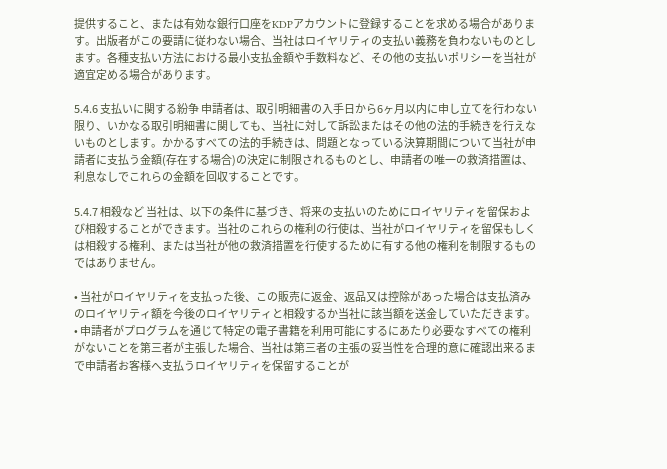提供すること、または有効な銀行口座をKDPアカウントに登録することを求める場合があります。出版者がこの要請に従わない場合、当社はロイヤリティの支払い義務を負わないものとします。各種支払い方法における最小支払金額や手数料など、その他の支払いポリシーを当社が適宜定める場合があります。

5.4.6 支払いに関する紛争 申請者は、取引明細書の入手日から6ヶ月以内に申し立てを行わない限り、いかなる取引明細書に関しても、当社に対して訴訟またはその他の法的手続きを行えないものとします。かかるすべての法的手続きは、問題となっている決算期間について当社が申請者に支払う金額(存在する場合)の決定に制限されるものとし、申請者の唯一の救済措置は、利息なしでこれらの金額を回収することです。

5.4.7 相殺など 当社は、以下の条件に基づき、将来の支払いのためにロイヤリティを留保および相殺することができます。当社のこれらの権利の行使は、当社がロイヤリティを留保もしくは相殺する権利、または当社が他の救済措置を行使するために有する他の権利を制限するものではありません。

• 当社がロイヤリティを支払った後、この販売に返金、返品又は控除があった場合は支払済みのロイヤリティ額を今後のロイヤリティと相殺するか当社に該当額を送金していただきます。
• 申請者がプログラムを通じて特定の電子書籍を利用可能にするにあたり必要なすべての権利がないことを第三者が主張した場合、当社は第三者の主張の妥当性を合理的意に確認出来るまで申請者お客様へ支払うロイヤリティを保留することが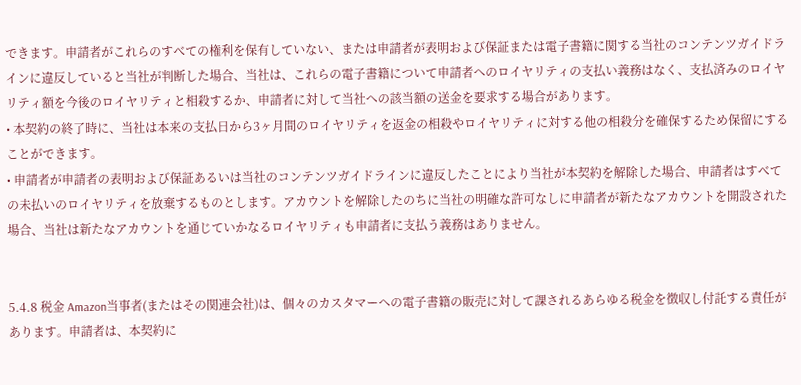できます。申請者がこれらのすべての権利を保有していない、または申請者が表明および保証または電子書籍に関する当社のコンテンツガイドラインに違反していると当社が判断した場合、当社は、これらの電子書籍について申請者へのロイヤリティの支払い義務はなく、支払済みのロイヤリティ額を今後のロイヤリティと相殺するか、申請者に対して当社への該当額の送金を要求する場合があります。
• 本契約の終了時に、当社は本来の支払日から3ヶ月間のロイヤリティを返金の相殺やロイヤリティに対する他の相殺分を確保するため保留にすることができます。
• 申請者が申請者の表明および保証あるいは当社のコンテンツガイドラインに違反したことにより当社が本契約を解除した場合、申請者はすべての未払いのロイヤリティを放棄するものとします。アカウントを解除したのちに当社の明確な許可なしに申請者が新たなアカウントを開設された場合、当社は新たなアカウントを通じていかなるロイヤリティも申請者に支払う義務はありません。


5.4.8 税金 Amazon当事者(またはその関連会社)は、個々のカスタマーへの電子書籍の販売に対して課されるあらゆる税金を徴収し付託する責任があります。申請者は、本契約に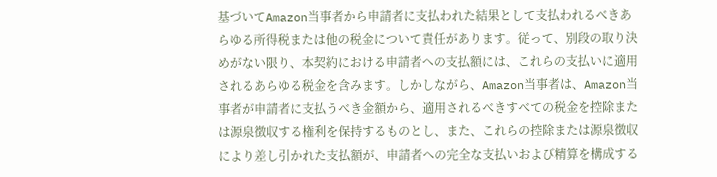基づいてAmazon当事者から申請者に支払われた結果として支払われるべきあらゆる所得税または他の税金について責任があります。従って、別段の取り決めがない限り、本契約における申請者への支払額には、これらの支払いに適用されるあらゆる税金を含みます。しかしながら、Amazon当事者は、Amazon当事者が申請者に支払うべき金額から、適用されるべきすべての税金を控除または源泉徴収する権利を保持するものとし、また、これらの控除または源泉徴収により差し引かれた支払額が、申請者への完全な支払いおよび精算を構成する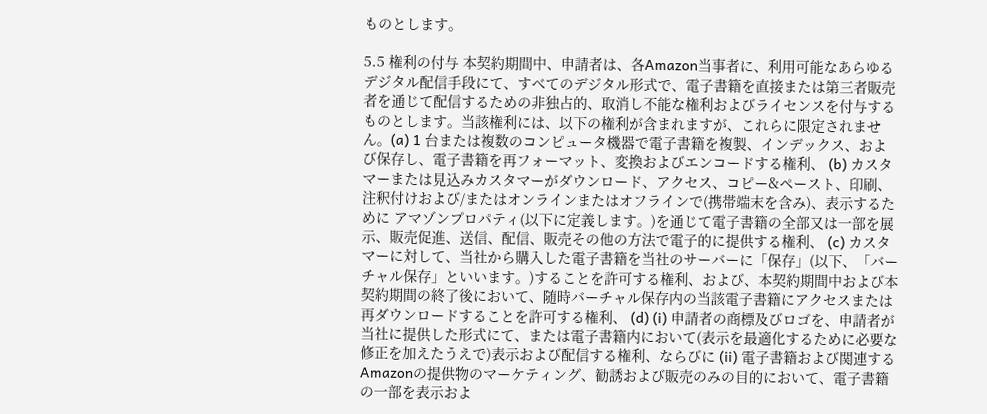ものとします。

5.5 権利の付与 本契約期間中、申請者は、各Amazon当事者に、利用可能なあらゆるデジタル配信手段にて、すべてのデジタル形式で、電子書籍を直接または第三者販売者を通じて配信するための非独占的、取消し不能な権利およびライセンスを付与するものとします。当該権利には、以下の権利が含まれますが、これらに限定されません。(a) 1 台または複数のコンピュータ機器で電子書籍を複製、インデックス、および保存し、電子書籍を再フォーマット、変換およびエンコードする権利、 (b) カスタマーまたは見込みカスタマーがダウンロード、アクセス、コピー&ペースト、印刷、注釈付けおよび/またはオンラインまたはオフラインで(携帯端末を含み)、表示するために アマゾンプロパティ(以下に定義します。)を通じて電子書籍の全部又は一部を展示、販売促進、送信、配信、販売その他の方法で電子的に提供する権利、 (c) カスタマーに対して、当社から購入した電子書籍を当社のサーバーに「保存」(以下、「バーチャル保存」といいます。)することを許可する権利、および、本契約期間中および本契約期間の終了後において、随時バーチャル保存内の当該電子書籍にアクセスまたは再ダウンロードすることを許可する権利、 (d) (i) 申請者の商標及びロゴを、申請者が当社に提供した形式にて、または電子書籍内において(表示を最適化するために必要な修正を加えたうえで)表示および配信する権利、ならびに (ii) 電子書籍および関連するAmazonの提供物のマーケティング、勧誘および販売のみの目的において、電子書籍の一部を表示およ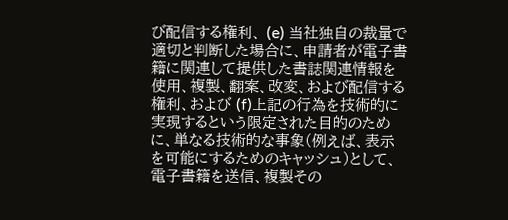び配信する権利、 (e) 当社独自の裁量で適切と判断した場合に、申請者が電子書籍に関連して提供した書誌関連情報を使用、複製、翻案、改変、および配信する権利、および (f)上記の行為を技術的に実現するという限定された目的のために、単なる技術的な事象(例えば、表示を可能にするためのキャッシュ)として、電子書籍を送信、複製その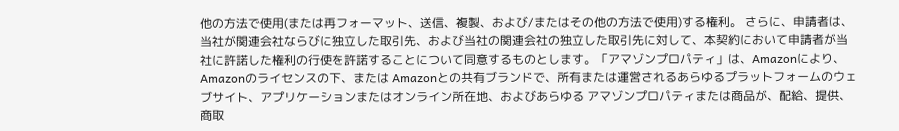他の方法で使用(または再フォーマット、送信、複製、および/またはその他の方法で使用)する権利。 さらに、申請者は、当社が関連会社ならびに独立した取引先、および当社の関連会社の独立した取引先に対して、本契約において申請者が当社に許諾した権利の行使を許諾することについて同意するものとします。「アマゾンプロパティ」は、Amazonにより、Amazonのライセンスの下、または Amazonとの共有ブランドで、所有または運営されるあらゆるプラットフォームのウェブサイト、アプリケーションまたはオンライン所在地、およびあらゆる アマゾンプロパティまたは商品が、配給、提供、商取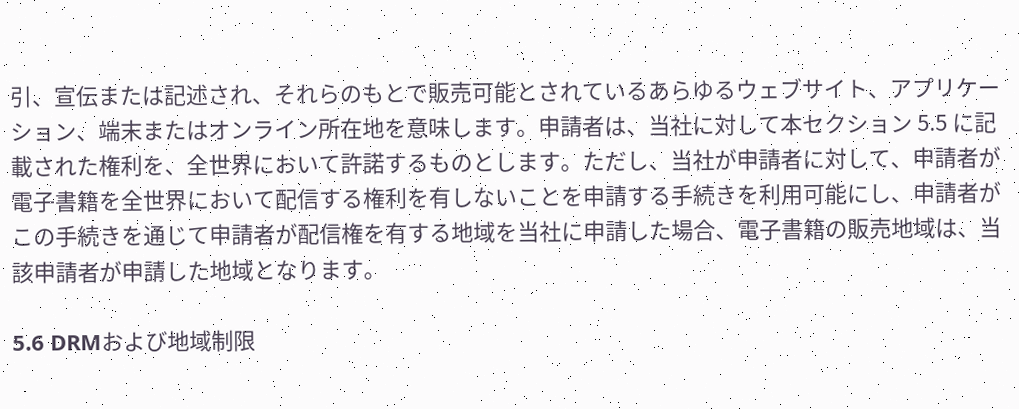引、宣伝または記述され、それらのもとで販売可能とされているあらゆるウェブサイト、アプリケーション、端末またはオンライン所在地を意味します。申請者は、当社に対して本セクション 5.5 に記載された権利を、全世界において許諾するものとします。ただし、当社が申請者に対して、申請者が電子書籍を全世界において配信する権利を有しないことを申請する手続きを利用可能にし、申請者がこの手続きを通じて申請者が配信権を有する地域を当社に申請した場合、電子書籍の販売地域は、当該申請者が申請した地域となります。

5.6 DRMおよび地域制限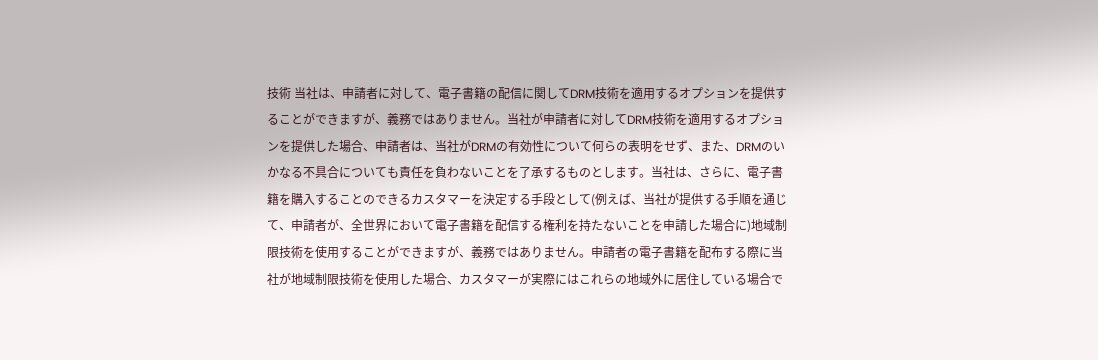技術 当社は、申請者に対して、電子書籍の配信に関してDRM技術を適用するオプションを提供することができますが、義務ではありません。当社が申請者に対してDRM技術を適用するオプションを提供した場合、申請者は、当社がDRMの有効性について何らの表明をせず、また、DRMのいかなる不具合についても責任を負わないことを了承するものとします。当社は、さらに、電子書籍を購入することのできるカスタマーを決定する手段として(例えば、当社が提供する手順を通じて、申請者が、全世界において電子書籍を配信する権利を持たないことを申請した場合に)地域制限技術を使用することができますが、義務ではありません。申請者の電子書籍を配布する際に当社が地域制限技術を使用した場合、カスタマーが実際にはこれらの地域外に居住している場合で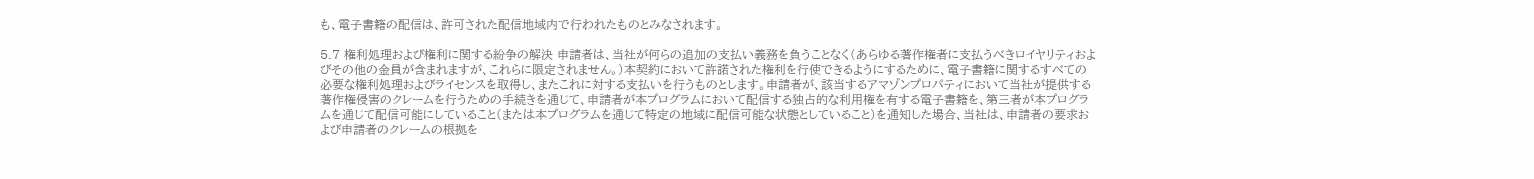も、電子書籍の配信は、許可された配信地域内で行われたものとみなされます。

5.7 権利処理および権利に関する紛争の解決 申請者は、当社が何らの追加の支払い義務を負うことなく(あらゆる著作権者に支払うべきロイヤリティおよびその他の金員が含まれますが、これらに限定されません。)本契約において許諾された権利を行使できるようにするために、電子書籍に関するすべての必要な権利処理およびライセンスを取得し、またこれに対する支払いを行うものとします。申請者が、該当するアマゾンプロパティにおいて当社が提供する著作権侵害のクレームを行うための手続きを通じて、申請者が本プログラムにおいて配信する独占的な利用権を有する電子書籍を、第三者が本プログラムを通じて配信可能にしていること(または本プログラムを通じて特定の地域に配信可能な状態としていること)を通知した場合、当社は、申請者の要求および申請者のクレームの根拠を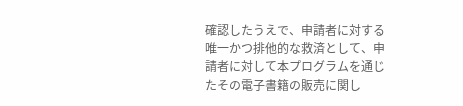確認したうえで、申請者に対する唯一かつ排他的な救済として、申請者に対して本プログラムを通じたその電子書籍の販売に関し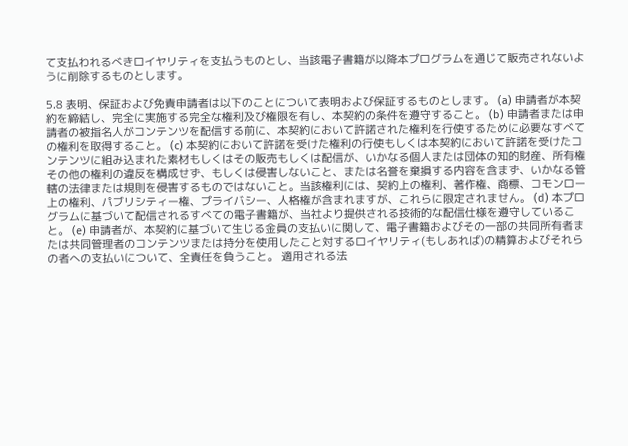て支払われるべきロイヤリティを支払うものとし、当該電子書籍が以降本プログラムを通じて販売されないように削除するものとします。

5.8 表明、保証および免責申請者は以下のことについて表明および保証するものとします。 (a) 申請者が本契約を締結し、完全に実施する完全な権利及び権限を有し、本契約の条件を遵守すること。 (b) 申請者または申請者の被指名人がコンテンツを配信する前に、本契約において許諾された権利を行使するために必要なすべての権利を取得すること。 (c) 本契約において許諾を受けた権利の行使もしくは本契約において許諾を受けたコンテンツに組み込まれた素材もしくはその販売もしくは配信が、いかなる個人または団体の知的財産、所有権その他の権利の違反を構成せず、もしくは侵害しないこと、または名誉を棄損する内容を含まず、いかなる管轄の法律または規則を侵害するものではないこと。当該権利には、契約上の権利、著作権、商標、コモンロー上の権利、パブリシティー権、プライバシー、人格権が含まれますが、これらに限定されません。 (d) 本プログラムに基づいて配信されるすべての電子書籍が、当社より提供される技術的な配信仕様を遵守していること。 (e) 申請者が、本契約に基づいて生じる金員の支払いに関して、電子書籍およびその一部の共同所有者または共同管理者のコンテンツまたは持分を使用したこと対するロイヤリティ(もしあれば)の精算およびそれらの者への支払いについて、全責任を負うこと。 適用される法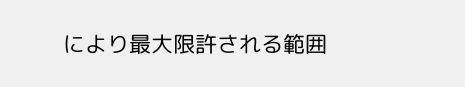により最大限許される範囲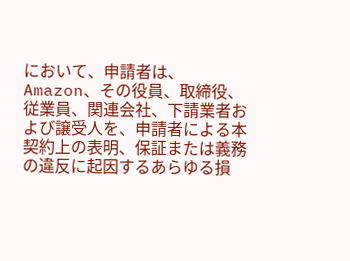において、申請者は、 Amazon、その役員、取締役、従業員、関連会社、下請業者および譲受人を、申請者による本契約上の表明、保証または義務の違反に起因するあらゆる損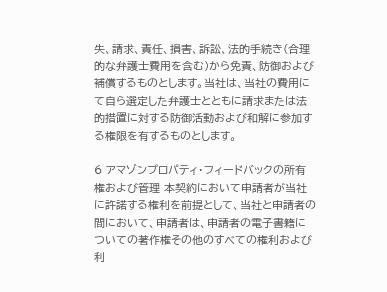失、請求、責任、損害、訴訟、法的手続き(合理的な弁護士費用を含む)から免責、防御および補償するものとします。当社は、当社の費用にて自ら選定した弁護士とともに請求または法的措置に対する防御活動および和解に参加する権限を有するものとします。

6 アマゾンプロパティ・フィードバックの所有権および管理 本契約において申請者が当社に許諾する権利を前提として、当社と申請者の間において、申請者は、申請者の電子書籍についての著作権その他のすべての権利および利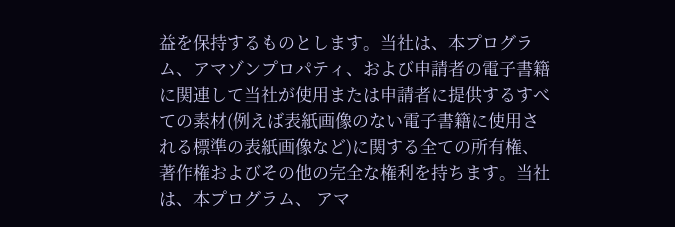益を保持するものとします。当社は、本プログラム、アマゾンプロパティ、および申請者の電子書籍に関連して当社が使用または申請者に提供するすべての素材(例えば表紙画像のない電子書籍に使用される標準の表紙画像など)に関する全ての所有権、著作権およびその他の完全な権利を持ちます。当社は、本プログラム、 アマ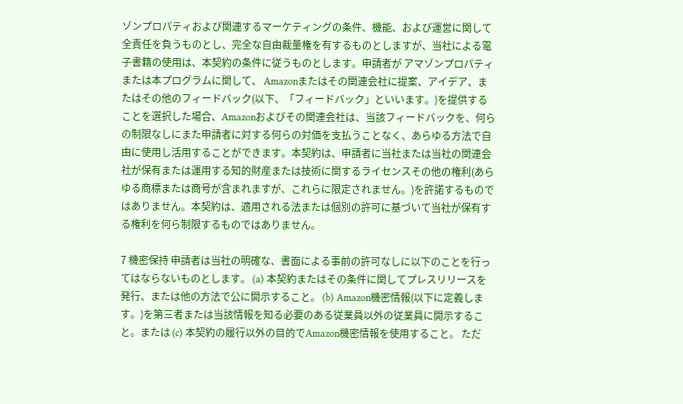ゾンプロパティおよび関連するマーケティングの条件、機能、および運営に関して全責任を負うものとし、完全な自由裁量権を有するものとしますが、当社による電子書籍の使用は、本契約の条件に従うものとします。申請者が アマゾンプロパティまたは本プログラムに関して、 Amazonまたはその関連会社に提案、アイデア、またはその他のフィードバック(以下、「フィードバック」といいます。)を提供することを選択した場合、Amazonおよびその関連会社は、当該フィードバックを、何らの制限なしにまた申請者に対する何らの対価を支払うことなく、あらゆる方法で自由に使用し活用することができます。本契約は、申請者に当社または当社の関連会社が保有または運用する知的財産または技術に関するライセンスその他の権利(あらゆる商標または商号が含まれますが、これらに限定されません。)を許諾するものではありません。本契約は、適用される法または個別の許可に基づいて当社が保有する権利を何ら制限するものではありません。

7 機密保持 申請者は当社の明確な、書面による事前の許可なしに以下のことを行ってはならないものとします。 (a) 本契約またはその条件に関してプレスリリースを発行、または他の方法で公に開示すること。 (b) Amazon機密情報(以下に定義します。)を第三者または当該情報を知る必要のある従業員以外の従業員に開示すること。または (c) 本契約の履行以外の目的でAmazon機密情報を使用すること。 ただ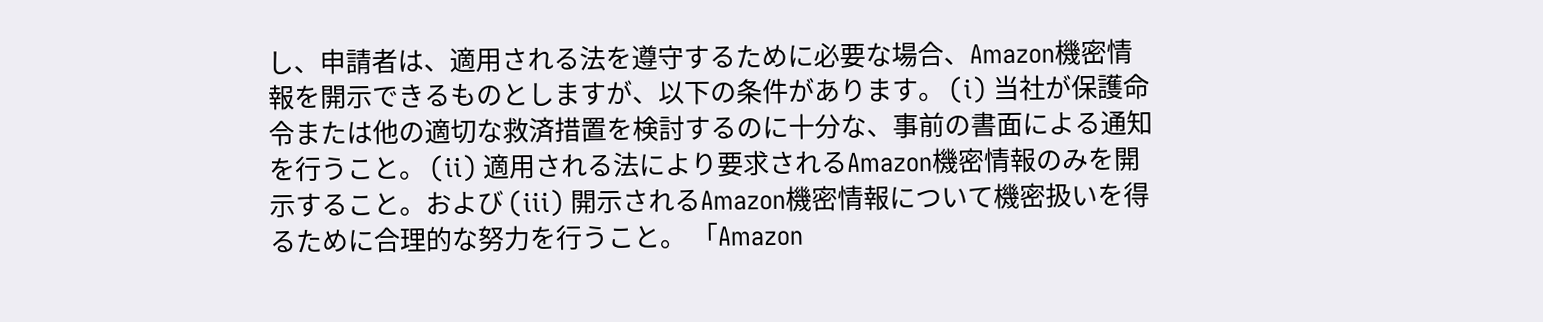し、申請者は、適用される法を遵守するために必要な場合、Amazon機密情報を開示できるものとしますが、以下の条件があります。 (i) 当社が保護命令または他の適切な救済措置を検討するのに十分な、事前の書面による通知を行うこと。 (ii) 適用される法により要求されるAmazon機密情報のみを開示すること。および (iii) 開示されるAmazon機密情報について機密扱いを得るために合理的な努力を行うこと。 「Amazon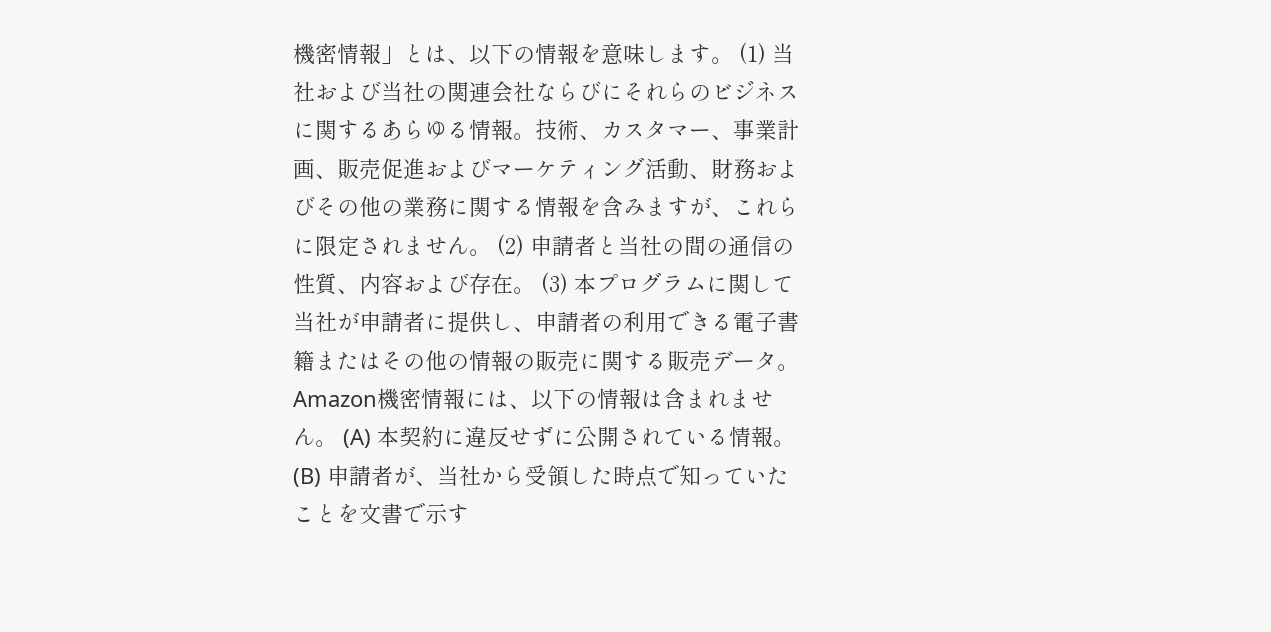機密情報」とは、以下の情報を意味します。 (1) 当社および当社の関連会社ならびにそれらのビジネスに関するあらゆる情報。技術、カスタマー、事業計画、販売促進およびマーケティング活動、財務およびその他の業務に関する情報を含みますが、これらに限定されません。 (2) 申請者と当社の間の通信の性質、内容および存在。 (3) 本プログラムに関して当社が申請者に提供し、申請者の利用できる電子書籍またはその他の情報の販売に関する販売データ。Amazon機密情報には、以下の情報は含まれません。 (A) 本契約に違反せずに公開されている情報。 (B) 申請者が、当社から受領した時点で知っていたことを文書で示す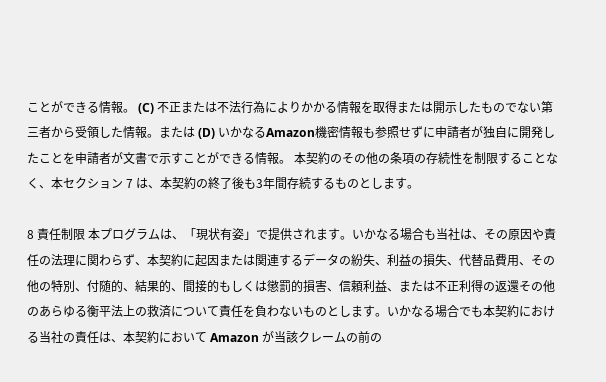ことができる情報。 (C) 不正または不法行為によりかかる情報を取得または開示したものでない第三者から受領した情報。または (D) いかなるAmazon機密情報も参照せずに申請者が独自に開発したことを申請者が文書で示すことができる情報。 本契約のその他の条項の存続性を制限することなく、本セクション 7 は、本契約の終了後も3年間存続するものとします。

8 責任制限 本プログラムは、「現状有姿」で提供されます。いかなる場合も当社は、その原因や責任の法理に関わらず、本契約に起因または関連するデータの紛失、利益の損失、代替品費用、その他の特別、付随的、結果的、間接的もしくは懲罰的損害、信頼利益、または不正利得の返還その他のあらゆる衡平法上の救済について責任を負わないものとします。いかなる場合でも本契約における当社の責任は、本契約において Amazon が当該クレームの前の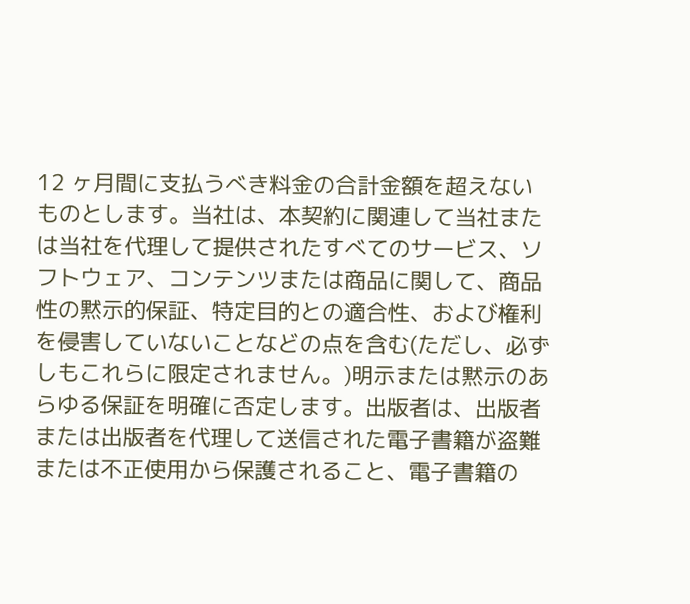12 ヶ月間に支払うべき料金の合計金額を超えないものとします。当社は、本契約に関連して当社または当社を代理して提供されたすべてのサービス、ソフトウェア、コンテンツまたは商品に関して、商品性の黙示的保証、特定目的との適合性、および権利を侵害していないことなどの点を含む(ただし、必ずしもこれらに限定されません。)明示または黙示のあらゆる保証を明確に否定します。出版者は、出版者または出版者を代理して送信された電子書籍が盗難または不正使用から保護されること、電子書籍の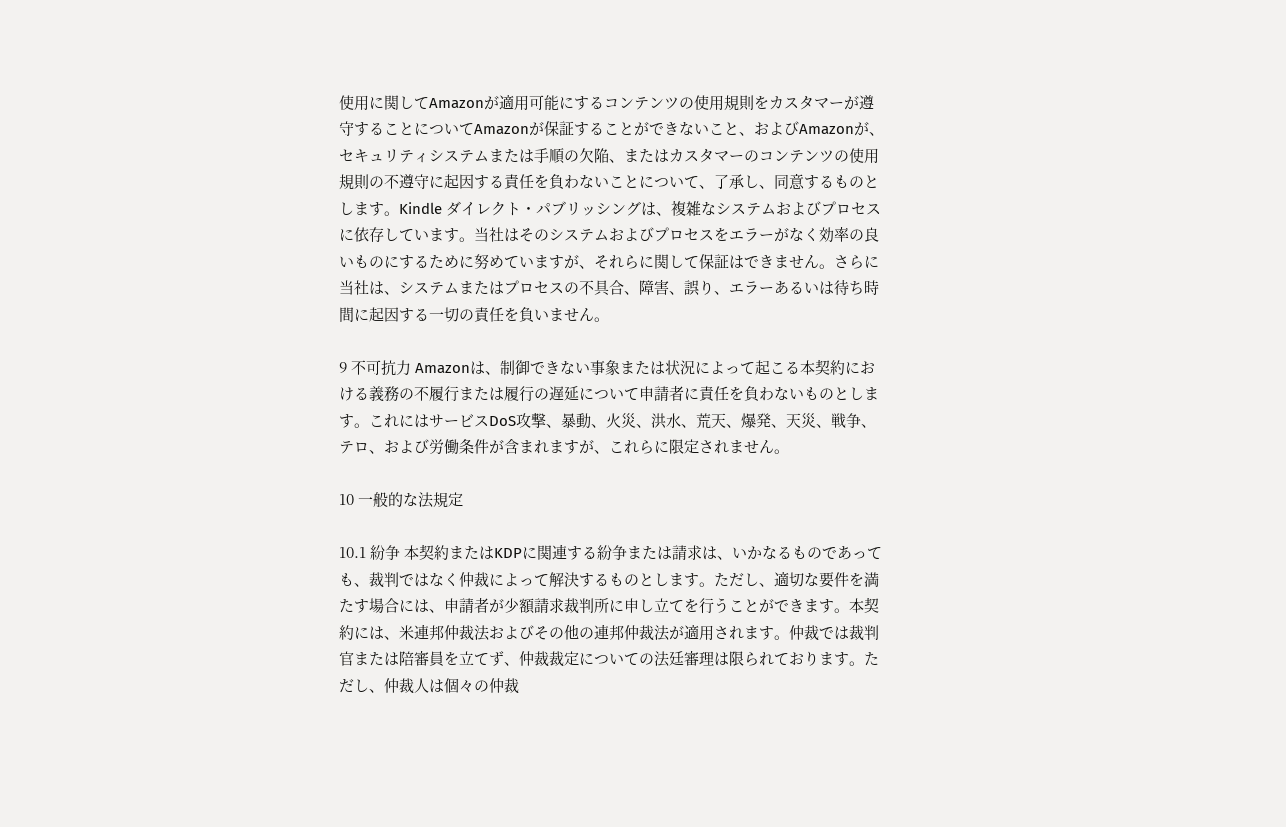使用に関してAmazonが適用可能にするコンテンツの使用規則をカスタマーが遵守することについてAmazonが保証することができないこと、およびAmazonが、セキュリティシステムまたは手順の欠陥、またはカスタマーのコンテンツの使用規則の不遵守に起因する責任を負わないことについて、了承し、同意するものとします。Kindle ダイレクト・パブリッシングは、複雑なシステムおよびプロセスに依存しています。当社はそのシステムおよびプロセスをエラーがなく効率の良いものにするために努めていますが、それらに関して保証はできません。さらに当社は、システムまたはプロセスの不具合、障害、誤り、エラーあるいは待ち時間に起因する一切の責任を負いません。

9 不可抗力 Amazonは、制御できない事象または状況によって起こる本契約における義務の不履行または履行の遅延について申請者に責任を負わないものとします。これにはサービスDoS攻撃、暴動、火災、洪水、荒天、爆発、天災、戦争、テロ、および労働条件が含まれますが、これらに限定されません。

10 一般的な法規定

10.1 紛争 本契約またはKDPに関連する紛争または請求は、いかなるものであっても、裁判ではなく仲裁によって解決するものとします。ただし、適切な要件を満たす場合には、申請者が少額請求裁判所に申し立てを行うことができます。本契約には、米連邦仲裁法およびその他の連邦仲裁法が適用されます。仲裁では裁判官または陪審員を立てず、仲裁裁定についての法廷審理は限られております。ただし、仲裁人は個々の仲裁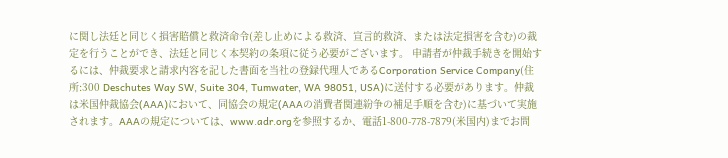に関し法廷と同じく損害賠償と救済命令(差し止めによる救済、宣言的救済、または法定損害を含む)の裁定を行うことができ、法廷と同じく本契約の条項に従う必要がございます。 申請者が仲裁手続きを開始するには、仲裁要求と請求内容を記した書面を当社の登録代理人であるCorporation Service Company(住所:300 Deschutes Way SW, Suite 304, Tumwater, WA 98051, USA)に送付する必要があります。仲裁は米国仲裁協会(AAA)において、同協会の規定(AAAの消費者関連紛争の補足手順を含む)に基づいて実施されます。AAAの規定については、www.adr.orgを参照するか、電話1-800-778-7879(米国内)までお問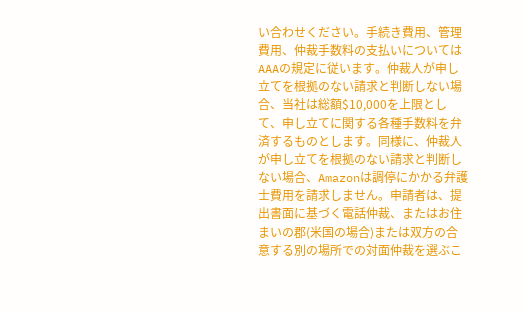い合わせください。手続き費用、管理費用、仲裁手数料の支払いについてはAAAの規定に従います。仲裁人が申し立てを根拠のない請求と判断しない場合、当社は総額$10,000を上限として、申し立てに関する各種手数料を弁済するものとします。同様に、仲裁人が申し立てを根拠のない請求と判断しない場合、Amazonは調停にかかる弁護士費用を請求しません。申請者は、提出書面に基づく電話仲裁、またはお住まいの郡(米国の場合)または双方の合意する別の場所での対面仲裁を選ぶこ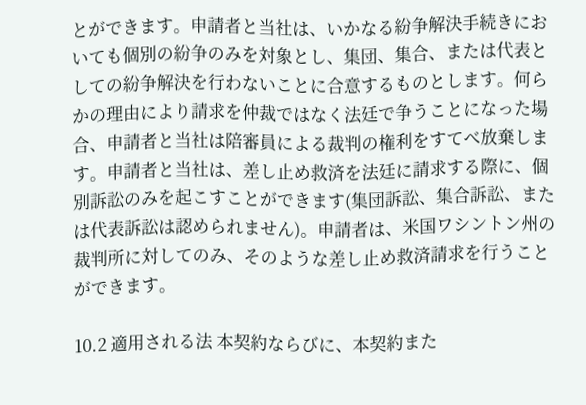とができます。申請者と当社は、いかなる紛争解決手続きにおいても個別の紛争のみを対象とし、集団、集合、または代表としての紛争解決を行わないことに合意するものとします。何らかの理由により請求を仲裁ではなく法廷で争うことになった場合、申請者と当社は陪審員による裁判の権利をすてべ放棄します。申請者と当社は、差し止め救済を法廷に請求する際に、個別訴訟のみを起こすことができます(集団訴訟、集合訴訟、または代表訴訟は認められません)。申請者は、米国ワシントン州の裁判所に対してのみ、そのような差し止め救済請求を行うことができます。

10.2 適用される法 本契約ならびに、本契約また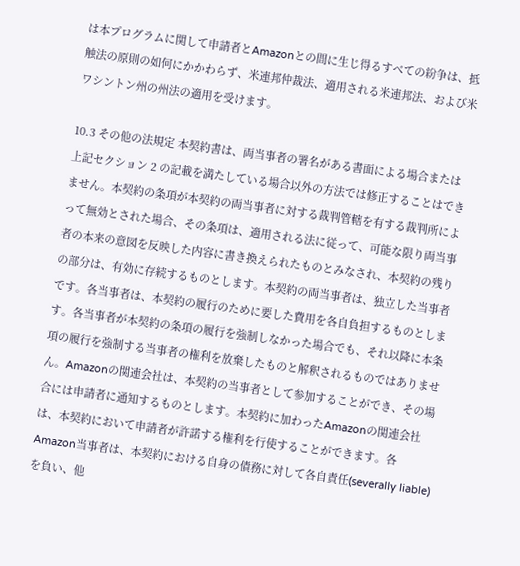は本プログラムに関して申請者とAmazonとの間に生じ得るすべての紛争は、抵触法の原則の如何にかかわらず、米連邦仲裁法、適用される米連邦法、および米ワシントン州の州法の適用を受けます。

10.3 その他の法規定 本契約書は、両当事者の署名がある書面による場合または上記セクション 2 の記載を満たしている場合以外の方法では修正することはできません。本契約の条項が本契約の両当事者に対する裁判管轄を有する裁判所によって無効とされた場合、その条項は、適用される法に従って、可能な限り両当事者の本来の意図を反映した内容に書き換えられたものとみなされ、本契約の残りの部分は、有効に存続するものとします。本契約の両当事者は、独立した当事者です。各当事者は、本契約の履行のために要した費用を各自負担するものとします。各当事者が本契約の条項の履行を強制しなかった場合でも、それ以降に本条項の履行を強制する当事者の権利を放棄したものと解釈されるものではありません。Amazonの関連会社は、本契約の当事者として参加することができ、その場合には申請者に通知するものとします。本契約に加わったAmazonの関連会社は、本契約において申請者が許諾する権利を行使することができます。各Amazon当事者は、本契約における自身の債務に対して各自責任(severally liable)を負い、他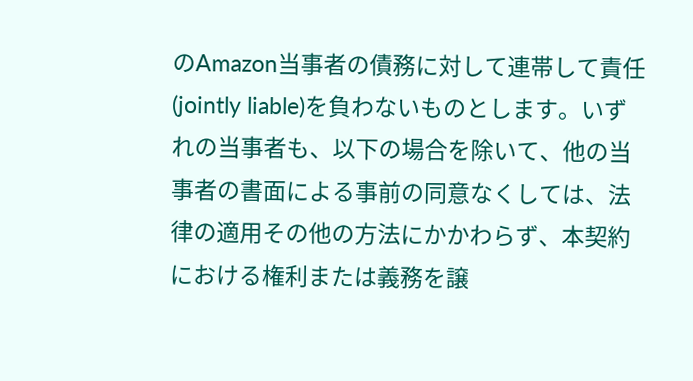のAmazon当事者の債務に対して連帯して責任(jointly liable)を負わないものとします。いずれの当事者も、以下の場合を除いて、他の当事者の書面による事前の同意なくしては、法律の適用その他の方法にかかわらず、本契約における権利または義務を譲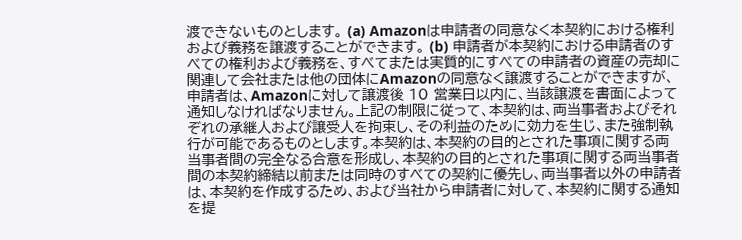渡できないものとします。 (a) Amazonは申請者の同意なく本契約における権利および義務を譲渡することができます。 (b) 申請者が本契約における申請者のすべての権利および義務を、すべてまたは実質的にすべての申請者の資産の売却に関連して会社または他の団体にAmazonの同意なく譲渡することができますが、申請者は、Amazonに対して譲渡後 10 営業日以内に、当該譲渡を書面によって通知しなければなりません。上記の制限に従って、本契約は、両当事者およびそれぞれの承継人および譲受人を拘束し、その利益のために効力を生じ、また強制執行が可能であるものとします。本契約は、本契約の目的とされた事項に関する両当事者間の完全なる合意を形成し、本契約の目的とされた事項に関する両当事者間の本契約締結以前または同時のすべての契約に優先し、両当事者以外の申請者は、本契約を作成するため、および当社から申請者に対して、本契約に関する通知を提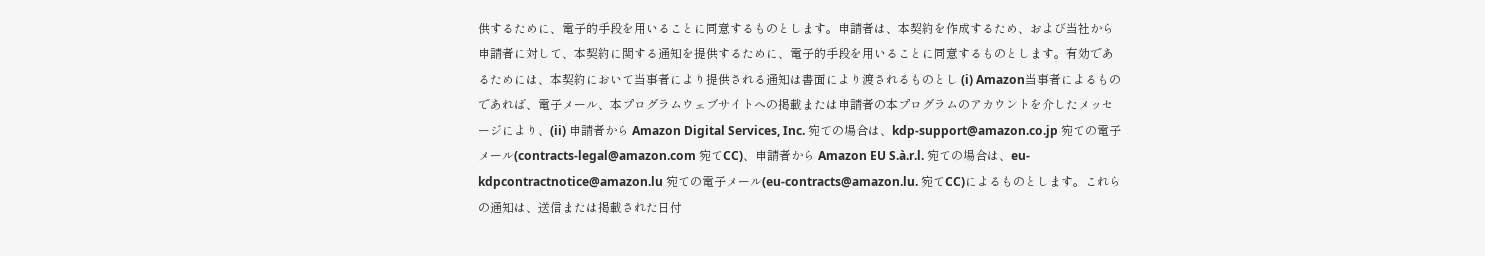供するために、電子的手段を用いることに同意するものとします。申請者は、本契約を作成するため、および当社から申請者に対して、本契約に関する通知を提供するために、電子的手段を用いることに同意するものとします。有効であるためには、本契約において当事者により提供される通知は書面により渡されるものとし (i) Amazon当事者によるものであれば、電子メール、本プログラムウェブサイトへの掲載または申請者の本プログラムのアカウントを介したメッセージにより、(ii) 申請者から Amazon Digital Services, Inc. 宛ての場合は、kdp-support@amazon.co.jp 宛ての電子メール(contracts-legal@amazon.com 宛てCC)、申請者から Amazon EU S.à.r.l. 宛ての場合は、eu-kdpcontractnotice@amazon.lu 宛ての電子メール(eu-contracts@amazon.lu. 宛てCC)によるものとします。これらの通知は、送信または掲載された日付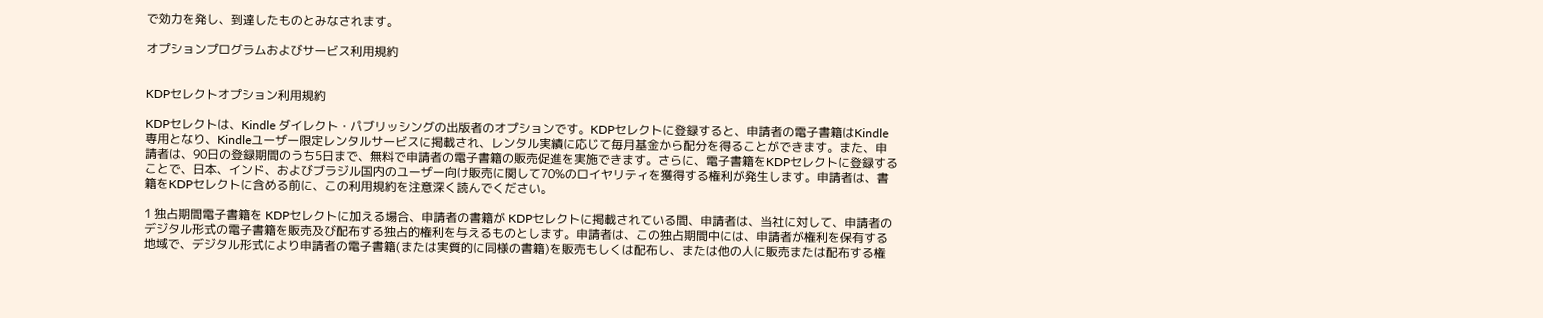で効力を発し、到達したものとみなされます。

オプションプログラムおよびサービス利用規約


KDPセレクトオプション利用規約

KDPセレクトは、Kindle ダイレクト・パブリッシングの出版者のオプションです。KDPセレクトに登録すると、申請者の電子書籍はKindle専用となり、Kindleユーザー限定レンタルサービスに掲載され、レンタル実績に応じて毎月基金から配分を得ることができます。また、申請者は、90日の登録期間のうち5日まで、無料で申請者の電子書籍の販売促進を実施できます。さらに、電子書籍をKDPセレクトに登録することで、日本、インド、およびブラジル国内のユーザー向け販売に関して70%のロイヤリティを獲得する権利が発生します。申請者は、書籍をKDPセレクトに含める前に、この利用規約を注意深く読んでください。

1 独占期間電子書籍を KDPセレクトに加える場合、申請者の書籍が KDPセレクトに掲載されている間、申請者は、当社に対して、申請者のデジタル形式の電子書籍を販売及び配布する独占的権利を与えるものとします。申請者は、この独占期間中には、申請者が権利を保有する地域で、デジタル形式により申請者の電子書籍(または実質的に同様の書籍)を販売もしくは配布し、または他の人に販売または配布する権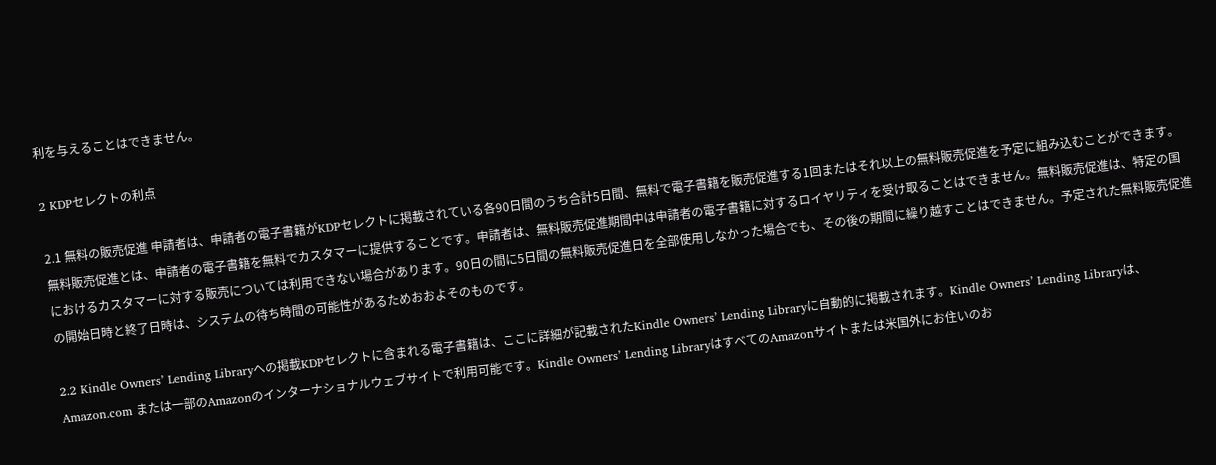利を与えることはできません。

2 KDPセレクトの利点

2.1 無料の販売促進 申請者は、申請者の電子書籍がKDPセレクトに掲載されている各90日間のうち合計5日間、無料で電子書籍を販売促進する1回またはそれ以上の無料販売促進を予定に組み込むことができます。無料販売促進とは、申請者の電子書籍を無料でカスタマーに提供することです。申請者は、無料販売促進期間中は申請者の電子書籍に対するロイヤリティを受け取ることはできません。無料販売促進は、特定の国におけるカスタマーに対する販売については利用できない場合があります。90日の間に5日間の無料販売促進日を全部使用しなかった場合でも、その後の期間に繰り越すことはできません。予定された無料販売促進の開始日時と終了日時は、システムの待ち時間の可能性があるためおおよそのものです。

2.2 Kindle Owners’ Lending Libraryへの掲載KDPセレクトに含まれる電子書籍は、ここに詳細が記載されたKindle Owners’ Lending Libraryに自動的に掲載されます。Kindle Owners’ Lending Libraryは、Amazon.com または一部のAmazonのインターナショナルウェブサイトで利用可能です。Kindle Owners’ Lending LibraryはすべてのAmazonサイトまたは米国外にお住いのお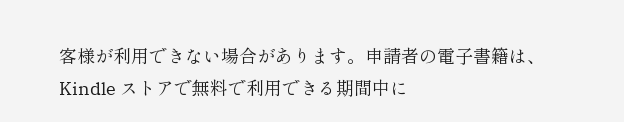客様が利用できない場合があります。申請者の電子書籍は、Kindle ストアで無料で利用できる期間中に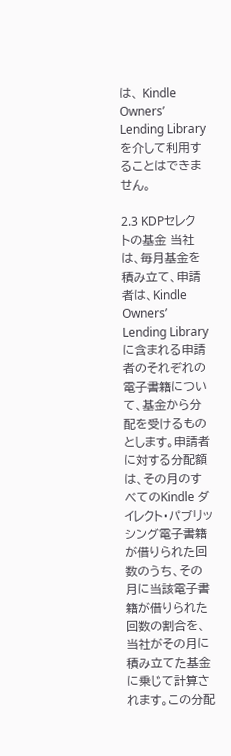は、 Kindle Owners’ Lending Libraryを介して利用することはできません。

2.3 KDPセレクトの基金 当社は、毎月基金を積み立て、申請者は、Kindle Owners’ Lending Libraryに含まれる申請者のそれぞれの電子書籍について、基金から分配を受けるものとします。申請者に対する分配額は、その月のすべてのKindle ダイレクト・パブリッシング電子書籍が借りられた回数のうち、その月に当該電子書籍が借りられた回数の割合を、当社がその月に積み立てた基金に乗じて計算されます。この分配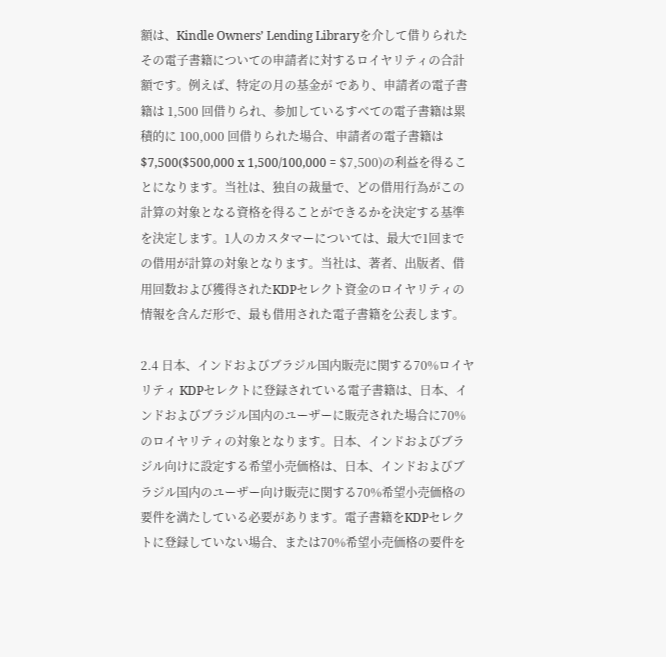額は、Kindle Owners’ Lending Libraryを介して借りられたその電子書籍についての申請者に対するロイヤリティの合計額です。例えば、特定の月の基金が であり、申請者の電子書籍は 1,500 回借りられ、参加しているすべての電子書籍は累積的に 100,000 回借りられた場合、申請者の電子書籍は $7,500($500,000 x 1,500/100,000 = $7,500)の利益を得ることになります。当社は、独自の裁量で、どの借用行為がこの計算の対象となる資格を得ることができるかを決定する基準を決定します。1人のカスタマーについては、最大で1回までの借用が計算の対象となります。当社は、著者、出版者、借用回数および獲得されたKDPセレクト資金のロイヤリティの情報を含んだ形で、最も借用された電子書籍を公表します。

2.4 日本、インドおよびブラジル国内販売に関する70%ロイヤリティ KDPセレクトに登録されている電子書籍は、日本、インドおよびブラジル国内のユーザーに販売された場合に70%のロイヤリティの対象となります。日本、インドおよびブラジル向けに設定する希望小売価格は、日本、インドおよびブラジル国内のユーザー向け販売に関する70%希望小売価格の要件を満たしている必要があります。電子書籍をKDPセレクトに登録していない場合、または70%希望小売価格の要件を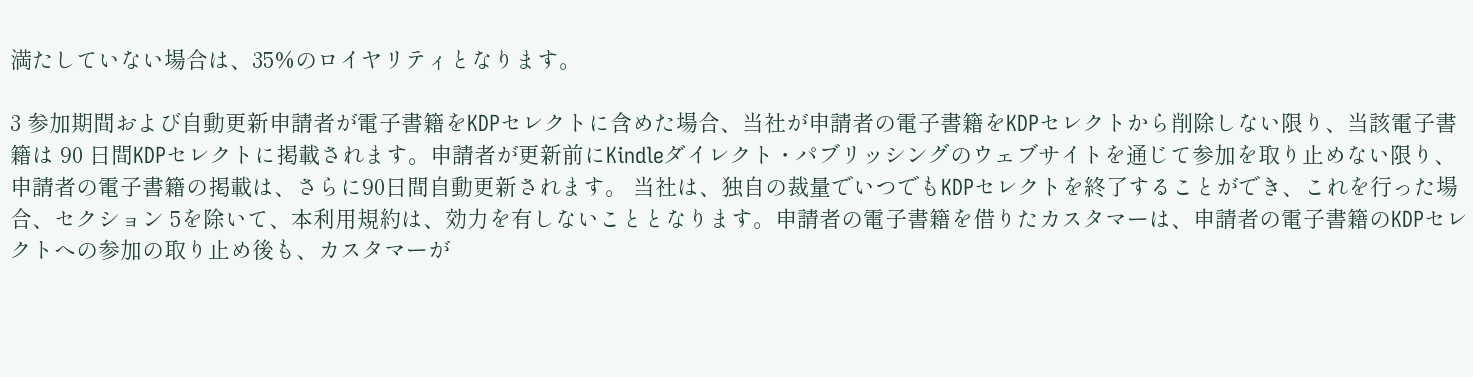満たしていない場合は、35%のロイヤリティとなります。

3 参加期間および自動更新申請者が電子書籍をKDPセレクトに含めた場合、当社が申請者の電子書籍をKDPセレクトから削除しない限り、当該電子書籍は 90 日間KDPセレクトに掲載されます。申請者が更新前にKindleダイレクト・パブリッシングのウェブサイトを通じて参加を取り止めない限り、申請者の電子書籍の掲載は、さらに90日間自動更新されます。 当社は、独自の裁量でいつでもKDPセレクトを終了することができ、これを行った場合、セクション 5を除いて、本利用規約は、効力を有しないこととなります。申請者の電子書籍を借りたカスタマーは、申請者の電子書籍のKDPセレクトへの参加の取り止め後も、カスタマーが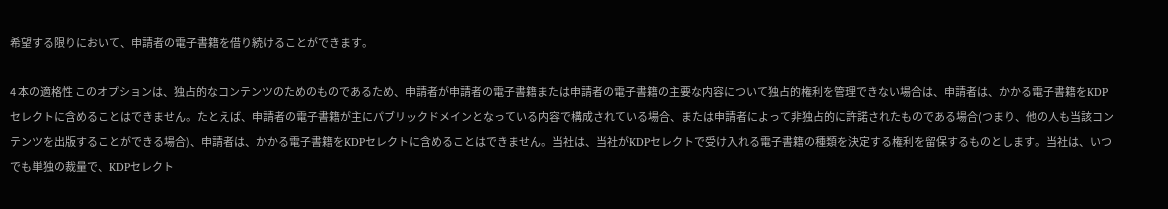希望する限りにおいて、申請者の電子書籍を借り続けることができます。

4 本の適格性 このオプションは、独占的なコンテンツのためのものであるため、申請者が申請者の電子書籍または申請者の電子書籍の主要な内容について独占的権利を管理できない場合は、申請者は、かかる電子書籍をKDPセレクトに含めることはできません。たとえば、申請者の電子書籍が主にパブリックドメインとなっている内容で構成されている場合、または申請者によって非独占的に許諾されたものである場合(つまり、他の人も当該コンテンツを出版することができる場合)、申請者は、かかる電子書籍をKDPセレクトに含めることはできません。当社は、当社がKDPセレクトで受け入れる電子書籍の種類を決定する権利を留保するものとします。当社は、いつでも単独の裁量で、KDPセレクト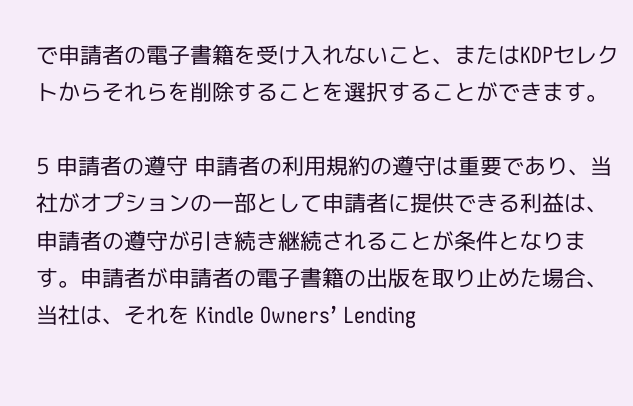で申請者の電子書籍を受け入れないこと、またはKDPセレクトからそれらを削除することを選択することができます。

5 申請者の遵守 申請者の利用規約の遵守は重要であり、当社がオプションの一部として申請者に提供できる利益は、申請者の遵守が引き続き継続されることが条件となります。申請者が申請者の電子書籍の出版を取り止めた場合、当社は、それを Kindle Owners’ Lending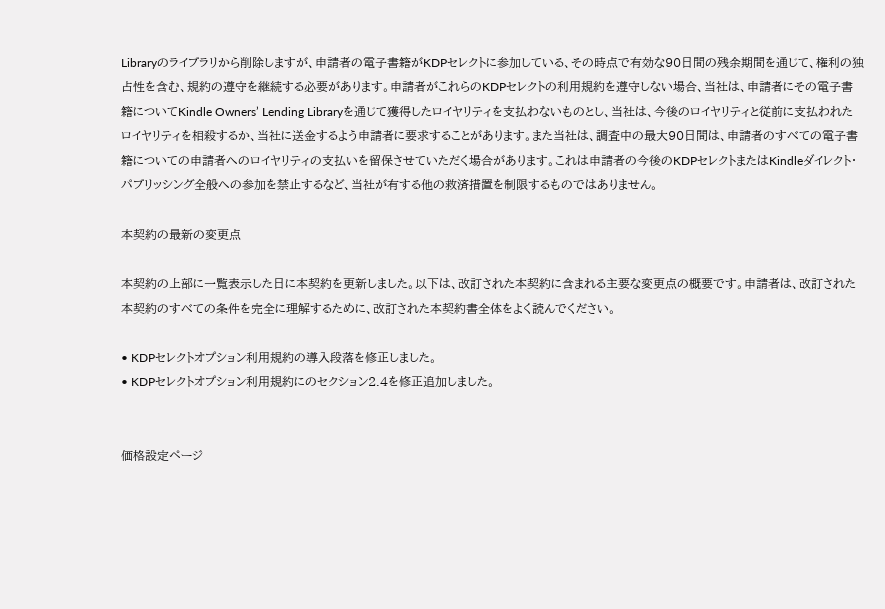Libraryのライブラリから削除しますが、申請者の電子書籍がKDPセレクトに参加している、その時点で有効な90日間の残余期間を通じて、権利の独占性を含む、規約の遵守を継続する必要があります。申請者がこれらのKDPセレクトの利用規約を遵守しない場合、当社は、申請者にその電子書籍についてKindle Owners’ Lending Libraryを通じて獲得したロイヤリティを支払わないものとし、当社は、今後のロイヤリティと従前に支払われたロイヤリティを相殺するか、当社に送金するよう申請者に要求することがあります。また当社は、調査中の最大90日間は、申請者のすべての電子書籍についての申請者へのロイヤリティの支払いを留保させていただく場合があります。これは申請者の今後のKDPセレクトまたはKindleダイレクト・パブリッシング全般への参加を禁止するなど、当社が有する他の救済措置を制限するものではありません。

本契約の最新の変更点

本契約の上部に一覧表示した日に本契約を更新しました。以下は、改訂された本契約に含まれる主要な変更点の概要です。申請者は、改訂された本契約のすべての条件を完全に理解するために、改訂された本契約書全体をよく読んでください。

• KDPセレクトオプション利用規約の導入段落を修正しました。
• KDPセレクトオプション利用規約にのセクション2.4を修正追加しました。


価格設定ページ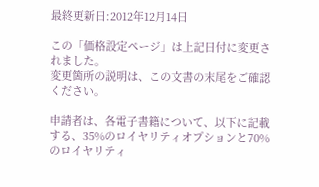最終更新日:2012年12月14日

この「価格設定ページ」は上記日付に変更されました。
変更箇所の説明は、この文書の末尾をご確認ください。

申請者は、各電子書籍について、以下に記載する、35%のロイヤリティオプションと70%のロイヤリティ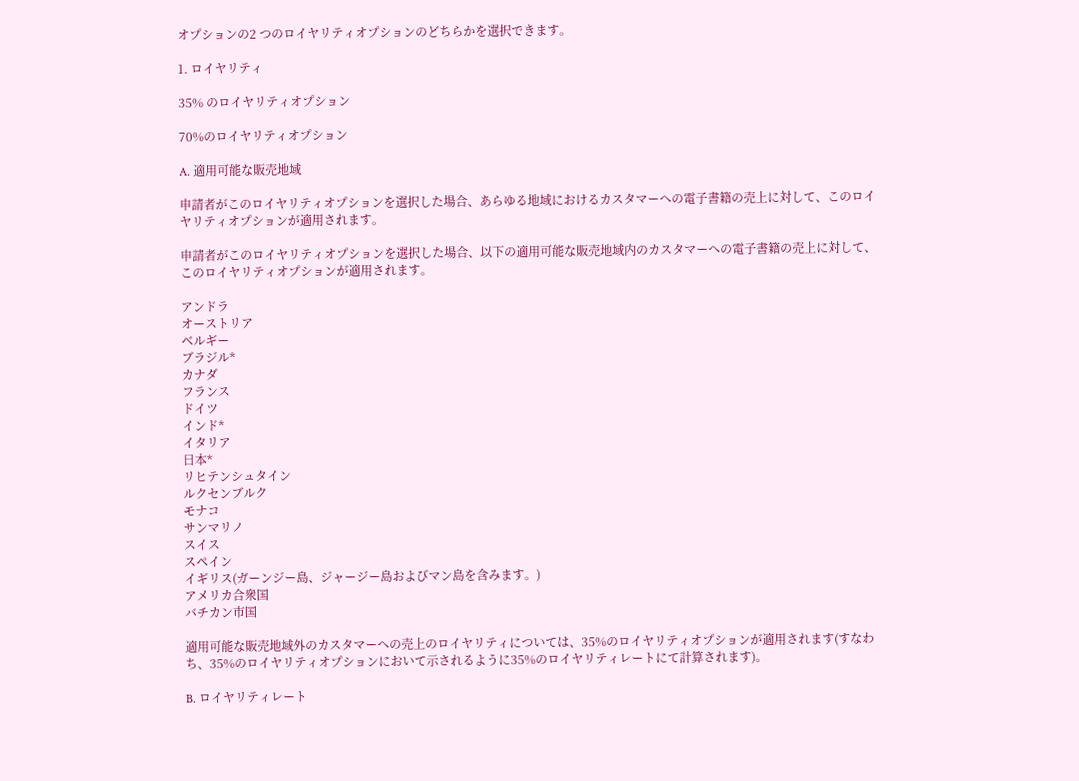オプションの2 つのロイヤリティオプションのどちらかを選択できます。

1. ロイヤリティ

35% のロイヤリティオプション

70%のロイヤリティオプション

A. 適用可能な販売地域

申請者がこのロイヤリティオプションを選択した場合、あらゆる地域におけるカスタマーへの電子書籍の売上に対して、このロイヤリティオプションが適用されます。

申請者がこのロイヤリティオプションを選択した場合、以下の適用可能な販売地域内のカスタマーへの電子書籍の売上に対して、このロイヤリティオプションが適用されます。

アンドラ
オーストリア
ベルギー
ブラジル*
カナダ
フランス
ドイツ
インド*
イタリア
日本*
リヒテンシュタイン
ルクセンブルク
モナコ
サンマリノ
スイス
スペイン
イギリス(ガーンジー島、ジャージー島およびマン島を含みます。)
アメリカ合衆国
バチカン市国

適用可能な販売地域外のカスタマーへの売上のロイヤリティについては、35%のロイヤリティオプションが適用されます(すなわち、35%のロイヤリティオプションにおいて示されるように35%のロイヤリティレートにて計算されます)。

B. ロイヤリティレート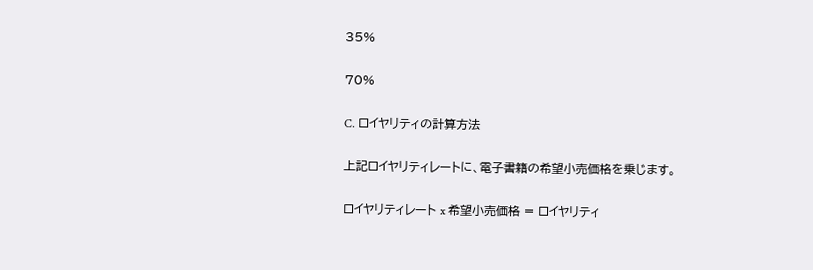35%

70%

C. ロイヤリティの計算方法

上記ロイヤリティレートに、電子書籍の希望小売価格を乗じます。

ロイヤリティレート x 希望小売価格 = ロイヤリティ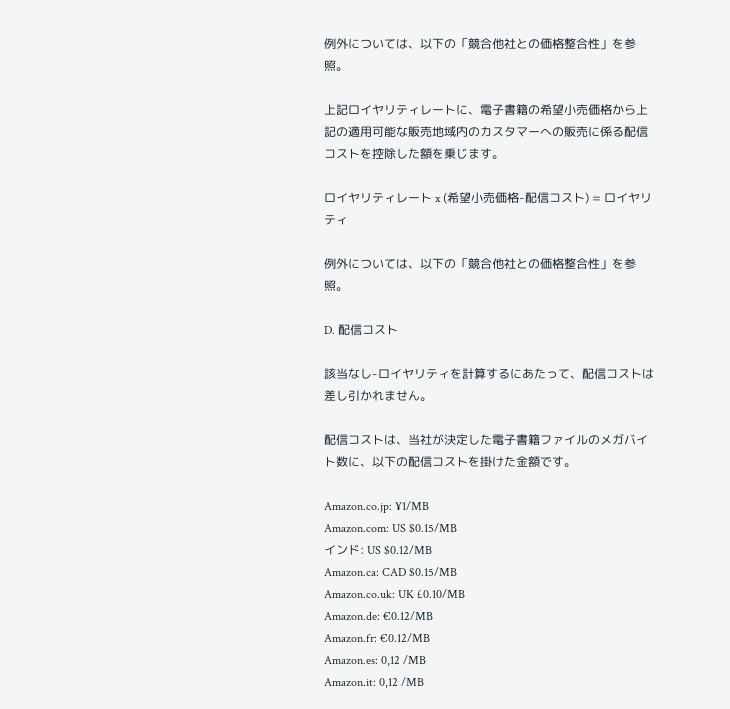例外については、以下の「競合他社との価格整合性」を参照。

上記ロイヤリティレートに、電子書籍の希望小売価格から上記の適用可能な販売地域内のカスタマーへの販売に係る配信コストを控除した額を乗じます。

ロイヤリティレート x (希望小売価格-配信コスト) = ロイヤリティ

例外については、以下の「競合他社との価格整合性」を参照。

D. 配信コスト

該当なし-ロイヤリティを計算するにあたって、配信コストは差し引かれません。

配信コストは、当社が決定した電子書籍ファイルのメガバイト数に、以下の配信コストを掛けた金額です。

Amazon.co.jp: ¥1/MB
Amazon.com: US $0.15/MB
インド: US $0.12/MB
Amazon.ca: CAD $0.15/MB
Amazon.co.uk: UK £0.10/MB
Amazon.de: €0.12/MB
Amazon.fr: €0.12/MB
Amazon.es: 0,12 /MB
Amazon.it: 0,12 /MB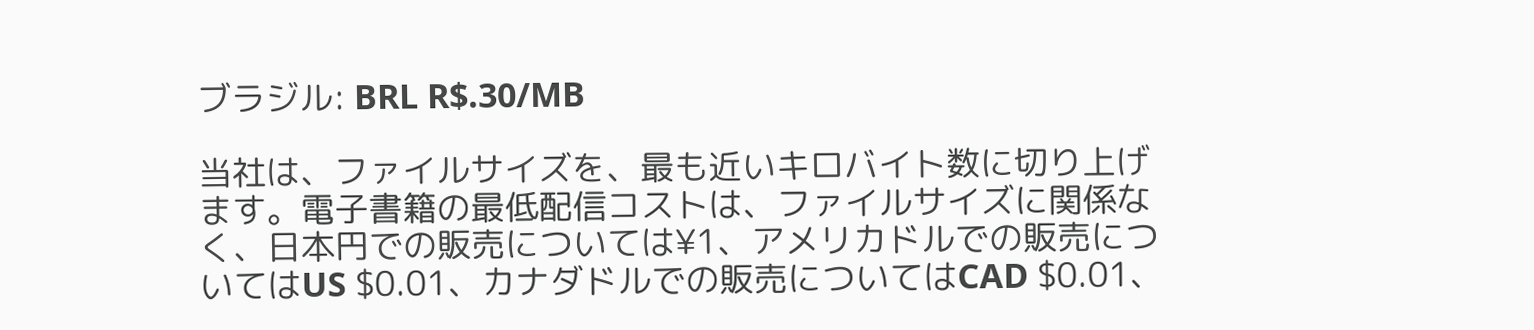ブラジル: BRL R$.30/MB

当社は、ファイルサイズを、最も近いキロバイト数に切り上げます。電子書籍の最低配信コストは、ファイルサイズに関係なく、日本円での販売については¥1、アメリカドルでの販売についてはUS $0.01、カナダドルでの販売についてはCAD $0.01、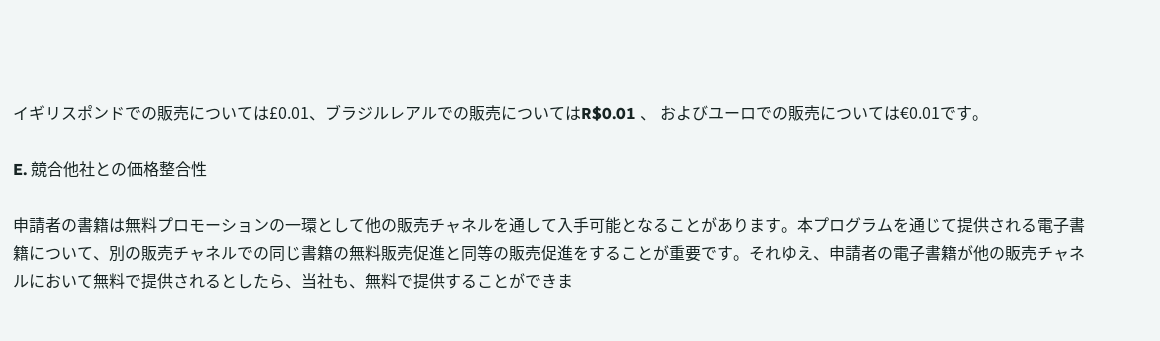イギリスポンドでの販売については£0.01、ブラジルレアルでの販売についてはR$0.01 、 およびユーロでの販売については€0.01です。

E. 競合他社との価格整合性

申請者の書籍は無料プロモーションの一環として他の販売チャネルを通して入手可能となることがあります。本プログラムを通じて提供される電子書籍について、別の販売チャネルでの同じ書籍の無料販売促進と同等の販売促進をすることが重要です。それゆえ、申請者の電子書籍が他の販売チャネルにおいて無料で提供されるとしたら、当社も、無料で提供することができま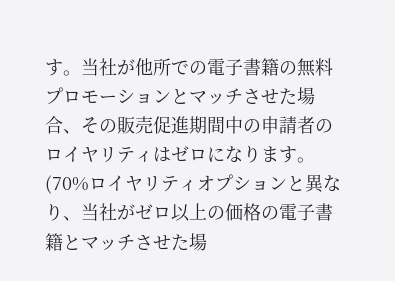す。当社が他所での電子書籍の無料プロモーションとマッチさせた場合、その販売促進期間中の申請者のロイヤリティはゼロになります。(70%ロイヤリティオプションと異なり、当社がゼロ以上の価格の電子書籍とマッチさせた場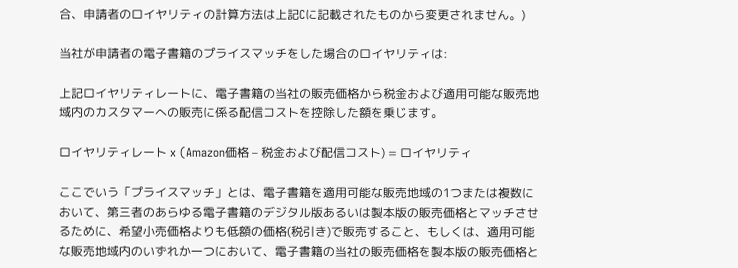合、申請者のロイヤリティの計算方法は上記Cに記載されたものから変更されません。)

当社が申請者の電子書籍のプライスマッチをした場合のロイヤリティは:

上記ロイヤリティレートに、電子書籍の当社の販売価格から税金および適用可能な販売地域内のカスタマーへの販売に係る配信コストを控除した額を乗じます。

ロイヤリティレート x (Amazon価格 – 税金および配信コスト) = ロイヤリティ

ここでいう「プライスマッチ」とは、電子書籍を適用可能な販売地域の1つまたは複数において、第三者のあらゆる電子書籍のデジタル版あるいは製本版の販売価格とマッチさせるために、希望小売価格よりも低額の価格(税引き)で販売すること、もしくは、適用可能な販売地域内のいずれか一つにおいて、電子書籍の当社の販売価格を製本版の販売価格と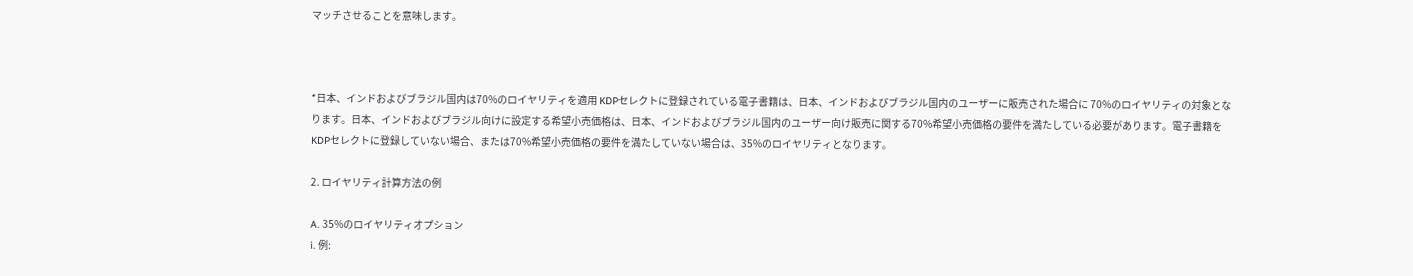マッチさせることを意味します。



*日本、インドおよびブラジル国内は70%のロイヤリティを適用 KDPセレクトに登録されている電子書籍は、日本、インドおよびブラジル国内のユーザーに販売された場合に 70%のロイヤリティの対象となります。日本、インドおよびブラジル向けに設定する希望小売価格は、日本、インドおよびブラジル国内のユーザー向け販売に関する70%希望小売価格の要件を満たしている必要があります。電子書籍をKDPセレクトに登録していない場合、または70%希望小売価格の要件を満たしていない場合は、35%のロイヤリティとなります。

2. ロイヤリティ計算方法の例

A. 35%のロイヤリティオプション
i. 例: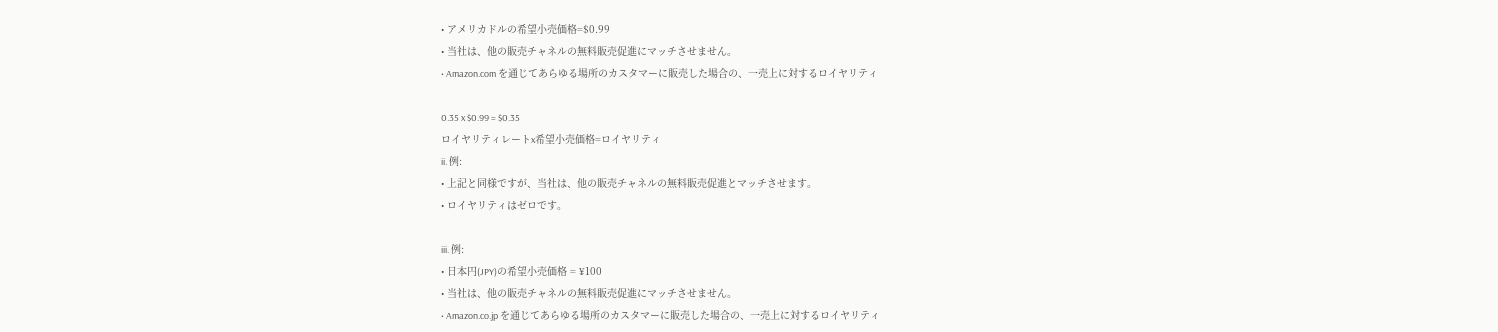• アメリカドルの希望小売価格=$0.99
• 当社は、他の販売チャネルの無料販売促進にマッチさせません。
• Amazon.com を通じてあらゆる場所のカスタマーに販売した場合の、一売上に対するロイヤリティ

0.35 x $0.99 = $0.35
ロイヤリティレートx希望小売価格=ロイヤリティ
ii. 例:
• 上記と同様ですが、当社は、他の販売チャネルの無料販売促進とマッチさせます。
• ロイヤリティはゼロです。

iii. 例:
• 日本円(JPY)の希望小売価格 = ¥100
• 当社は、他の販売チャネルの無料販売促進にマッチさせません。
• Amazon.co.jp を通じてあらゆる場所のカスタマーに販売した場合の、一売上に対するロイヤリティ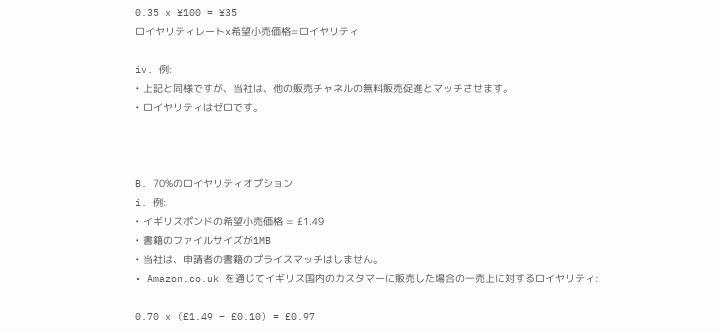0.35 x ¥100 = ¥35
ロイヤリティレートx希望小売価格=ロイヤリティ

iv. 例:
• 上記と同様ですが、当社は、他の販売チャネルの無料販売促進とマッチさせます。
• ロイヤリティはゼロです。



B. 70%のロイヤリティオプション
i. 例:
• イギリスポンドの希望小売価格 = £1.49
• 書籍のファイルサイズが1MB
• 当社は、申請者の書籍のプライスマッチはしません。
• Amazon.co.uk を通じてイギリス国内のカスタマーに販売した場合の一売上に対するロイヤリティ:

0.70 x (£1.49 – £0.10) = £0.97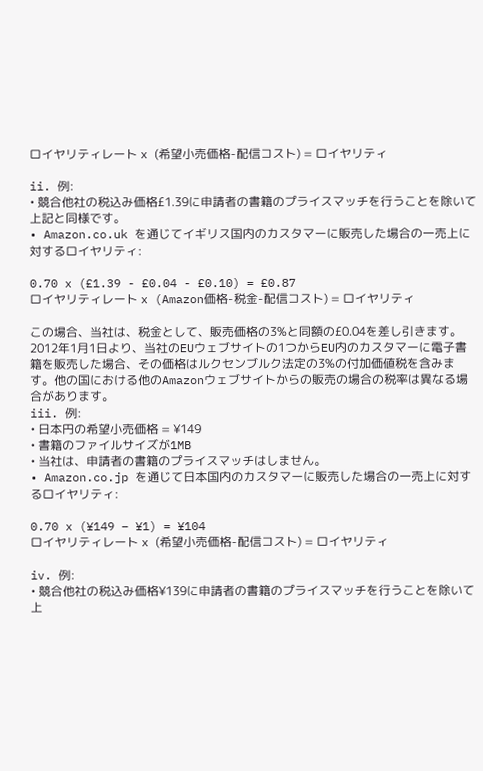ロイヤリティレート x (希望小売価格-配信コスト) = ロイヤリティ

ii. 例:
• 競合他社の税込み価格£1.39に申請者の書籍のプライスマッチを行うことを除いて上記と同様です。
• Amazon.co.uk を通じてイギリス国内のカスタマーに販売した場合の一売上に対するロイヤリティ:

0.70 x (£1.39 - £0.04 - £0.10) = £0.87
ロイヤリティレート x (Amazon価格-税金-配信コスト) = ロイヤリティ

この場合、当社は、税金として、販売価格の3%と同額の£0.04を差し引きます。2012年1月1日より、当社のEUウェブサイトの1つからEU内のカスタマーに電子書籍を販売した場合、その価格はルクセンブルク法定の3%の付加価値税を含みます。他の国における他のAmazonウェブサイトからの販売の場合の税率は異なる場合があります。
iii. 例:
• 日本円の希望小売価格 = ¥149
• 書籍のファイルサイズが1MB
• 当社は、申請者の書籍のプライスマッチはしません。
• Amazon.co.jp を通じて日本国内のカスタマーに販売した場合の一売上に対するロイヤリティ:

0.70 x (¥149 – ¥1) = ¥104
ロイヤリティレート x (希望小売価格-配信コスト) = ロイヤリティ

iv. 例:
• 競合他社の税込み価格¥139に申請者の書籍のプライスマッチを行うことを除いて上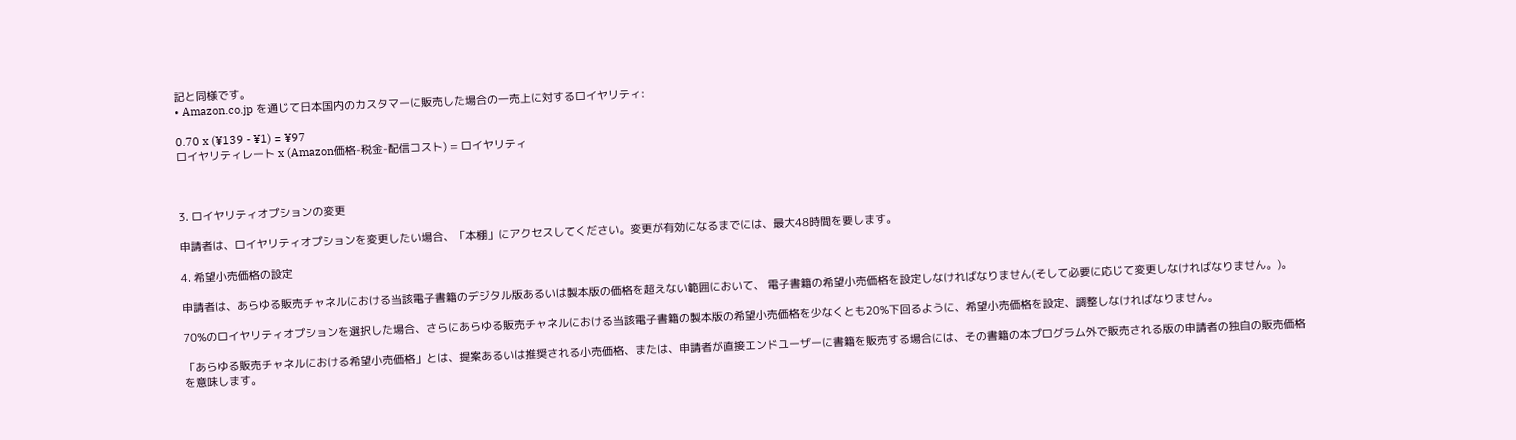記と同様です。
• Amazon.co.jp を通じて日本国内のカスタマーに販売した場合の一売上に対するロイヤリティ:

0.70 x (¥139 - ¥1) = ¥97
ロイヤリティレート x (Amazon価格-税金-配信コスト) = ロイヤリティ



3. ロイヤリティオプションの変更

申請者は、ロイヤリティオプションを変更したい場合、「本棚」にアクセスしてください。変更が有効になるまでには、最大48時間を要します。

4. 希望小売価格の設定

申請者は、あらゆる販売チャネルにおける当該電子書籍のデジタル版あるいは製本版の価格を超えない範囲において、 電子書籍の希望小売価格を設定しなければなりません(そして必要に応じて変更しなければなりません。)。

70%のロイヤリティオプションを選択した場合、さらにあらゆる販売チャネルにおける当該電子書籍の製本版の希望小売価格を少なくとも20%下回るように、希望小売価格を設定、調整しなければなりません。

「あらゆる販売チャネルにおける希望小売価格」とは、提案あるいは推奨される小売価格、または、申請者が直接エンドユーザーに書籍を販売する場合には、その書籍の本プログラム外で販売される版の申請者の独自の販売価格を意味します。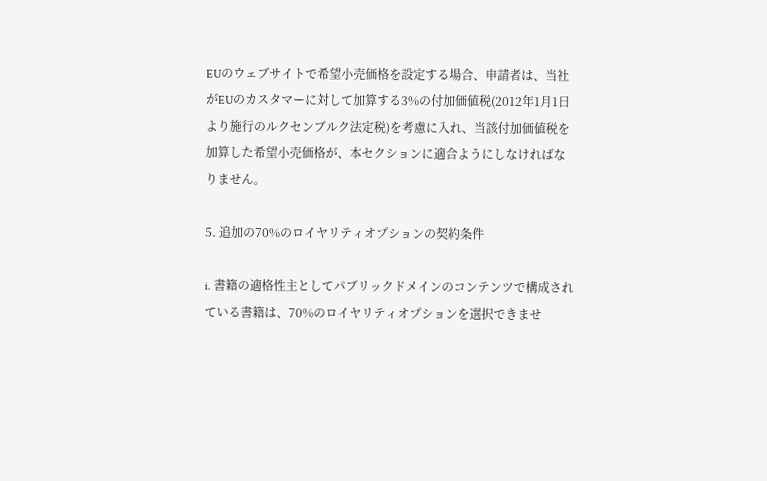EUのウェブサイトで希望小売価格を設定する場合、申請者は、当社がEUのカスタマーに対して加算する3%の付加価値税(2012年1月1日より施行のルクセンブルク法定税)を考慮に入れ、当該付加価値税を加算した希望小売価格が、本セクションに適合ようにしなければなりません。

5. 追加の70%のロイヤリティオプションの契約条件

i. 書籍の適格性主としてパブリックドメインのコンテンツで構成されている書籍は、70%のロイヤリティオプションを選択できませ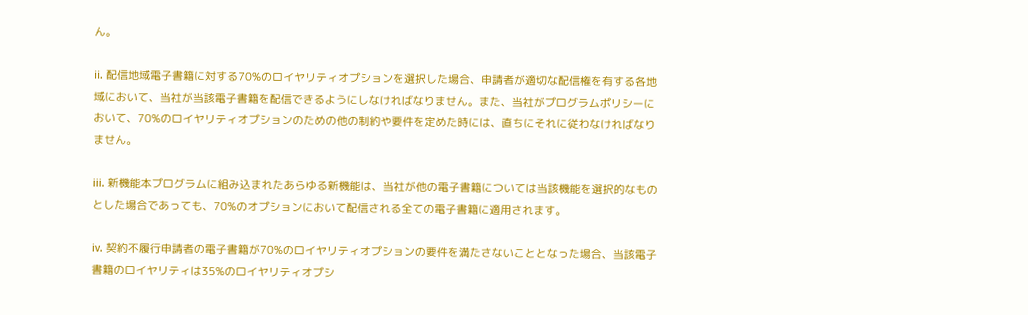ん。

ii. 配信地域電子書籍に対する70%のロイヤリティオプションを選択した場合、申請者が適切な配信権を有する各地域において、当社が当該電子書籍を配信できるようにしなければなりません。また、当社がプログラムポリシーにおいて、70%のロイヤリティオプションのための他の制約や要件を定めた時には、直ちにそれに従わなければなりません。

iii. 新機能本プログラムに組み込まれたあらゆる新機能は、当社が他の電子書籍については当該機能を選択的なものとした場合であっても、70%のオプションにおいて配信される全ての電子書籍に適用されます。

iv. 契約不履行申請者の電子書籍が70%のロイヤリティオプションの要件を満たさないこととなった場合、当該電子書籍のロイヤリティは35%のロイヤリティオプシ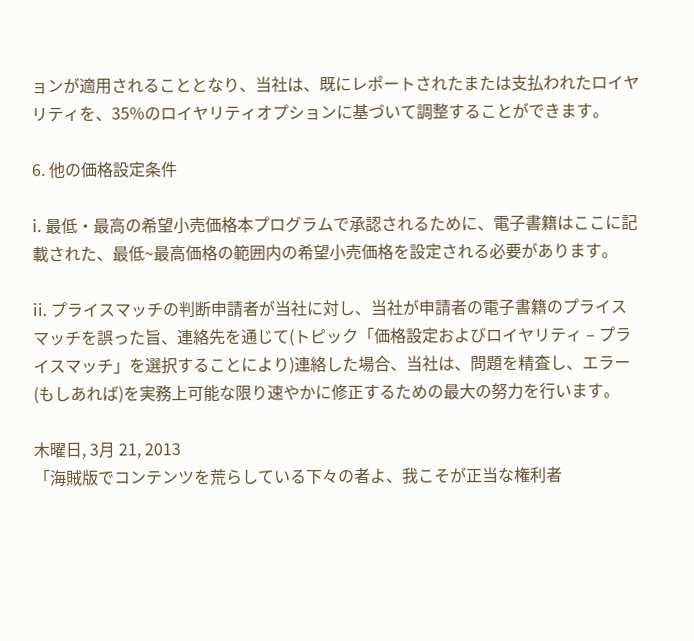ョンが適用されることとなり、当社は、既にレポートされたまたは支払われたロイヤリティを、35%のロイヤリティオプションに基づいて調整することができます。

6. 他の価格設定条件

i. 最低・最高の希望小売価格本プログラムで承認されるために、電子書籍はここに記載された、最低~最高価格の範囲内の希望小売価格を設定される必要があります。

ii. プライスマッチの判断申請者が当社に対し、当社が申請者の電子書籍のプライスマッチを誤った旨、連絡先を通じて(トピック「価格設定およびロイヤリティ – プライスマッチ」を選択することにより)連絡した場合、当社は、問題を精査し、エラー(もしあれば)を実務上可能な限り速やかに修正するための最大の努力を行います。

木曜日, 3月 21, 2013
「海賊版でコンテンツを荒らしている下々の者よ、我こそが正当な権利者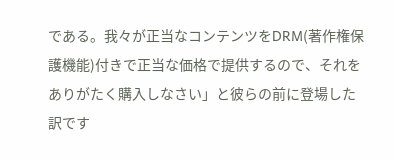である。我々が正当なコンテンツをDRM(著作権保護機能)付きで正当な価格で提供するので、それをありがたく購入しなさい」と彼らの前に登場した訳です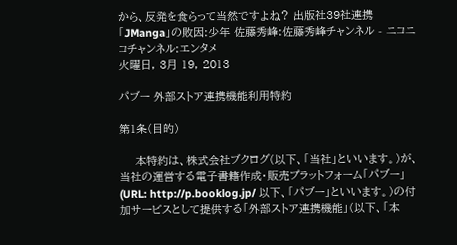から、反発を食らって当然ですよね? 出版社39社連携「JManga」の敗因:少年 佐藤秀峰:佐藤秀峰チャンネル - ニコニコチャンネル:エンタメ
火曜日, 3月 19, 2013

パブー 外部ストア連携機能利用特約

第1条(目的)

    本特約は、株式会社ブクログ(以下、「当社」といいます。)が、当社の運営する電子書籍作成・販売プラットフォーム「パブー」(URL: http://p.booklog.jp/ 以下、「パブー」といいます。)の付加サービスとして提供する「外部ストア連携機能」(以下、「本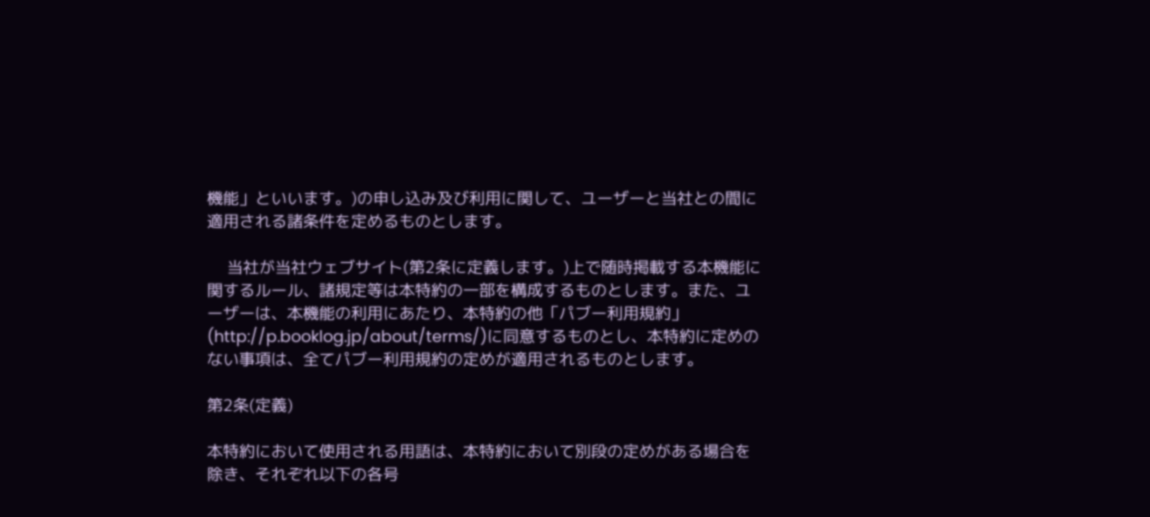機能」といいます。)の申し込み及び利用に関して、ユーザーと当社との間に適用される諸条件を定めるものとします。

    当社が当社ウェブサイト(第2条に定義します。)上で随時掲載する本機能に関するルール、諸規定等は本特約の一部を構成するものとします。また、ユーザーは、本機能の利用にあたり、本特約の他「パブー利用規約」(http://p.booklog.jp/about/terms/)に同意するものとし、本特約に定めのない事項は、全てパブー利用規約の定めが適用されるものとします。

第2条(定義)

本特約において使用される用語は、本特約において別段の定めがある場合を除き、それぞれ以下の各号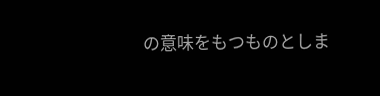の意味をもつものとしま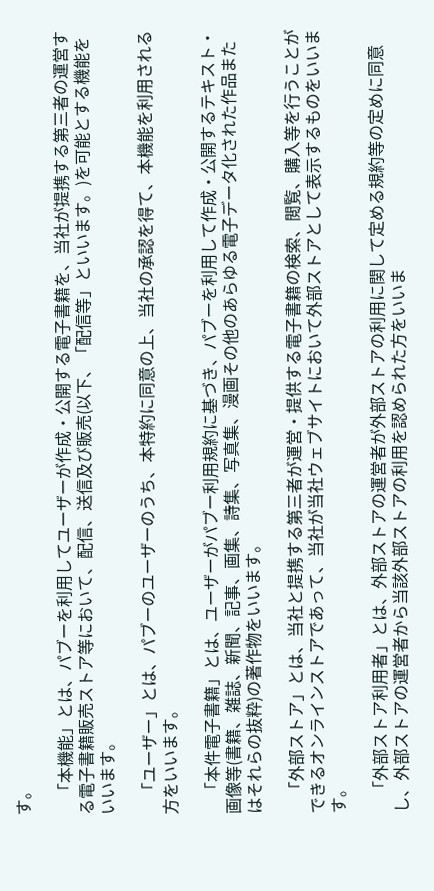す。

    「本機能」とは、パブーを利用してユーザーが作成・公開する電子書籍を、当社が提携する第三者の運営する電子書籍販売ストア等において、配信、送信及び販売(以下、「配信等」といいます。)を可能とする機能をいいます。

    「ユーザー」とは、パブーのユーザーのうち、本特約に同意の上、当社の承認を得て、本機能を利用される方をいいます。

    「本件電子書籍」とは、ユーザーがパブー利用規約に基づき、パブーを利用して作成・公開するテキスト・画像等(書籍、雑誌、新聞、記事、画集、詩集、写真集、漫画その他のあらゆる電子データ化された作品またはそれらの抜粋)の著作物をいいます。

    「外部ストア」とは、当社と提携する第三者が運営・提供する電子書籍の検索、閲覧、購入等を行うことができるオンラインストアであって、当社が当社ウェブサイトにおいて外部ストアとして表示するものをいいます。

    「外部ストア利用者」とは、外部ストアの運営者が外部ストアの利用に関して定める規約等の定めに同意し、外部ストアの運営者から当該外部ストアの利用を認められた方をいいま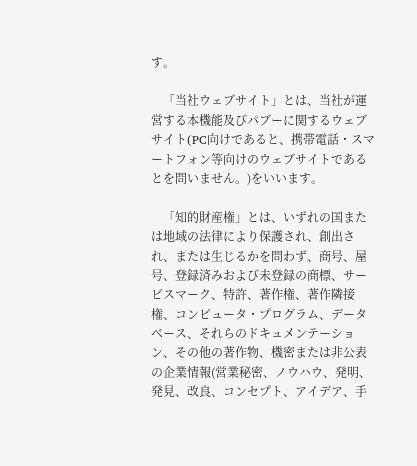す。

    「当社ウェブサイト」とは、当社が運営する本機能及びパブーに関するウェブサイト(PC向けであると、携帯電話・スマートフォン等向けのウェブサイトであるとを問いません。)をいいます。

    「知的財産権」とは、いずれの国または地域の法律により保護され、創出され、または生じるかを問わず、商号、屋号、登録済みおよび未登録の商標、サービスマーク、特許、著作権、著作隣接権、コンピュータ・プログラム、データベース、それらのドキュメンテーション、その他の著作物、機密または非公表の企業情報(営業秘密、ノウハウ、発明、発見、改良、コンセプト、アイデア、手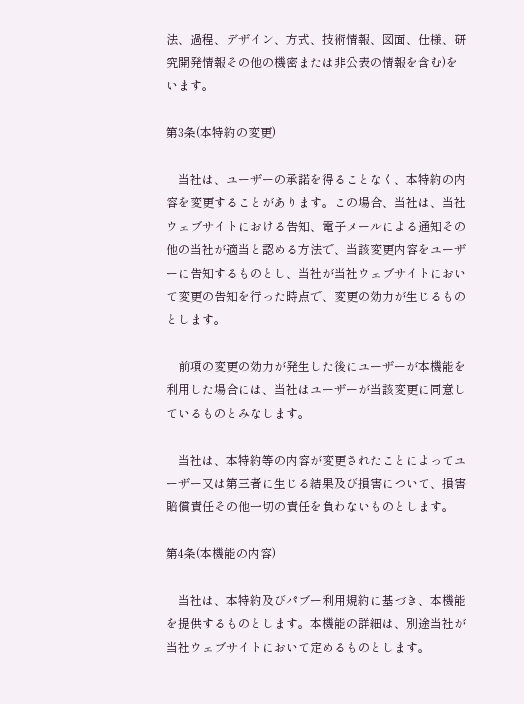法、過程、デザイン、方式、技術情報、図面、仕様、研究開発情報その他の機密または非公表の情報を含む)をいます。

第3条(本特約の変更)

    当社は、ユーザーの承諾を得ることなく、本特約の内容を変更することがあります。この場合、当社は、当社ウェブサイトにおける告知、電子メールによる通知その他の当社が適当と認める方法で、当該変更内容をユーザーに告知するものとし、当社が当社ウェブサイトにおいて変更の告知を行った時点で、変更の効力が生じるものとします。

    前項の変更の効力が発生した後にユーザーが本機能を利用した場合には、当社はユーザーが当該変更に同意しているものとみなします。

    当社は、本特約等の内容が変更されたことによってユーザー又は第三者に生じる結果及び損害について、損害賠償責任その他一切の責任を負わないものとします。

第4条(本機能の内容)

    当社は、本特約及びパブー利用規約に基づき、本機能を提供するものとします。本機能の詳細は、別途当社が当社ウェブサイトにおいて定めるものとします。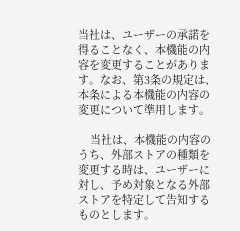当社は、ユーザーの承諾を得ることなく、本機能の内容を変更することがあります。なお、第3条の規定は、本条による本機能の内容の変更について準用します。

    当社は、本機能の内容のうち、外部ストアの種類を変更する時は、ユーザーに対し、予め対象となる外部ストアを特定して告知するものとします。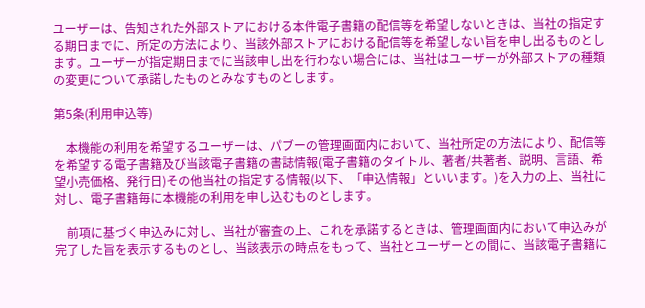ユーザーは、告知された外部ストアにおける本件電子書籍の配信等を希望しないときは、当社の指定する期日までに、所定の方法により、当該外部ストアにおける配信等を希望しない旨を申し出るものとします。ユーザーが指定期日までに当該申し出を行わない場合には、当社はユーザーが外部ストアの種類の変更について承諾したものとみなすものとします。

第5条(利用申込等)

    本機能の利用を希望するユーザーは、パブーの管理画面内において、当社所定の方法により、配信等を希望する電子書籍及び当該電子書籍の書誌情報(電子書籍のタイトル、著者/共著者、説明、言語、希望小売価格、発行日)その他当社の指定する情報(以下、「申込情報」といいます。)を入力の上、当社に対し、電子書籍毎に本機能の利用を申し込むものとします。

    前項に基づく申込みに対し、当社が審査の上、これを承諾するときは、管理画面内において申込みが完了した旨を表示するものとし、当該表示の時点をもって、当社とユーザーとの間に、当該電子書籍に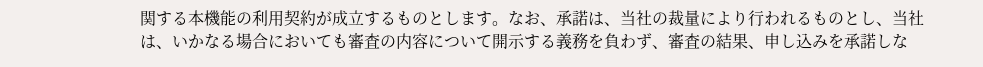関する本機能の利用契約が成立するものとします。なお、承諾は、当社の裁量により行われるものとし、当社は、いかなる場合においても審査の内容について開示する義務を負わず、審査の結果、申し込みを承諾しな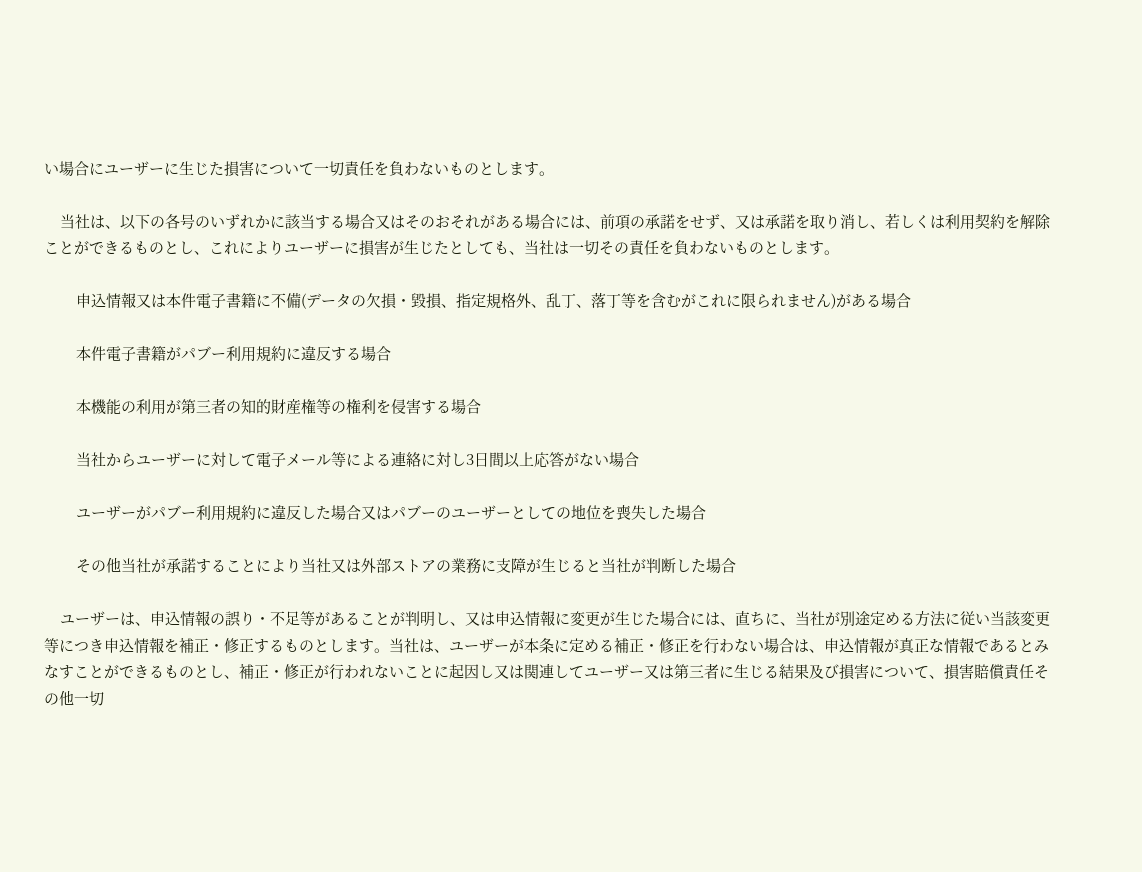い場合にユーザーに生じた損害について一切責任を負わないものとします。

    当社は、以下の各号のいずれかに該当する場合又はそのおそれがある場合には、前項の承諾をせず、又は承諾を取り消し、若しくは利用契約を解除ことができるものとし、これによりユーザーに損害が生じたとしても、当社は一切その責任を負わないものとします。

        申込情報又は本件電子書籍に不備(データの欠損・毀損、指定規格外、乱丁、落丁等を含むがこれに限られません)がある場合

        本件電子書籍がパブー利用規約に違反する場合

        本機能の利用が第三者の知的財産権等の権利を侵害する場合

        当社からユーザーに対して電子メール等による連絡に対し3日間以上応答がない場合

        ユーザーがパブー利用規約に違反した場合又はパブーのユーザーとしての地位を喪失した場合

        その他当社が承諾することにより当社又は外部ストアの業務に支障が生じると当社が判断した場合

    ユーザーは、申込情報の誤り・不足等があることが判明し、又は申込情報に変更が生じた場合には、直ちに、当社が別途定める方法に従い当該変更等につき申込情報を補正・修正するものとします。当社は、ユーザーが本条に定める補正・修正を行わない場合は、申込情報が真正な情報であるとみなすことができるものとし、補正・修正が行われないことに起因し又は関連してユーザー又は第三者に生じる結果及び損害について、損害賠償責任その他一切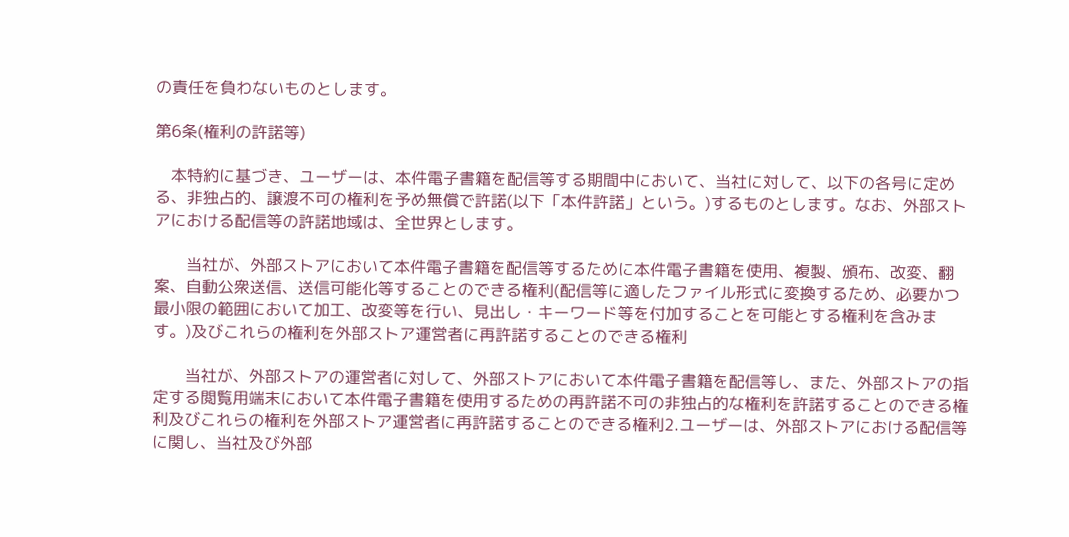の責任を負わないものとします。

第6条(権利の許諾等)

    本特約に基づき、ユーザーは、本件電子書籍を配信等する期間中において、当社に対して、以下の各号に定める、非独占的、譲渡不可の権利を予め無償で許諾(以下「本件許諾」という。)するものとします。なお、外部ストアにおける配信等の許諾地域は、全世界とします。

        当社が、外部ストアにおいて本件電子書籍を配信等するために本件電子書籍を使用、複製、頒布、改変、翻案、自動公衆送信、送信可能化等することのできる権利(配信等に適したファイル形式に変換するため、必要かつ最小限の範囲において加工、改変等を行い、見出し・キーワード等を付加することを可能とする権利を含みます。)及びこれらの権利を外部ストア運営者に再許諾することのできる権利

        当社が、外部ストアの運営者に対して、外部ストアにおいて本件電子書籍を配信等し、また、外部ストアの指定する閲覧用端末において本件電子書籍を使用するための再許諾不可の非独占的な権利を許諾することのできる権利及びこれらの権利を外部ストア運営者に再許諾することのできる権利2.ユーザーは、外部ストアにおける配信等に関し、当社及び外部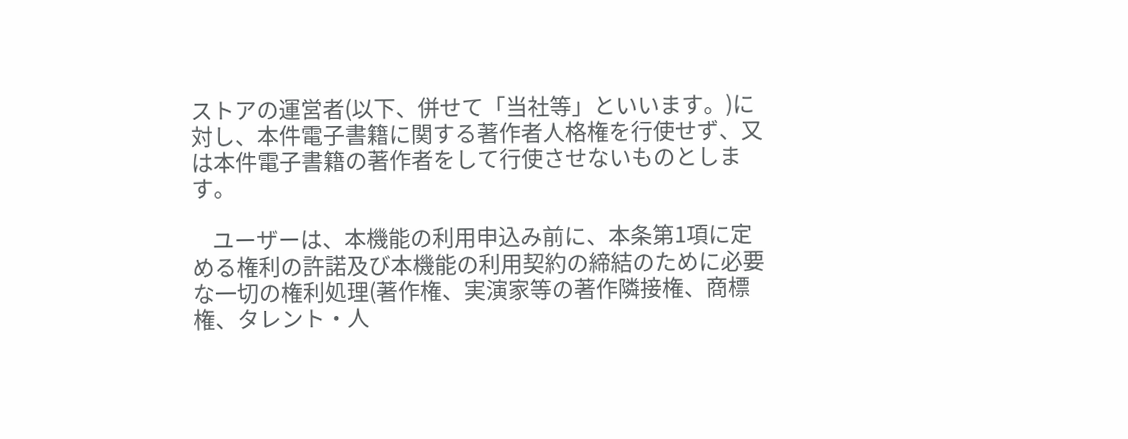ストアの運営者(以下、併せて「当社等」といいます。)に対し、本件電子書籍に関する著作者人格権を行使せず、又は本件電子書籍の著作者をして行使させないものとします。

    ユーザーは、本機能の利用申込み前に、本条第1項に定める権利の許諾及び本機能の利用契約の締結のために必要な一切の権利処理(著作権、実演家等の著作隣接権、商標権、タレント・人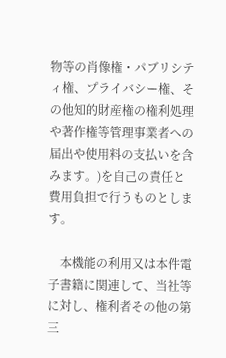物等の肖像権・パブリシティ権、プライバシー権、その他知的財産権の権利処理や著作権等管理事業者への届出や使用料の支払いを含みます。)を自己の責任と費用負担で行うものとします。

    本機能の利用又は本件電子書籍に関連して、当社等に対し、権利者その他の第三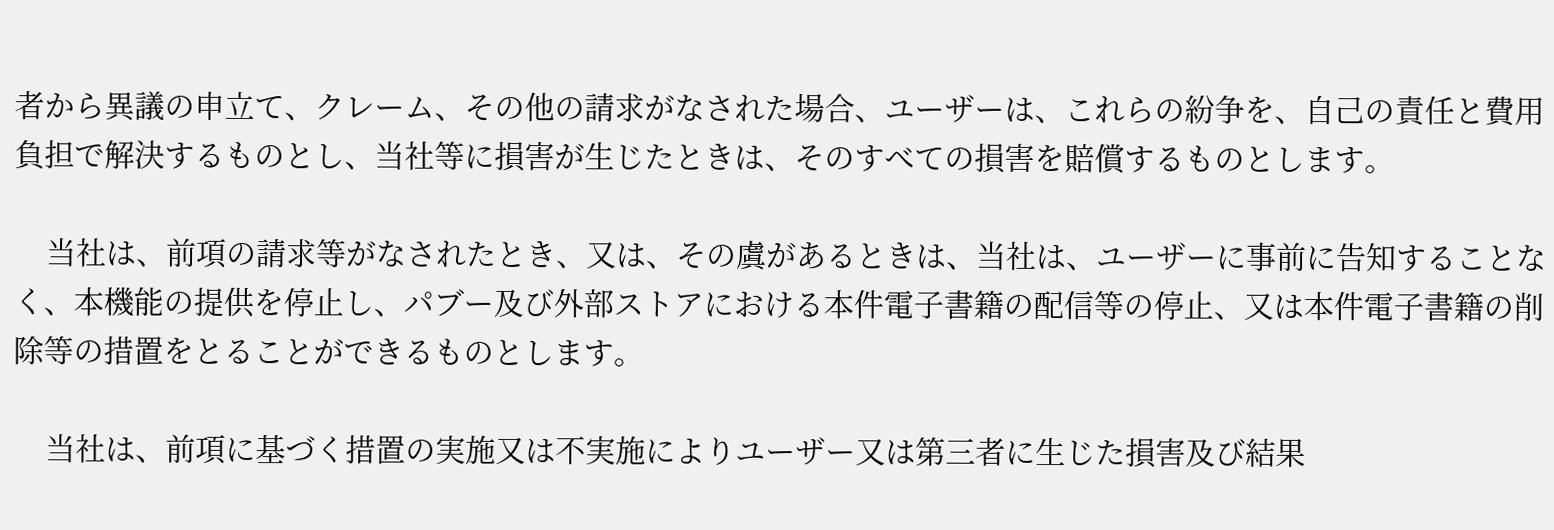者から異議の申立て、クレーム、その他の請求がなされた場合、ユーザーは、これらの紛争を、自己の責任と費用負担で解決するものとし、当社等に損害が生じたときは、そのすべての損害を賠償するものとします。

    当社は、前項の請求等がなされたとき、又は、その虞があるときは、当社は、ユーザーに事前に告知することなく、本機能の提供を停止し、パブー及び外部ストアにおける本件電子書籍の配信等の停止、又は本件電子書籍の削除等の措置をとることができるものとします。

    当社は、前項に基づく措置の実施又は不実施によりユーザー又は第三者に生じた損害及び結果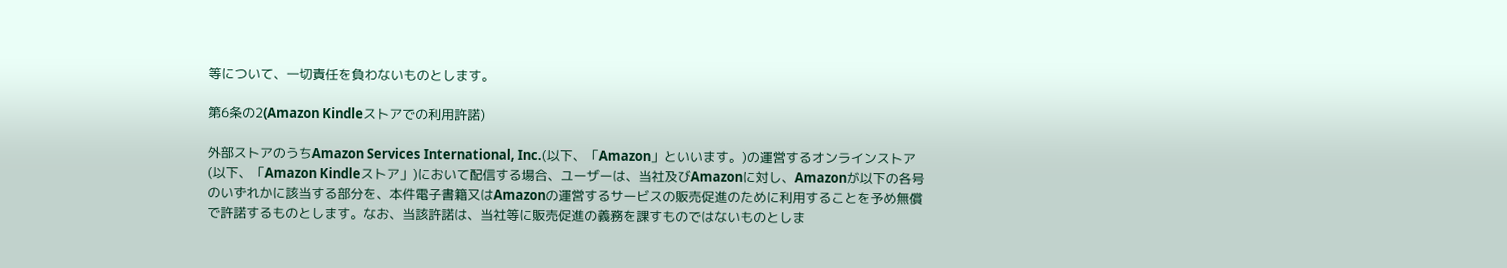等について、一切責任を負わないものとします。

第6条の2(Amazon Kindleストアでの利用許諾)

外部ストアのうちAmazon Services International, Inc.(以下、「Amazon」といいます。)の運営するオンラインストア(以下、「Amazon Kindleストア」)において配信する場合、ユーザーは、当社及びAmazonに対し、Amazonが以下の各号のいずれかに該当する部分を、本件電子書籍又はAmazonの運営するサービスの販売促進のために利用することを予め無償で許諾するものとします。なお、当該許諾は、当社等に販売促進の義務を課すものではないものとしま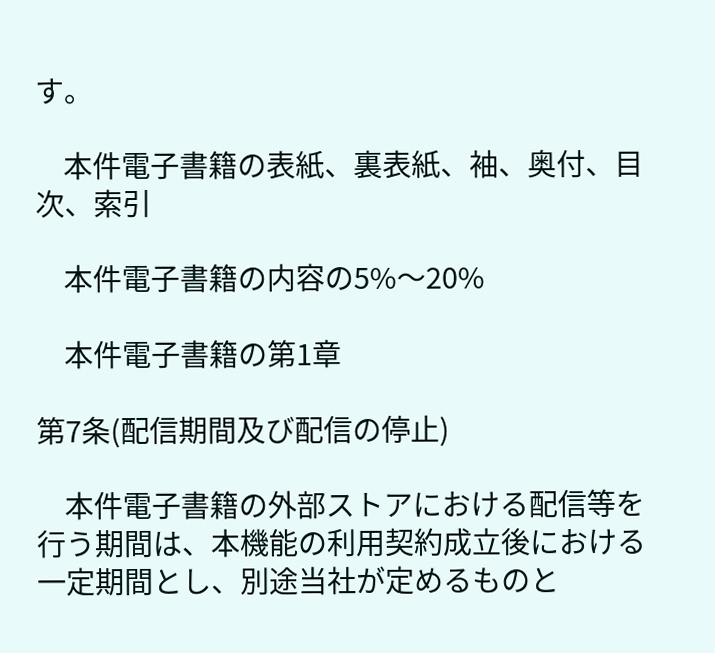す。

    本件電子書籍の表紙、裏表紙、袖、奥付、目次、索引

    本件電子書籍の内容の5%〜20%

    本件電子書籍の第1章

第7条(配信期間及び配信の停止)

    本件電子書籍の外部ストアにおける配信等を行う期間は、本機能の利用契約成立後における一定期間とし、別途当社が定めるものと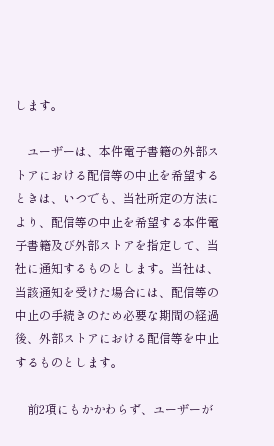します。

    ユーザーは、本件電子書籍の外部ストアにおける配信等の中止を希望するときは、いつでも、当社所定の方法により、配信等の中止を希望する本件電子書籍及び外部ストアを指定して、当社に通知するものとします。当社は、当該通知を受けた場合には、配信等の中止の手続きのため必要な期間の経過後、外部ストアにおける配信等を中止するものとします。

    前2項にもかかわらず、ユーザーが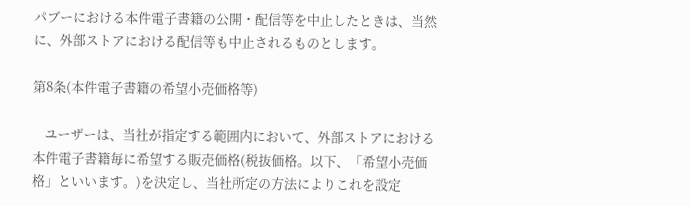パブーにおける本件電子書籍の公開・配信等を中止したときは、当然に、外部ストアにおける配信等も中止されるものとします。

第8条(本件電子書籍の希望小売価格等)

    ユーザーは、当社が指定する範囲内において、外部ストアにおける本件電子書籍毎に希望する販売価格(税抜価格。以下、「希望小売価格」といいます。)を決定し、当社所定の方法によりこれを設定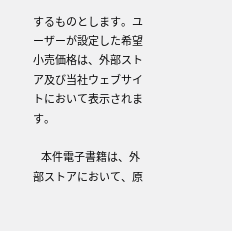するものとします。ユーザーが設定した希望小売価格は、外部ストア及び当社ウェブサイトにおいて表示されます。

    本件電子書籍は、外部ストアにおいて、原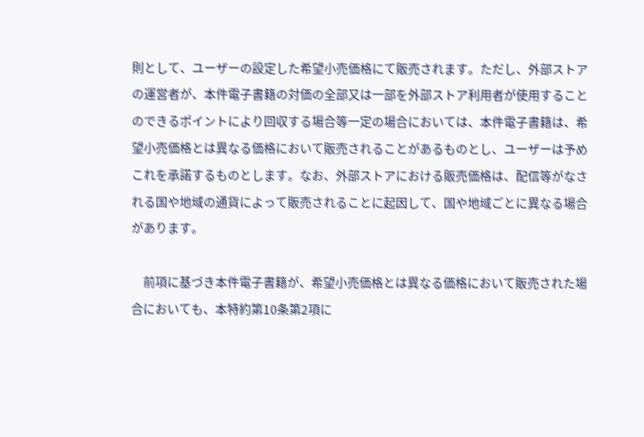則として、ユーザーの設定した希望小売価格にて販売されます。ただし、外部ストアの運営者が、本件電子書籍の対価の全部又は一部を外部ストア利用者が使用することのできるポイントにより回収する場合等一定の場合においては、本件電子書籍は、希望小売価格とは異なる価格において販売されることがあるものとし、ユーザーは予めこれを承諾するものとします。なお、外部ストアにおける販売価格は、配信等がなされる国や地域の通貨によって販売されることに起因して、国や地域ごとに異なる場合があります。

    前項に基づき本件電子書籍が、希望小売価格とは異なる価格において販売された場合においても、本特約第10条第2項に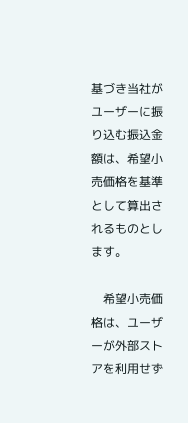基づき当社がユーザーに振り込む振込金額は、希望小売価格を基準として算出されるものとします。

    希望小売価格は、ユーザーが外部ストアを利用せず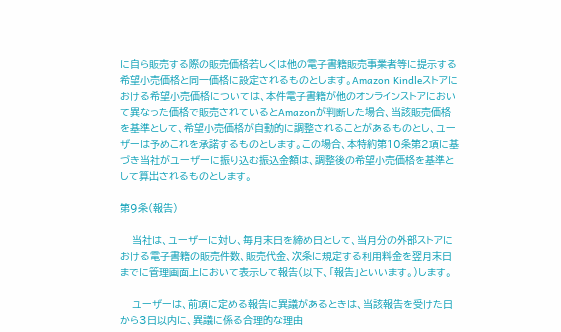に自ら販売する際の販売価格若しくは他の電子書籍販売事業者等に提示する希望小売価格と同一価格に設定されるものとします。Amazon Kindleストアにおける希望小売価格については、本件電子書籍が他のオンラインストアにおいて異なった価格で販売されているとAmazonが判断した場合、当該販売価格を基準として、希望小売価格が自動的に調整されることがあるものとし、ユーザーは予めこれを承諾するものとします。この場合、本特約第10条第2項に基づき当社がユーザーに振り込む振込金額は、調整後の希望小売価格を基準として算出されるものとします。

第9条(報告)

    当社は、ユーザーに対し、毎月末日を締め日として、当月分の外部ストアにおける電子書籍の販売件数、販売代金、次条に規定する利用料金を翌月末日までに管理画面上において表示して報告(以下、「報告」といいます。)します。

    ユーザーは、前項に定める報告に異議があるときは、当該報告を受けた日から3日以内に、異議に係る合理的な理由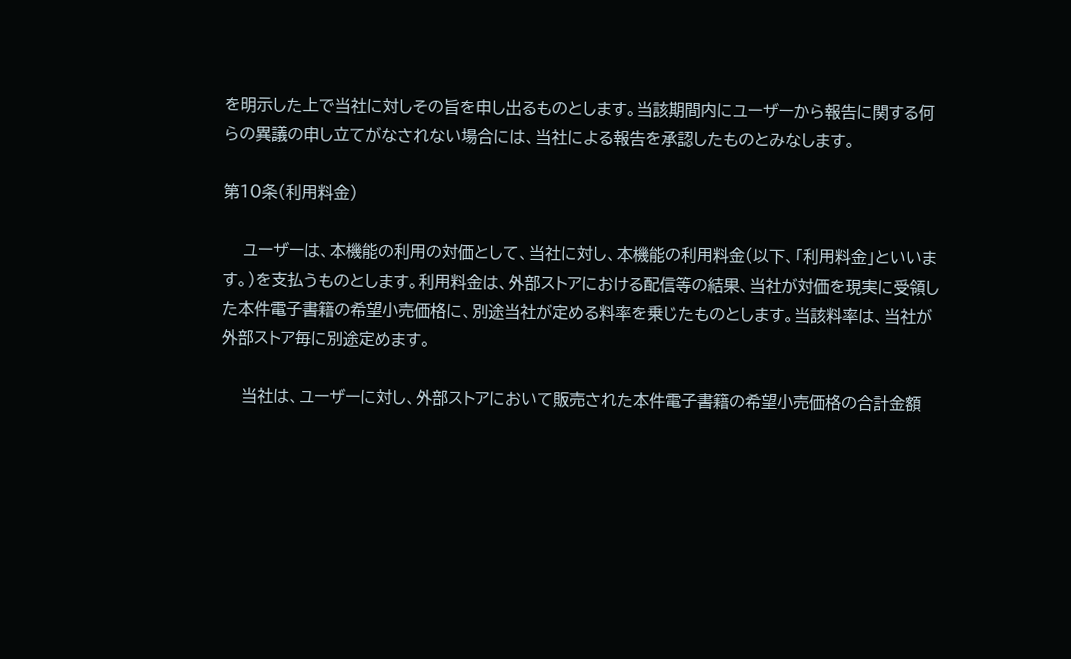を明示した上で当社に対しその旨を申し出るものとします。当該期間内にユーザーから報告に関する何らの異議の申し立てがなされない場合には、当社による報告を承認したものとみなします。

第10条(利用料金)

    ユーザーは、本機能の利用の対価として、当社に対し、本機能の利用料金(以下、「利用料金」といいます。)を支払うものとします。利用料金は、外部ストアにおける配信等の結果、当社が対価を現実に受領した本件電子書籍の希望小売価格に、別途当社が定める料率を乗じたものとします。当該料率は、当社が外部ストア毎に別途定めます。

    当社は、ユーザーに対し、外部ストアにおいて販売された本件電子書籍の希望小売価格の合計金額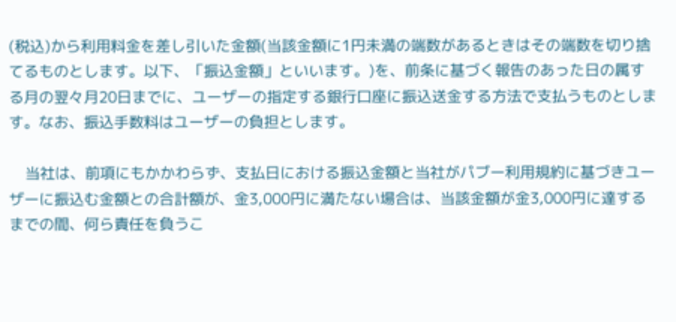(税込)から利用料金を差し引いた金額(当該金額に1円未満の端数があるときはその端数を切り捨てるものとします。以下、「振込金額」といいます。)を、前条に基づく報告のあった日の属する月の翌々月20日までに、ユーザーの指定する銀行口座に振込送金する方法で支払うものとします。なお、振込手数料はユーザーの負担とします。

    当社は、前項にもかかわらず、支払日における振込金額と当社がパブー利用規約に基づきユーザーに振込む金額との合計額が、金3,000円に満たない場合は、当該金額が金3,000円に達するまでの間、何ら責任を負うこ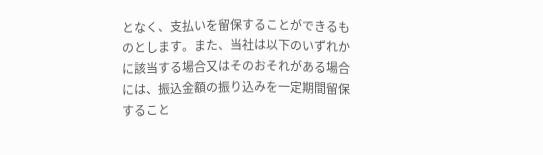となく、支払いを留保することができるものとします。また、当社は以下のいずれかに該当する場合又はそのおそれがある場合には、振込金額の振り込みを一定期間留保すること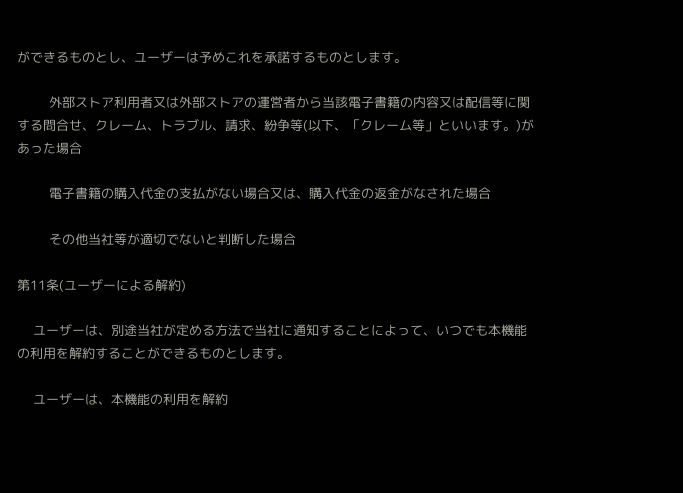ができるものとし、ユーザーは予めこれを承諾するものとします。

        外部ストア利用者又は外部ストアの運営者から当該電子書籍の内容又は配信等に関する問合せ、クレーム、トラブル、請求、紛争等(以下、「クレーム等」といいます。)があった場合

        電子書籍の購入代金の支払がない場合又は、購入代金の返金がなされた場合

        その他当社等が適切でないと判断した場合

第11条(ユーザーによる解約)

    ユーザーは、別途当社が定める方法で当社に通知することによって、いつでも本機能の利用を解約することができるものとします。

    ユーザーは、本機能の利用を解約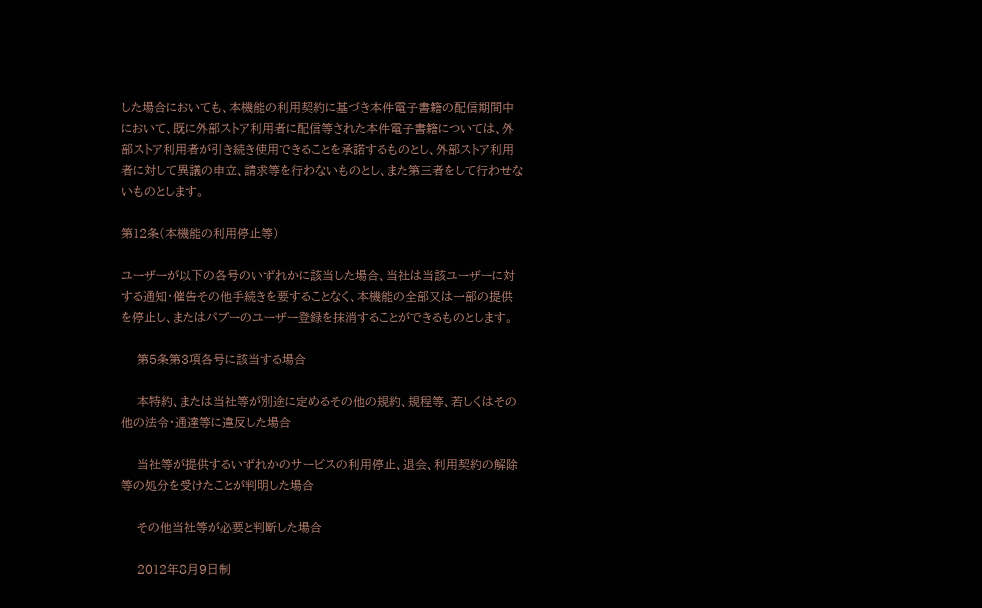した場合においても、本機能の利用契約に基づき本件電子書籍の配信期間中において、既に外部ストア利用者に配信等された本件電子書籍については、外部ストア利用者が引き続き使用できることを承諾するものとし、外部ストア利用者に対して異議の申立、請求等を行わないものとし、また第三者をして行わせないものとします。

第12条(本機能の利用停止等)

ユーザーが以下の各号のいずれかに該当した場合、当社は当該ユーザーに対する通知・催告その他手続きを要することなく、本機能の全部又は一部の提供を停止し、またはパブーのユーザー登録を抹消することができるものとします。

    第5条第3項各号に該当する場合

    本特約、または当社等が別途に定めるその他の規約、規程等、若しくはその他の法令・通達等に違反した場合

    当社等が提供するいずれかのサービスの利用停止、退会、利用契約の解除等の処分を受けたことが判明した場合

    その他当社等が必要と判断した場合

    2012年8月9日制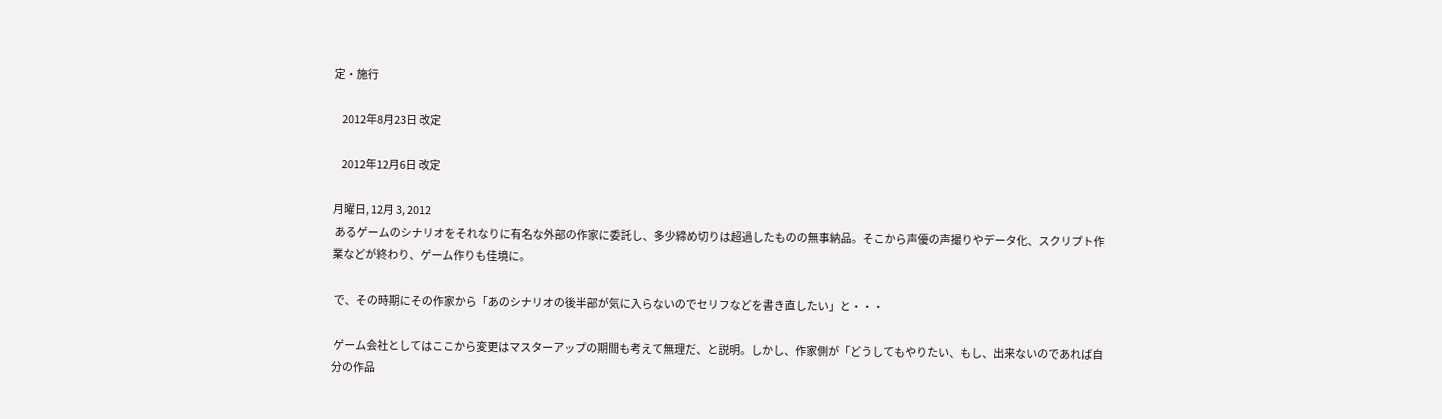定・施行

    2012年8月23日 改定

    2012年12月6日 改定

月曜日, 12月 3, 2012
 あるゲームのシナリオをそれなりに有名な外部の作家に委託し、多少締め切りは超過したものの無事納品。そこから声優の声撮りやデータ化、スクリプト作業などが終わり、ゲーム作りも佳境に。

 で、その時期にその作家から「あのシナリオの後半部が気に入らないのでセリフなどを書き直したい」と・・・

 ゲーム会社としてはここから変更はマスターアップの期間も考えて無理だ、と説明。しかし、作家側が「どうしてもやりたい、もし、出来ないのであれば自分の作品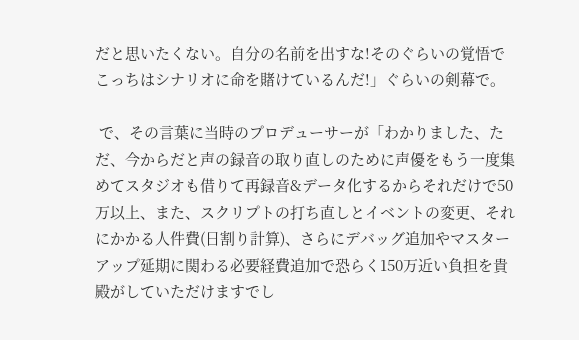だと思いたくない。自分の名前を出すな!そのぐらいの覚悟でこっちはシナリオに命を賭けているんだ!」ぐらいの剣幕で。

 で、その言葉に当時のプロデューサーが「わかりました、ただ、今からだと声の録音の取り直しのために声優をもう一度集めてスタジオも借りて再録音&データ化するからそれだけで50万以上、また、スクリプトの打ち直しとイベントの変更、それにかかる人件費(日割り計算)、さらにデバッグ追加やマスターアップ延期に関わる必要経費追加で恐らく150万近い負担を貴殿がしていただけますでし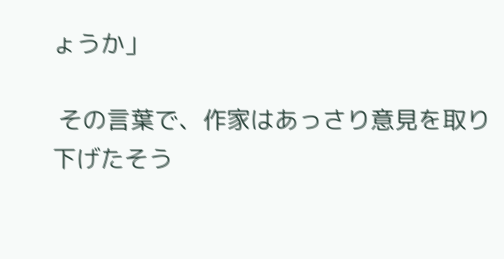ょうか」

 その言葉で、作家はあっさり意見を取り下げたそう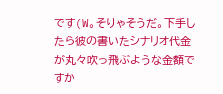です(W。そりゃそうだ。下手したら彼の書いたシナリオ代金が丸々吹っ飛ぶような金額ですか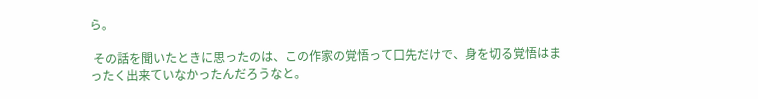ら。

 その話を聞いたときに思ったのは、この作家の覚悟って口先だけで、身を切る覚悟はまったく出来ていなかったんだろうなと。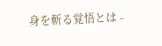身を斬る覚悟とは -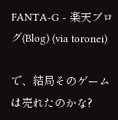FANTA-G - 楽天ブログ(Blog) (via toronei)

で、結局そのゲームは売れたのかな?